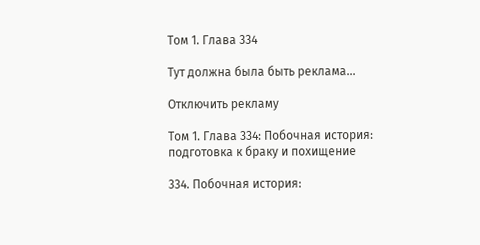Том 1. Глава 334

Тут должна была быть реклама...

Отключить рекламу

Том 1. Глава 334: Побочная история: подготовка к браку и похищение

334. Побочная история: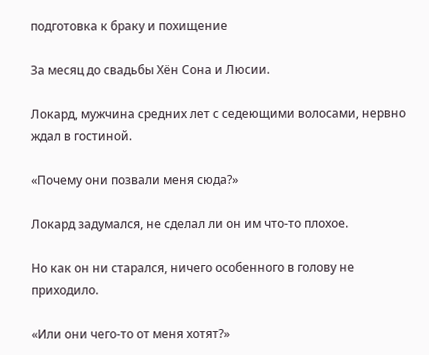подготовка к браку и похищение

За месяц до свадьбы Хён Сона и Люсии.

Локард, мужчина средних лет с седеющими волосами, нервно ждал в гостиной.

«Почему они позвали меня сюда?»

Локард задумался, не сделал ли он им что-то плохое.

Но как он ни старался, ничего особенного в голову не приходило.

«Или они чего-то от меня хотят?»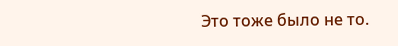Это тоже было не то.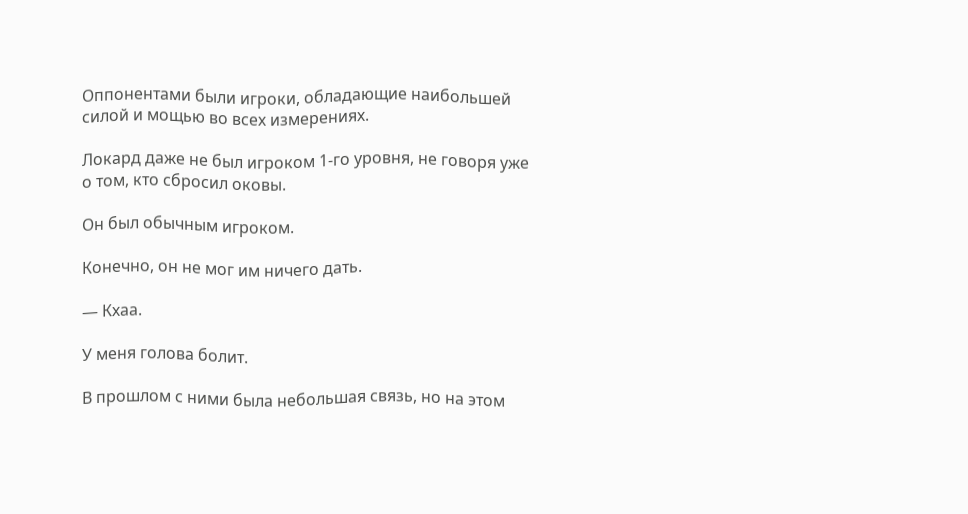Оппонентами были игроки, обладающие наибольшей силой и мощью во всех измерениях.

Локард даже не был игроком 1-го уровня, не говоря уже о том, кто сбросил оковы.

Он был обычным игроком.

Конечно, он не мог им ничего дать.

— Кхаа.

У меня голова болит.

В прошлом с ними была небольшая связь, но на этом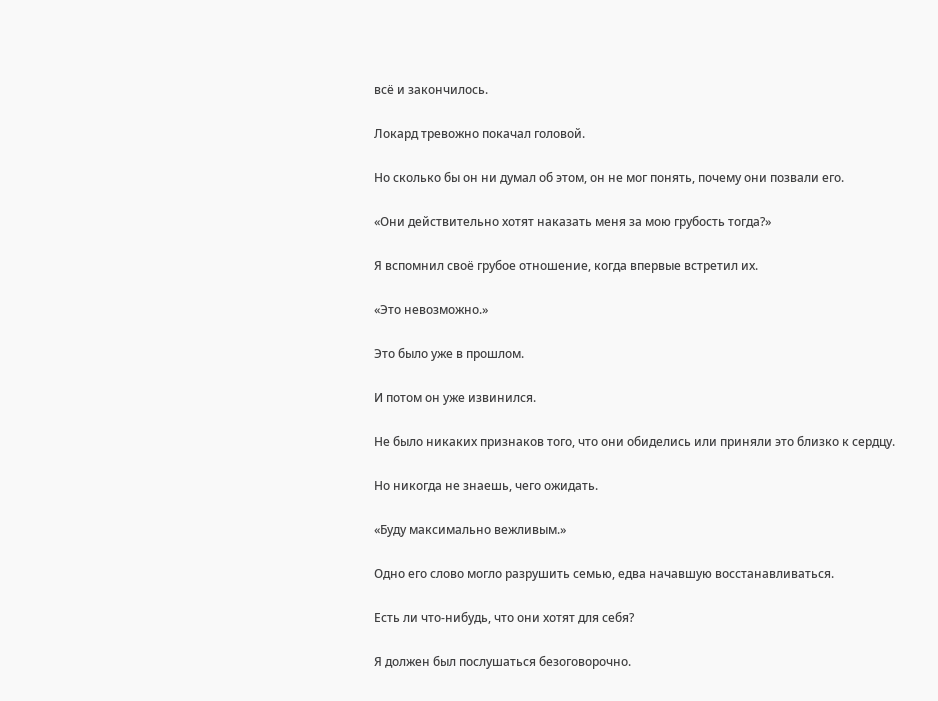всё и закончилось.

Локард тревожно покачал головой.

Но сколько бы он ни думал об этом, он не мог понять, почему они позвали его.

«Они действительно хотят наказать меня за мою грубость тогда?»

Я вспомнил своё грубое отношение, когда впервые встретил их.

«Это невозможно.»

Это было уже в прошлом.

И потом он уже извинился.

Не было никаких признаков того, что они обиделись или приняли это близко к сердцу.

Но никогда не знаешь, чего ожидать.

«Буду максимально вежливым.»

Одно его слово могло разрушить семью, едва начавшую восстанавливаться.

Есть ли что-нибудь, что они хотят для себя?

Я должен был послушаться безоговорочно.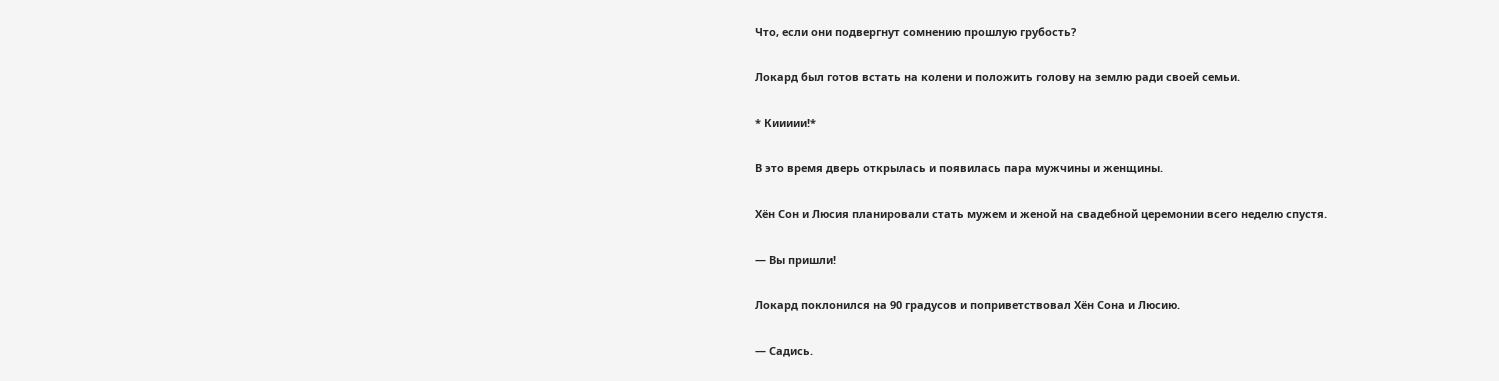Что, если они подвергнут сомнению прошлую грубость?

Локард был готов встать на колени и положить голову на землю ради своей семьи.

* Киииии!*

В это время дверь открылась и появилась пара мужчины и женщины.

Хён Сон и Люсия планировали стать мужем и женой на свадебной церемонии всего неделю спустя.

— Вы пришли!

Локард поклонился на 90 градусов и поприветствовал Хён Сона и Люсию.

— Садись.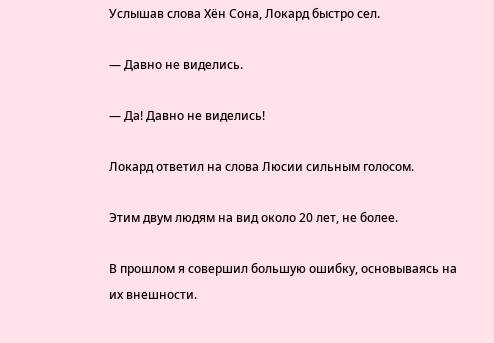Услышав слова Хён Сона, Локард быстро сел.

— Давно не виделись.

— Да! Давно не виделись!

Локард ответил на слова Люсии сильным голосом.

Этим двум людям на вид около 20 лет, не более.

В прошлом я совершил большую ошибку, основываясь на их внешности.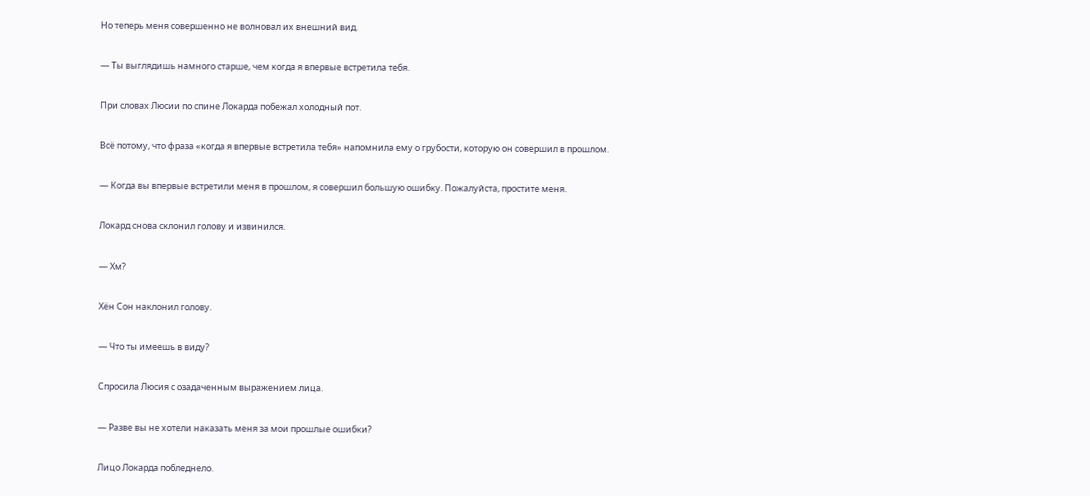Но теперь меня совершенно не волновал их внешний вид.

— Ты выглядишь намного старше, чем когда я впервые встретила тебя.

При словах Люсии по спине Локарда побежал холодный пот.

Всё потому, что фраза «когда я впервые встретила тебя» напомнила ему о грубости, которую он совершил в прошлом.

— Когда вы впервые встретили меня в прошлом, я совершил большую ошибку. Пожалуйста, простите меня.

Локард снова склонил голову и извинился.

— Хм?

Хён Сон наклонил голову.

— Что ты имеешь в виду?

Спросила Люсия с озадаченным выражением лица.

— Разве вы не хотели наказать меня за мои прошлые ошибки?

Лицо Локарда побледнело.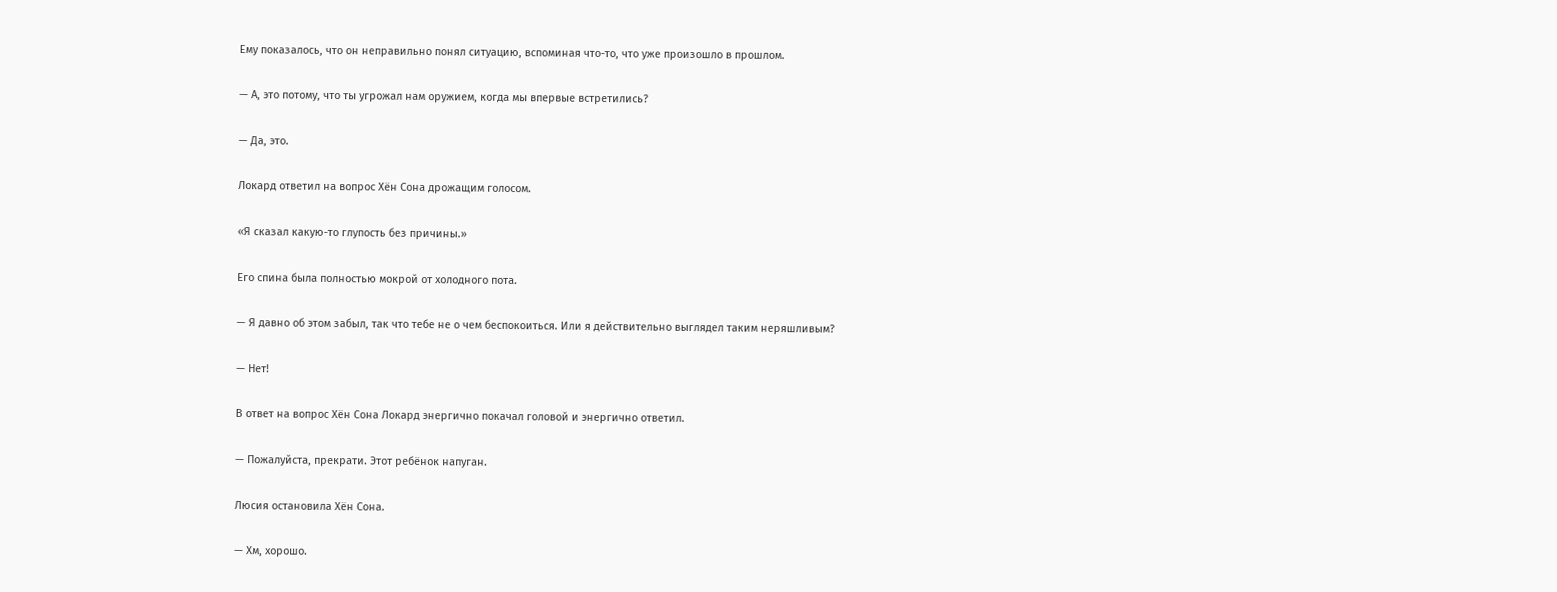Ему показалось, что он неправильно понял ситуацию, вспоминая что-то, что уже произошло в прошлом.

— А, это потому, что ты угрожал нам оружием, когда мы впервые встретились?

— Да, это.

Локард ответил на вопрос Хён Сона дрожащим голосом.

«Я сказал какую-то глупость без причины.»

Его спина была полностью мокрой от холодного пота.

— Я давно об этом забыл, так что тебе не о чем беспокоиться. Или я действительно выглядел таким неряшливым?

— Нет!

В ответ на вопрос Хён Сона Локард энергично покачал головой и энергично ответил.

— Пожалуйста, прекрати. Этот ребёнок напуган.

Люсия остановила Хён Сона.

— Хм, хорошо.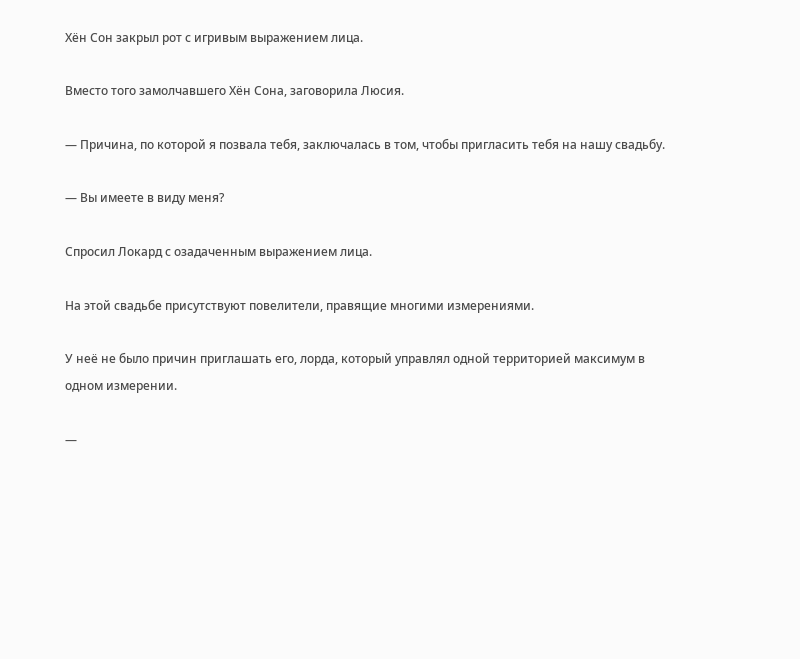Хён Сон закрыл рот с игривым выражением лица.

Вместо того замолчавшего Хён Сона, заговорила Люсия.

— Причина, по которой я позвала тебя, заключалась в том, чтобы пригласить тебя на нашу свадьбу.

— Вы имеете в виду меня?

Спросил Локард с озадаченным выражением лица.

На этой свадьбе присутствуют повелители, правящие многими измерениями.

У неё не было причин приглашать его, лорда, который управлял одной территорией максимум в одном измерении.

—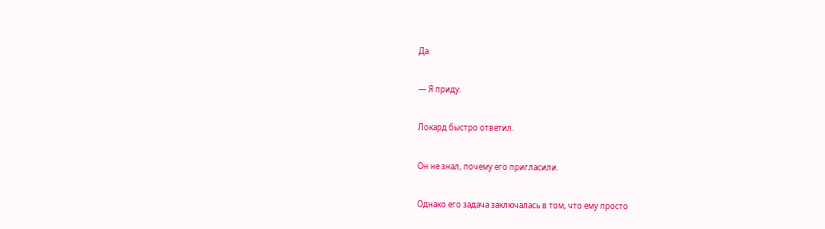Да.

— Я приду.

Локард быстро ответил.

Он не знал, почему его пригласили.

Однако его задача заключалась в том, что ему просто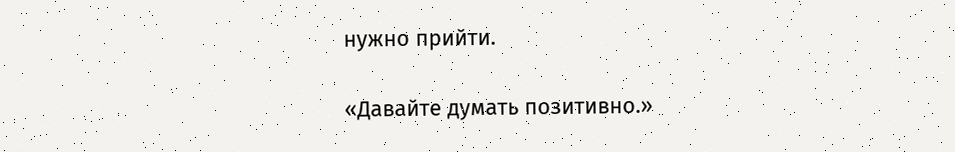нужно прийти.

«Давайте думать позитивно.»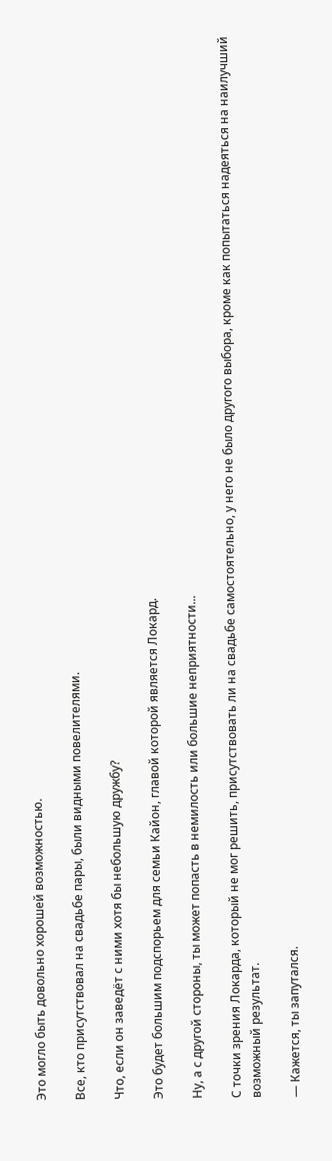Это могло быть довольно хорошей возможностью.

Все, кто присутствовал на свадьбе пары, были видными повелителями.

Что, если он заведёт с ними хотя бы небольшую дружбу?

Это будет большим подспорьем для семьи Кайон, главой которой является Локард.

Ну, а с другой стороны, ты может попасть в немилость или большие неприятности...

С точки зрения Локарда, который не мог решить, присутствовать ли на свадьбе самостоятельно, у него не было другого выбора, кроме как попытаться надеяться на наилучший возможный результат.

— Кажется, ты запутался.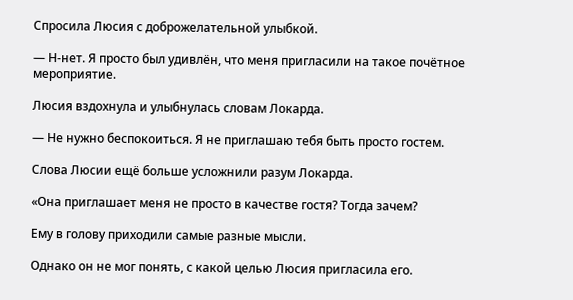Спросила Люсия с доброжелательной улыбкой.

— Н-нет. Я просто был удивлён, что меня пригласили на такое почётное мероприятие.

Люсия вздохнула и улыбнулась словам Локарда.

— Не нужно беспокоиться. Я не приглашаю тебя быть просто гостем.

Слова Люсии ещё больше усложнили разум Локарда.

«Она приглашает меня не просто в качестве гостя? Тогда зачем?

Ему в голову приходили самые разные мысли.

Однако он не мог понять, с какой целью Люсия пригласила его.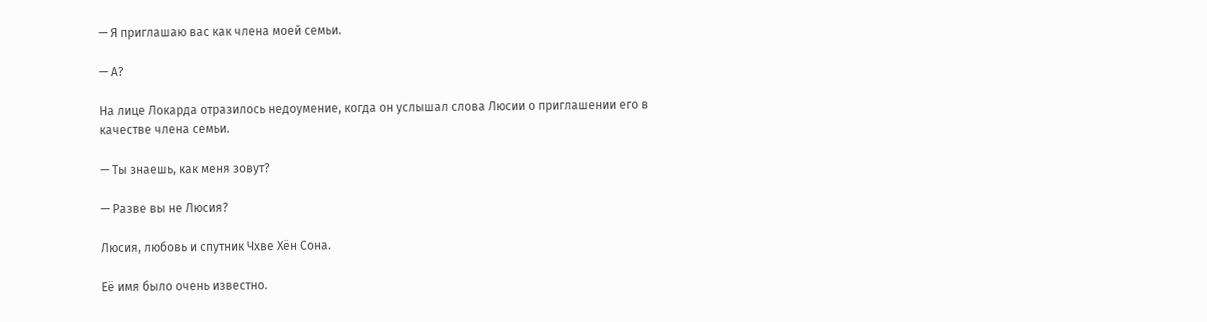— Я приглашаю вас как члена моей семьи.

— А?

На лице Локарда отразилось недоумение, когда он услышал слова Люсии о приглашении его в качестве члена семьи.

— Ты знаешь, как меня зовут?

— Разве вы не Люсия?

Люсия, любовь и спутник Чхве Хён Сона.

Её имя было очень известно.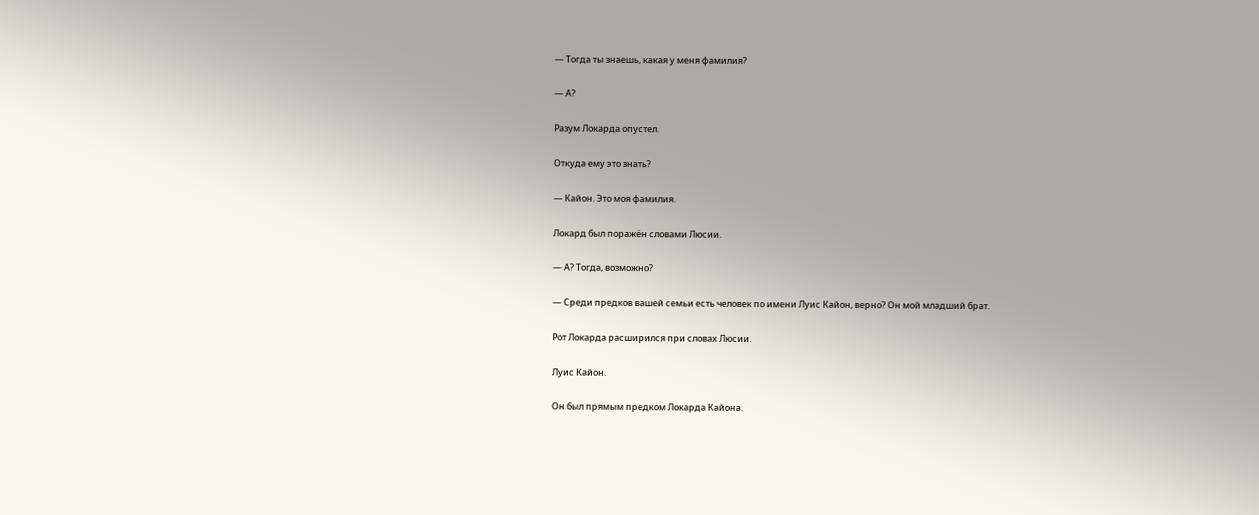— Тогда ты знаешь, какая у меня фамилия?

— А?

Разум Локарда опустел.

Откуда ему это знать?

— Кайон. Это моя фамилия.

Локард был поражён словами Люсии.

— А? Тогда, возможно?

— Среди предков вашей семьи есть человек по имени Луис Кайон, верно? Он мой младший брат.

Рот Локарда расширился при словах Люсии.

Луис Кайон.

Он был прямым предком Локарда Кайона.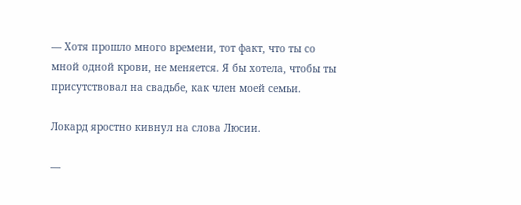— Хотя прошло много времени, тот факт, что ты со мной одной крови, не меняется. Я бы хотела, чтобы ты присутствовал на свадьбе, как член моей семьи.

Локард яростно кивнул на слова Люсии.

—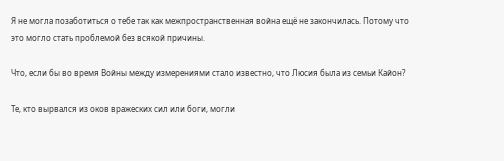Я не могла позаботиться о тебе так как межпространственная война ещё не закончилась. Потому что это могло стать проблемой без всякой причины.

Что, если бы во время Войны между измерениями стало известно, что Люсия была из семьи Кайон?

Те, кто вырвался из оков вражеских сил или боги, могли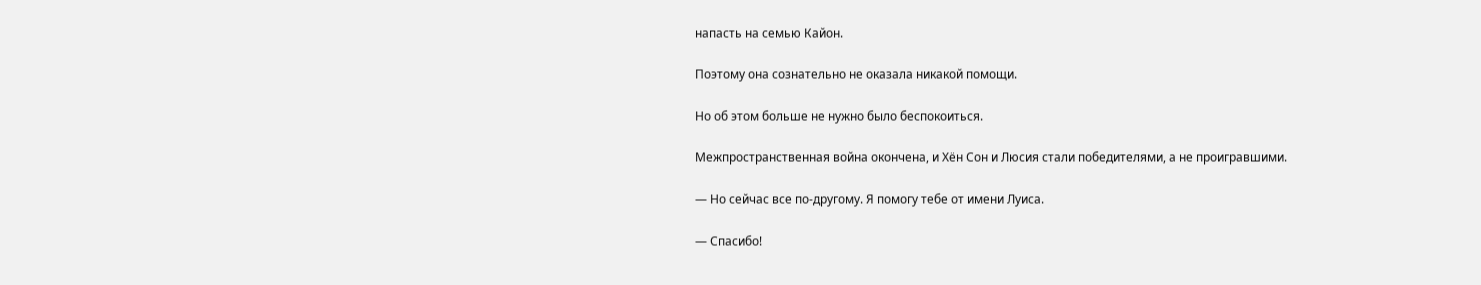напасть на семью Кайон.

Поэтому она сознательно не оказала никакой помощи.

Но об этом больше не нужно было беспокоиться.

Межпространственная война окончена, и Хён Сон и Люсия стали победителями, а не проигравшими.

— Но сейчас все по-другому. Я помогу тебе от имени Луиса.

— Спасибо!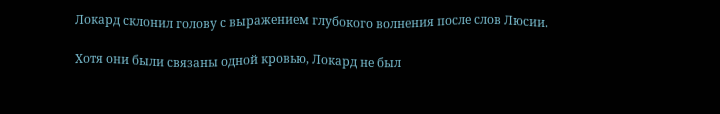Локард склонил голову с выражением глубокого волнения после слов Люсии.

Хотя они были связаны одной кровью, Локард не был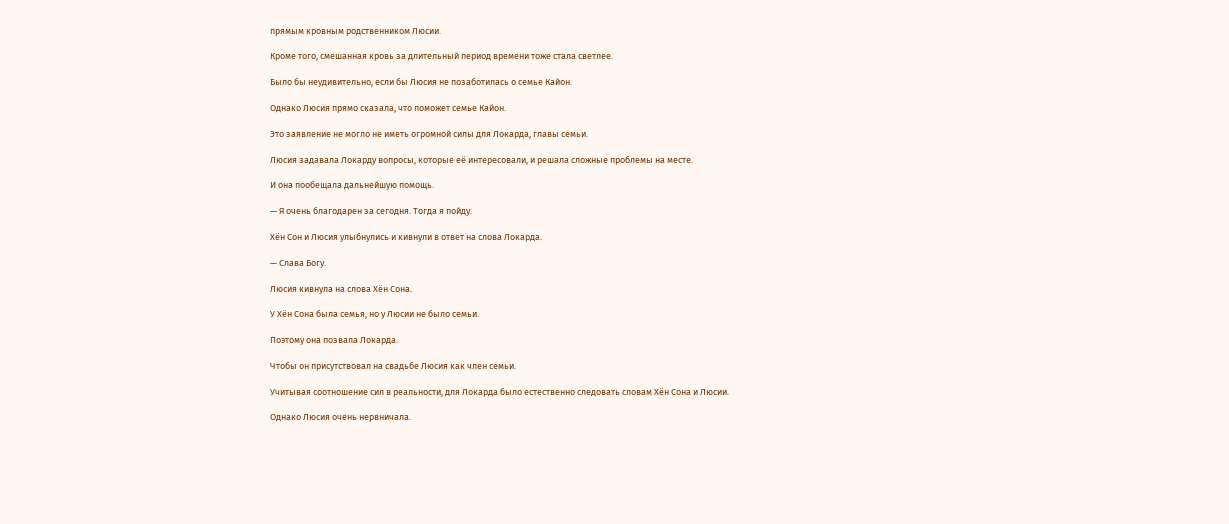прямым кровным родственником Люсии.

Кроме того, смешанная кровь за длительный период времени тоже стала светлее.

Было бы неудивительно, если бы Люсия не позаботилась о семье Кайон.

Однако Люсия прямо сказала, что поможет семье Кайон.

Это заявление не могло не иметь огромной силы для Локарда, главы семьи.

Люсия задавала Локарду вопросы, которые её интересовали, и решала сложные проблемы на месте.

И она пообещала дальнейшую помощь.

— Я очень благодарен за сегодня. Тогда я пойду.

Хён Сон и Люсия улыбнулись и кивнули в ответ на слова Локарда.

— Слава Богу.

Люсия кивнула на слова Хён Сона.

У Хён Сона была семья, но у Люсии не было семьи.

Поэтому она позвала Локарда.

Чтобы он присутствовал на свадьбе Люсия как член семьи.

Учитывая соотношение сил в реальности, для Локарда было естественно следовать словам Хён Сона и Люсии.

Однако Люсия очень нервничала.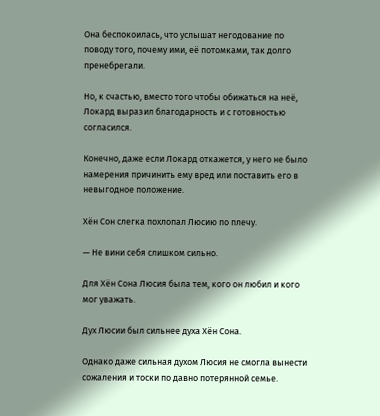Она беспокоилась, что услышат негодование по поводу того, почему ими, её потомками, так долго пренебрегали.

Но, к счастью, вместо того чтобы обижаться на неё, Локард выразил благодарность и с готовностью согласился.

Конечно, даже если Локард откажется, у него не было намерения причинить ему вред или поставить его в невыгодное положение.

Хён Сон слегка похлопал Люсию по плечу.

— Не вини себя слишком сильно.

Для Хён Сона Люсия была тем, кого он любил и кого мог уважать.

Дух Люсии был сильнее духа Хён Сона.

Однако даже сильная духом Люсия не смогла вынести сожаления и тоски по давно потерянной семье.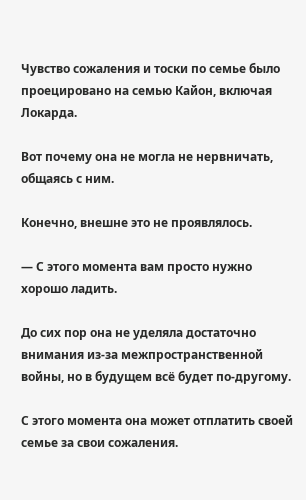Чувство сожаления и тоски по семье было проецировано на семью Кайон, включая Локарда.

Вот почему она не могла не нервничать, общаясь с ним.

Конечно, внешне это не проявлялось.

— С этого момента вам просто нужно хорошо ладить.

До сих пор она не уделяла достаточно внимания из-за межпространственной войны, но в будущем всё будет по-другому.

С этого момента она может отплатить своей семье за свои сожаления.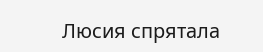Люсия спрятала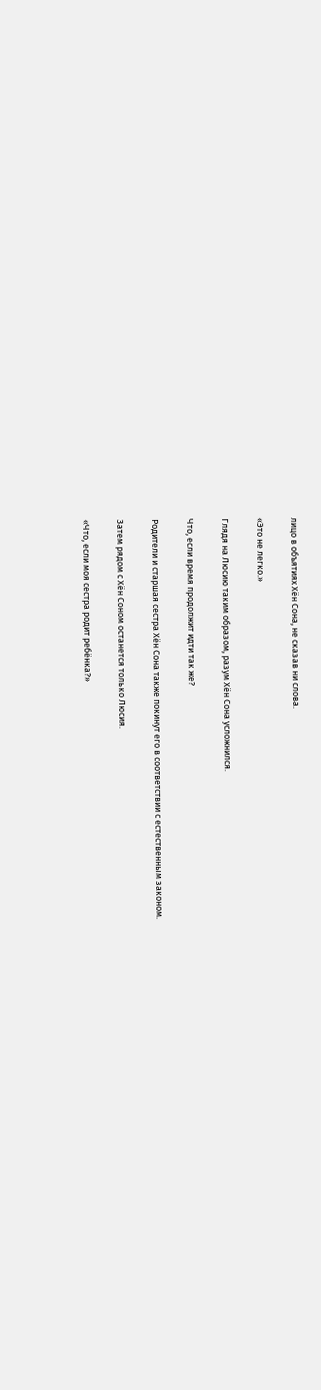лицо в объятиях Хён Сона, не сказав ни слова.

«Это не легко.»

Глядя на Люсию таким образом, разум Хён Сона усложнился.

Что, если время продолжит идти так же?

Родители и старшая сестра Хён Сона также покинут его в соответствии с естественным законом.

Затем рядом с Хён Соном останется только Люсия.

«Что, если моя сестра родит ребёнка?»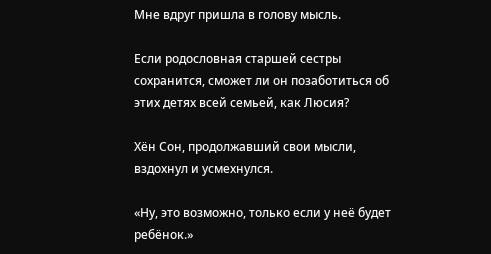Мне вдруг пришла в голову мысль.

Если родословная старшей сестры сохранится, сможет ли он позаботиться об этих детях всей семьей, как Люсия?

Хён Сон, продолжавший свои мысли, вздохнул и усмехнулся.

«Ну, это возможно, только если у неё будет ребёнок.»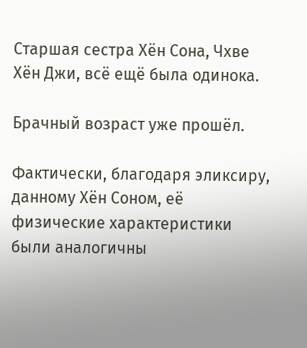Старшая сестра Хён Сона, Чхве Хён Джи, всё ещё была одинока.

Брачный возраст уже прошёл.

Фактически, благодаря эликсиру, данному Хён Соном, её физические характеристики были аналогичны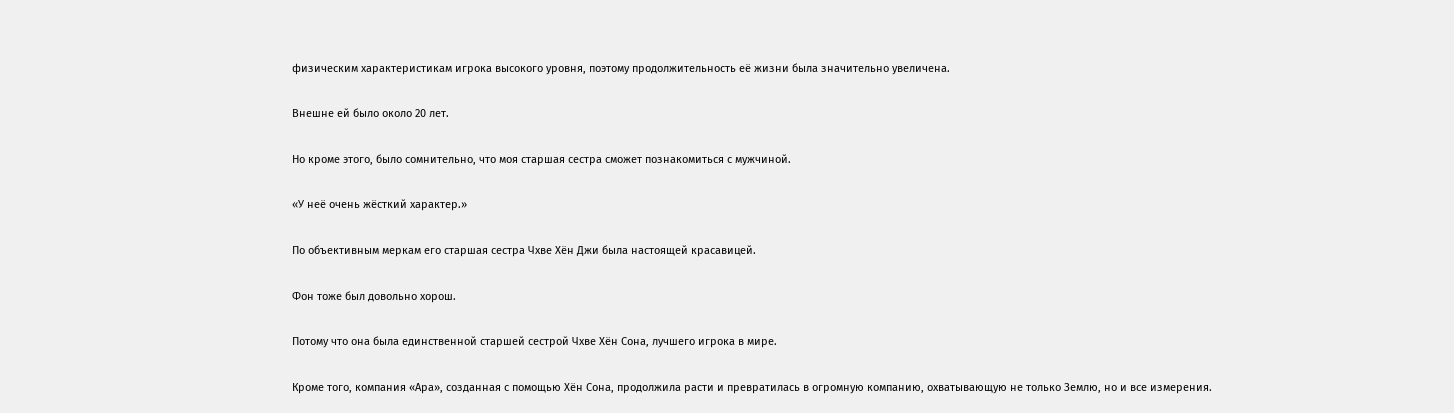физическим характеристикам игрока высокого уровня, поэтому продолжительность её жизни была значительно увеличена.

Внешне ей было около 20 лет.

Но кроме этого, было сомнительно, что моя старшая сестра сможет познакомиться с мужчиной.

«У неё очень жёсткий характер.»

По объективным меркам его старшая сестра Чхве Хён Джи была настоящей красавицей.

Фон тоже был довольно хорош.

Потому что она была единственной старшей сестрой Чхве Хён Сона, лучшего игрока в мире.

Кроме того, компания «Ара», созданная с помощью Хён Сона, продолжила расти и превратилась в огромную компанию, охватывающую не только Землю, но и все измерения.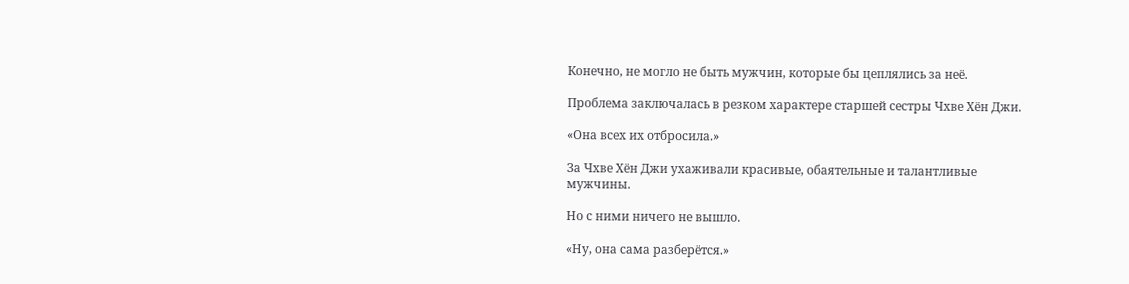Конечно, не могло не быть мужчин, которые бы цеплялись за неё.

Проблема заключалась в резком характере старшей сестры Чхве Хён Джи.

«Она всех их отбросила.»

За Чхве Хён Джи ухаживали красивые, обаятельные и талантливые мужчины.

Но с ними ничего не вышло.

«Ну, она сама разберётся.»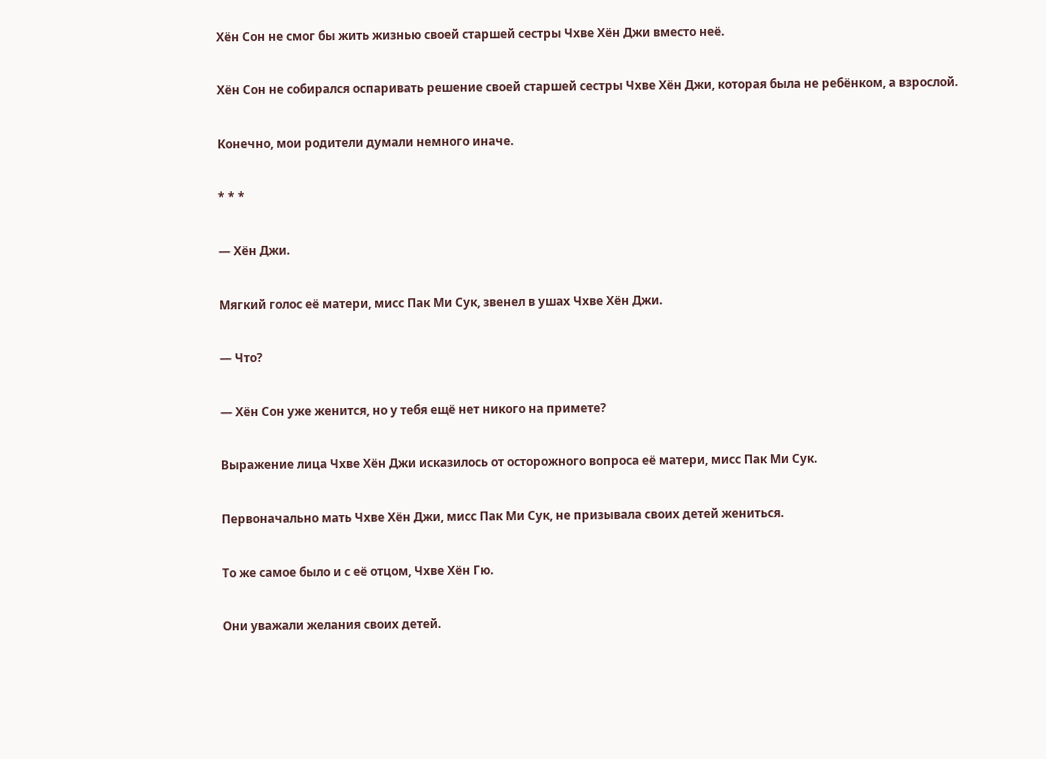Хён Сон не смог бы жить жизнью своей старшей сестры Чхве Хён Джи вместо неё.

Хён Сон не собирался оспаривать решение своей старшей сестры Чхве Хён Джи, которая была не ребёнком, а взрослой.

Конечно, мои родители думали немного иначе.

* * *

— Хён Джи.

Мягкий голос её матери, мисс Пак Ми Сук, звенел в ушах Чхве Хён Джи.

— Что?

— Хён Сон уже женится, но у тебя ещё нет никого на примете?

Выражение лица Чхве Хён Джи исказилось от осторожного вопроса её матери, мисс Пак Ми Сук.

Первоначально мать Чхве Хён Джи, мисс Пак Ми Сук, не призывала своих детей жениться.

То же самое было и с её отцом, Чхве Хён Гю.

Они уважали желания своих детей.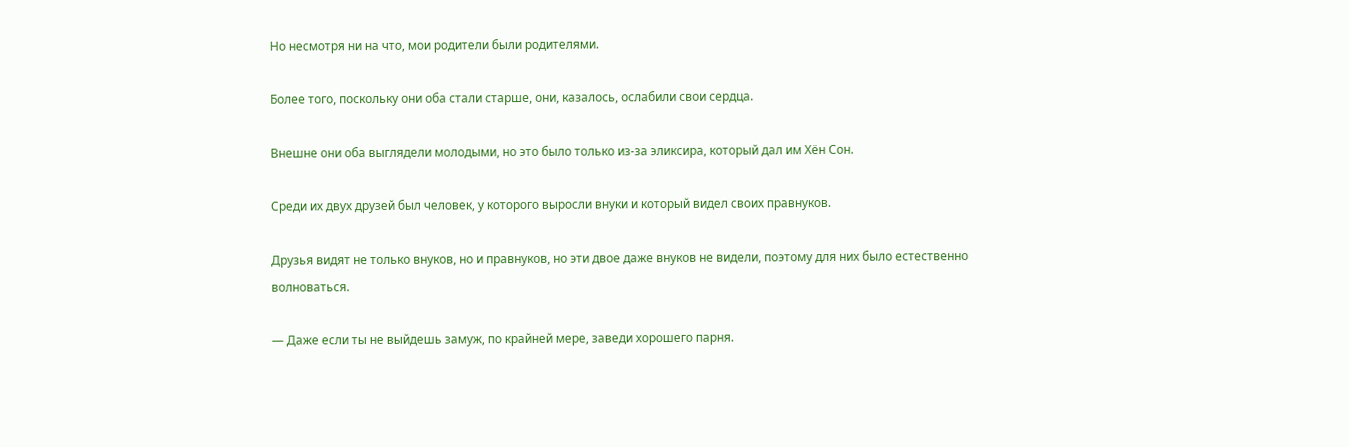Но несмотря ни на что, мои родители были родителями.

Более того, поскольку они оба стали старше, они, казалось, ослабили свои сердца.

Внешне они оба выглядели молодыми, но это было только из-за эликсира, который дал им Хён Сон.

Среди их двух друзей был человек, у которого выросли внуки и который видел своих правнуков.

Друзья видят не только внуков, но и правнуков, но эти двое даже внуков не видели, поэтому для них было естественно волноваться.

— Даже если ты не выйдешь замуж, по крайней мере, заведи хорошего парня.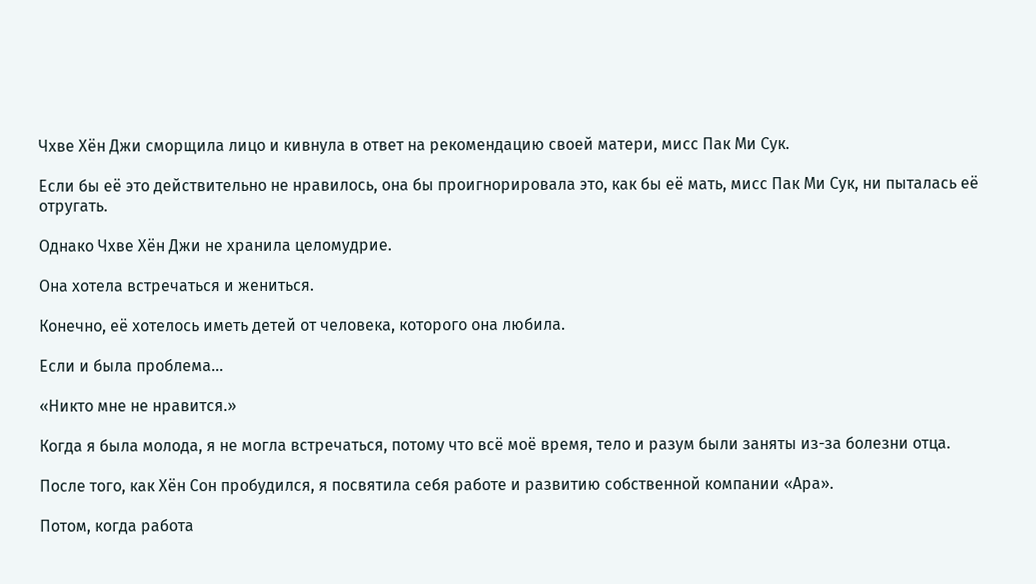Чхве Хён Джи сморщила лицо и кивнула в ответ на рекомендацию своей матери, мисс Пак Ми Сук.

Если бы её это действительно не нравилось, она бы проигнорировала это, как бы её мать, мисс Пак Ми Сук, ни пыталась её отругать.

Однако Чхве Хён Джи не хранила целомудрие.

Она хотела встречаться и жениться.

Конечно, её хотелось иметь детей от человека, которого она любила.

Если и была проблема…

«Никто мне не нравится.»

Когда я была молода, я не могла встречаться, потому что всё моё время, тело и разум были заняты из-за болезни отца.

После того, как Хён Сон пробудился, я посвятила себя работе и развитию собственной компании «Ара».

Потом, когда работа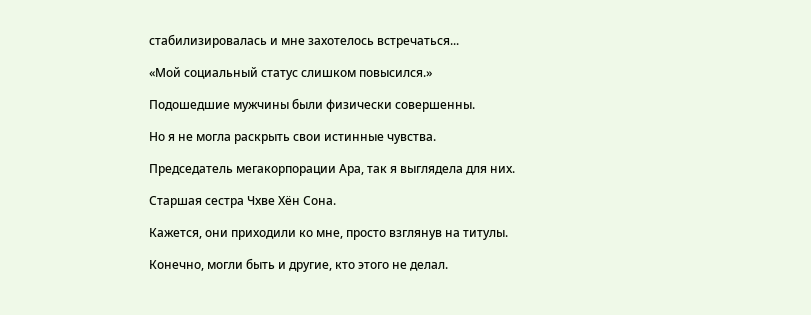стабилизировалась и мне захотелось встречаться...

«Мой социальный статус слишком повысился.»

Подошедшие мужчины были физически совершенны.

Но я не могла раскрыть свои истинные чувства.

Председатель мегакорпорации Ара, так я выглядела для них.

Старшая сестра Чхве Хён Сона.

Кажется, они приходили ко мне, просто взглянув на титулы.

Конечно, могли быть и другие, кто этого не делал.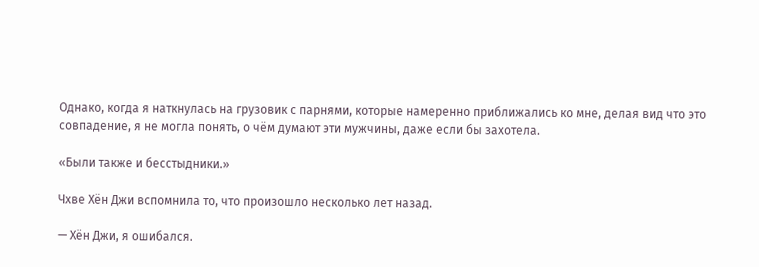Однако, когда я наткнулась на грузовик с парнями, которые намеренно приближались ко мне, делая вид что это совпадение, я не могла понять, о чём думают эти мужчины, даже если бы захотела.

«Были также и бесстыдники.»

Чхве Хён Джи вспомнила то, что произошло несколько лет назад.

— Хён Джи, я ошибался.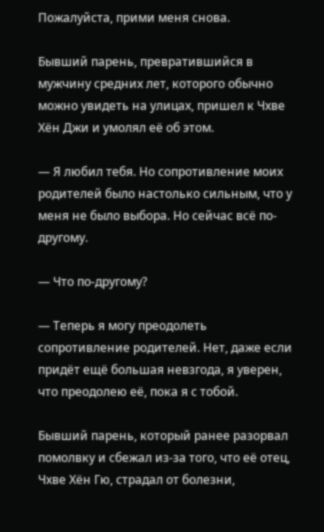Пожалуйста, прими меня снова.

Бывший парень, превратившийся в мужчину средних лет, которого обычно можно увидеть на улицах, пришел к Чхве Хён Джи и умолял её об этом.

— Я любил тебя. Но сопротивление моих родителей было настолько сильным, что у меня не было выбора. Но сейчас всё по-другому.

— Что по-другому?

— Теперь я могу преодолеть сопротивление родителей. Нет, даже если придёт ещё большая невзгода, я уверен, что преодолею её, пока я с тобой.

Бывший парень, который ранее разорвал помолвку и сбежал из-за того, что её отец, Чхве Хён Гю, страдал от болезни,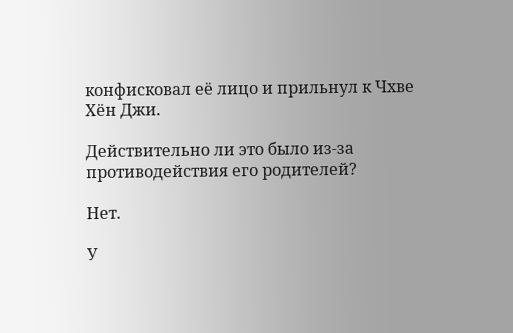конфисковал её лицо и прильнул к Чхве Хён Джи.

Действительно ли это было из-за противодействия его родителей?

Нет.

У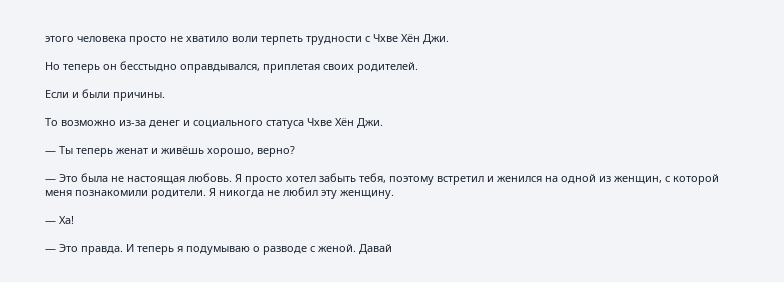этого человека просто не хватило воли терпеть трудности с Чхве Хён Джи.

Но теперь он бесстыдно оправдывался, приплетая своих родителей.

Если и были причины.

То возможно из-за денег и социального статуса Чхве Хён Джи.

— Ты теперь женат и живёшь хорошо, верно?

— Это была не настоящая любовь. Я просто хотел забыть тебя, поэтому встретил и женился на одной из женщин, с которой меня познакомили родители. Я никогда не любил эту женщину.

— Ха!

— Это правда. И теперь я подумываю о разводе с женой. Давай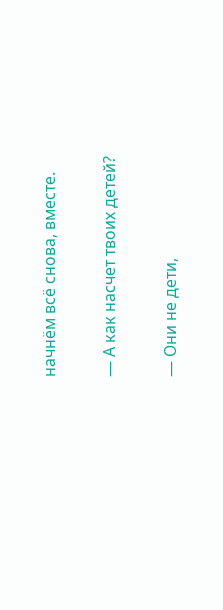начнём всё снова, вместе.

— А как насчет твоих детей?

— Они не дети,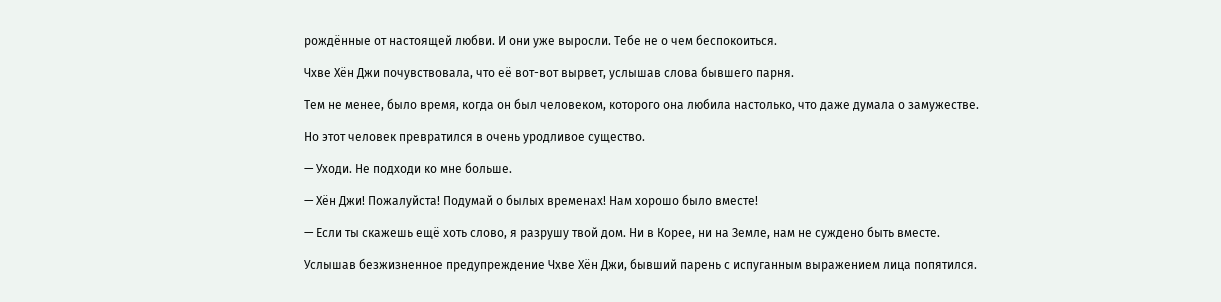рождённые от настоящей любви. И они уже выросли. Тебе не о чем беспокоиться.

Чхве Хён Джи почувствовала, что её вот-вот вырвет, услышав слова бывшего парня.

Тем не менее, было время, когда он был человеком, которого она любила настолько, что даже думала о замужестве.

Но этот человек превратился в очень уродливое существо.

— Уходи. Не подходи ко мне больше.

— Хён Джи! Пожалуйста! Подумай о былых временах! Нам хорошо было вместе!

— Если ты скажешь ещё хоть слово, я разрушу твой дом. Ни в Корее, ни на Земле, нам не суждено быть вместе.

Услышав безжизненное предупреждение Чхве Хён Джи, бывший парень с испуганным выражением лица попятился.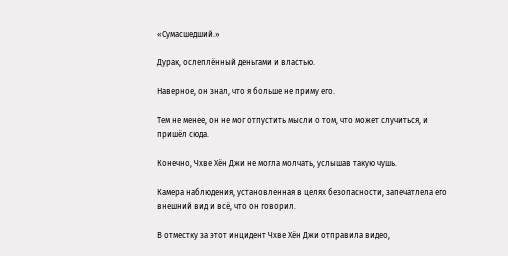«Сумасшедший.»

Дурак, ослеплённый деньгами и властью.

Наверное, он знал, что я больше не приму его.

Тем не менее, он не мог отпустить мысли о том, что может случиться, и пришёл сюда.

Конечно, Чхве Хён Джи не могла молчать, услышав такую чушь.

Камера наблюдения, установленная в целях безопасности, запечатлела его внешний вид и всё, что он говорил.

В отместку за этот инцидент Чхве Хён Джи отправила видео,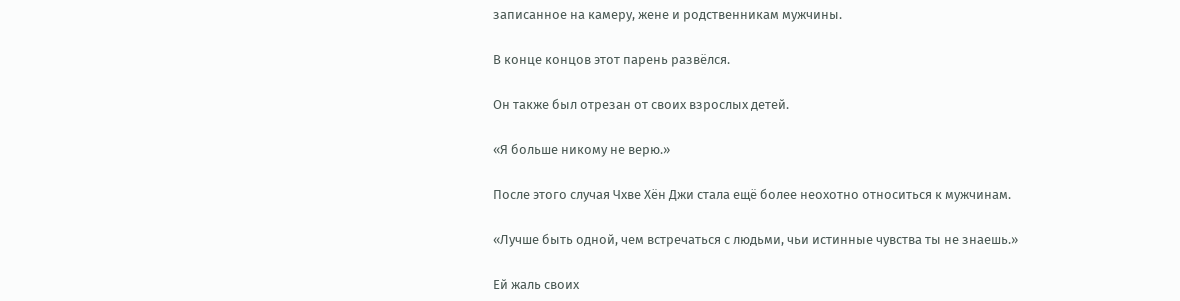записанное на камеру, жене и родственникам мужчины.

В конце концов этот парень развёлся.

Он также был отрезан от своих взрослых детей.

«Я больше никому не верю.»

После этого случая Чхве Хён Джи стала ещё более неохотно относиться к мужчинам.

«Лучше быть одной, чем встречаться с людьми, чьи истинные чувства ты не знаешь.»

Ей жаль своих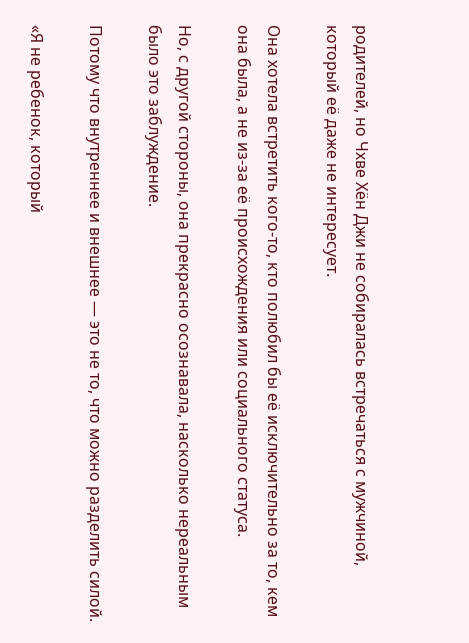родителей, но Чхве Хён Джи не собиралась встречаться с мужчиной, который её даже не интересует.

Она хотела встретить кого-то, кто полюбил бы её исключительно за то, кем она была, а не из-за её происхождения или социального статуса.

Но, с другой стороны, она прекрасно осознавала, насколько нереальным было это заблуждение.

Потому что внутреннее и внешнее — это не то, что можно разделить силой.

«Я не ребенок, который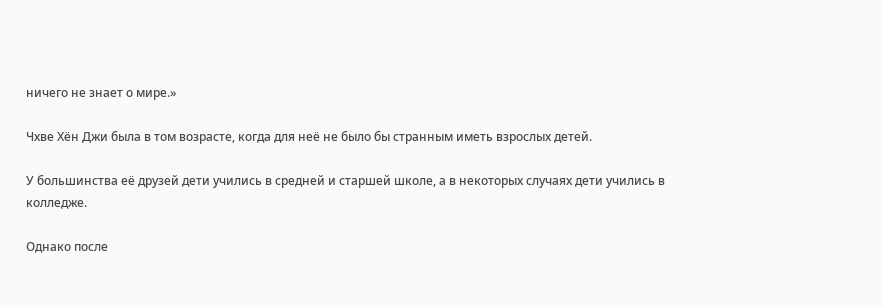ничего не знает о мире.»

Чхве Хён Джи была в том возрасте, когда для неё не было бы странным иметь взрослых детей.

У большинства её друзей дети учились в средней и старшей школе, а в некоторых случаях дети учились в колледже.

Однако после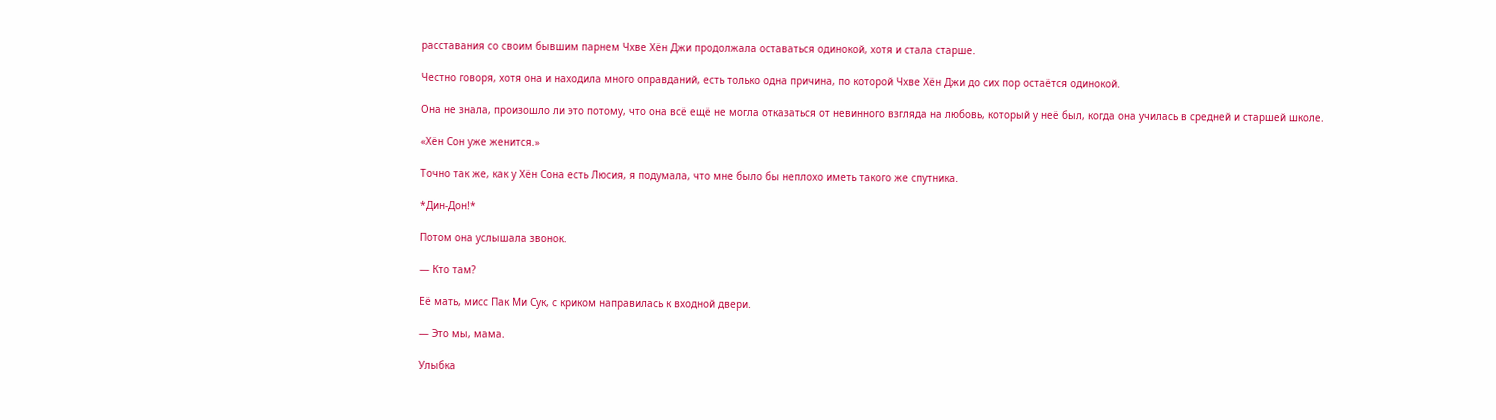расставания со своим бывшим парнем Чхве Хён Джи продолжала оставаться одинокой, хотя и стала старше.

Честно говоря, хотя она и находила много оправданий, есть только одна причина, по которой Чхве Хён Джи до сих пор остаётся одинокой.

Она не знала, произошло ли это потому, что она всё ещё не могла отказаться от невинного взгляда на любовь, который у неё был, когда она училась в средней и старшей школе.

«Хён Сон уже женится.»

Точно так же, как у Хён Сона есть Люсия, я подумала, что мне было бы неплохо иметь такого же спутника.

*Дин-Дон!*

Потом она услышала звонок.

— Кто там?

Её мать, мисс Пак Ми Сук, с криком направилась к входной двери.

— Это мы, мама.

Улыбка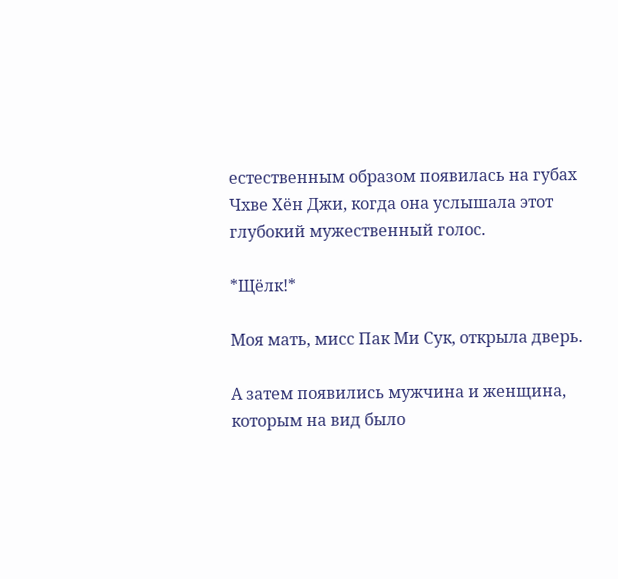естественным образом появилась на губах Чхве Хён Джи, когда она услышала этот глубокий мужественный голос.

*Щёлк!*

Моя мать, мисс Пак Ми Сук, открыла дверь.

А затем появились мужчина и женщина, которым на вид было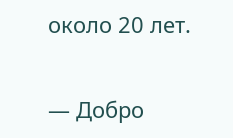около 20 лет.

— Добро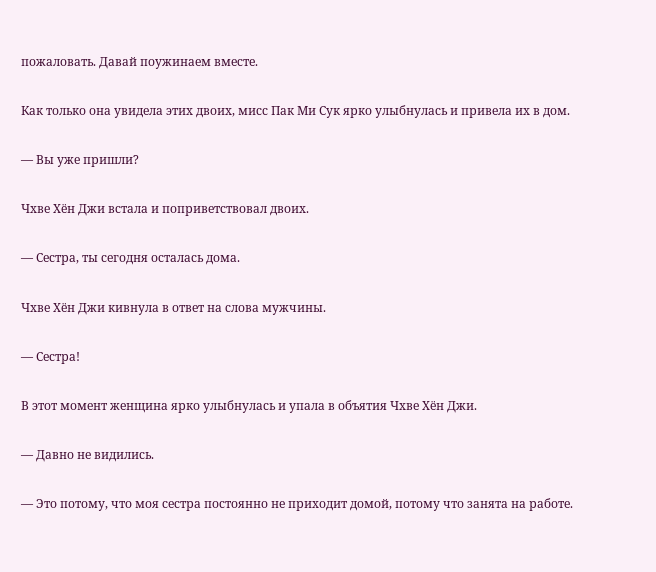пожаловать. Давай поужинаем вместе.

Как только она увидела этих двоих, мисс Пак Ми Сук ярко улыбнулась и привела их в дом.

— Вы уже пришли?

Чхве Хён Джи встала и поприветствовал двоих.

— Сестра, ты сегодня осталась дома.

Чхве Хён Джи кивнула в ответ на слова мужчины.

— Сестра!

В этот момент женщина ярко улыбнулась и упала в объятия Чхве Хён Джи.

— Давно не видились.

— Это потому, что моя сестра постоянно не приходит домой, потому что занята на работе.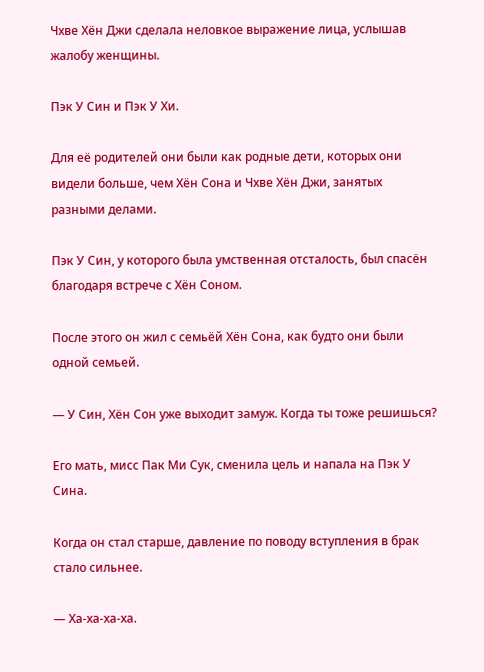Чхве Хён Джи сделала неловкое выражение лица, услышав жалобу женщины.

Пэк У Син и Пэк У Хи.

Для её родителей они были как родные дети, которых они видели больше, чем Хён Сона и Чхве Хён Джи, занятых разными делами.

Пэк У Син, у которого была умственная отсталость, был спасён благодаря встрече с Хён Соном.

После этого он жил с семьёй Хён Сона, как будто они были одной семьей.

— У Син, Хён Сон уже выходит замуж. Когда ты тоже решишься?

Его мать, мисс Пак Ми Сук, сменила цель и напала на Пэк У Сина.

Когда он стал старше, давление по поводу вступления в брак стало сильнее.

— Ха-ха-ха-ха.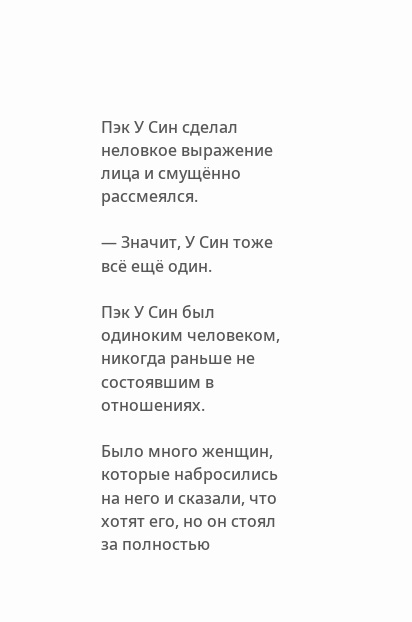Пэк У Син сделал неловкое выражение лица и смущённо рассмеялся.

— Значит, У Син тоже всё ещё один.

Пэк У Син был одиноким человеком, никогда раньше не состоявшим в отношениях.

Было много женщин, которые набросились на него и сказали, что хотят его, но он стоял за полностью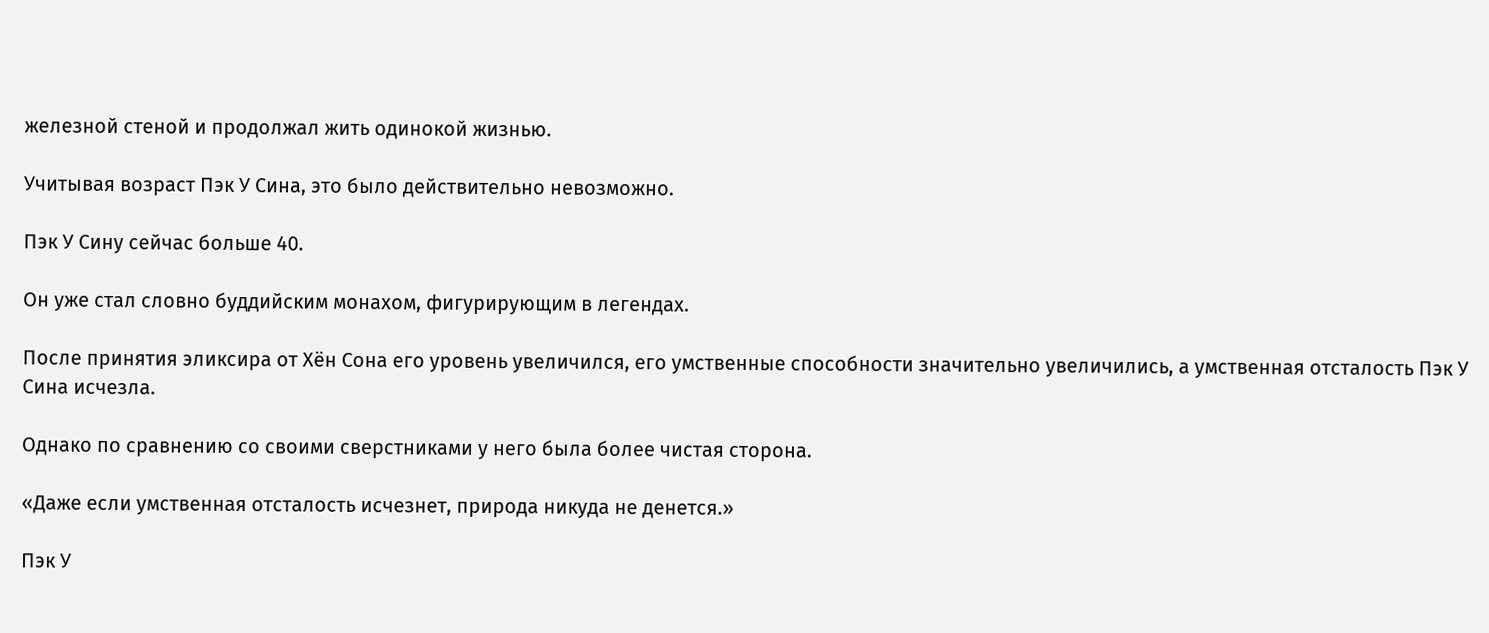железной стеной и продолжал жить одинокой жизнью.

Учитывая возраст Пэк У Сина, это было действительно невозможно.

Пэк У Сину сейчас больше 40.

Он уже стал словно буддийским монахом, фигурирующим в легендах.

После принятия эликсира от Хён Сона его уровень увеличился, его умственные способности значительно увеличились, а умственная отсталость Пэк У Сина исчезла.

Однако по сравнению со своими сверстниками у него была более чистая сторона.

«Даже если умственная отсталость исчезнет, природа никуда не денется.»

Пэк У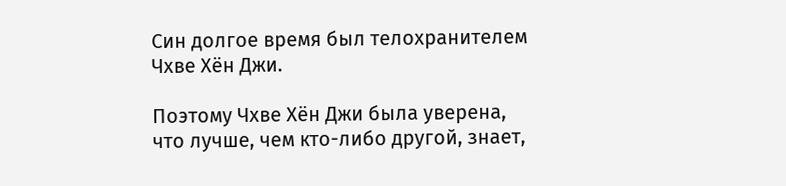Син долгое время был телохранителем Чхве Хён Джи.

Поэтому Чхве Хён Джи была уверена, что лучше, чем кто-либо другой, знает,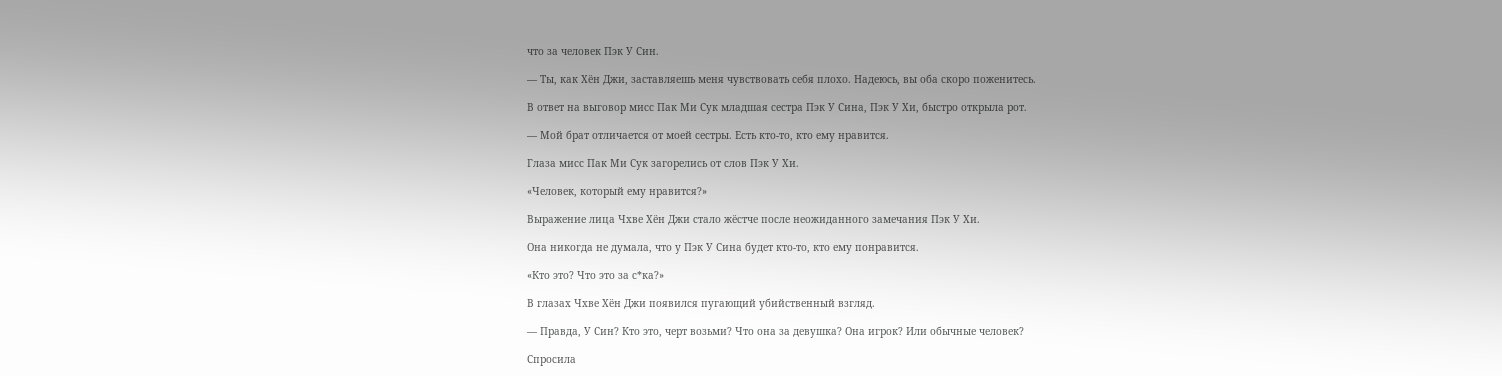что за человек Пэк У Син.

— Ты, как Хён Джи, заставляешь меня чувствовать себя плохо. Надеюсь, вы оба скоро поженитесь.

В ответ на выговор мисс Пак Ми Сук младшая сестра Пэк У Сина, Пэк У Хи, быстро открыла рот.

— Мой брат отличается от моей сестры. Есть кто-то, кто ему нравится.

Глаза мисс Пак Ми Сук загорелись от слов Пэк У Хи.

«Человек, который ему нравится?»

Выражение лица Чхве Хён Джи стало жёстче после неожиданного замечания Пэк У Хи.

Она никогда не думала, что у Пэк У Сина будет кто-то, кто ему понравится.

«Кто это? Что это за с*ка?»

В глазах Чхве Хён Джи появился пугающий убийственный взгляд.

— Правда, У Син? Кто это, черт возьми? Что она за девушка? Она игрок? Или обычные человек?

Спросила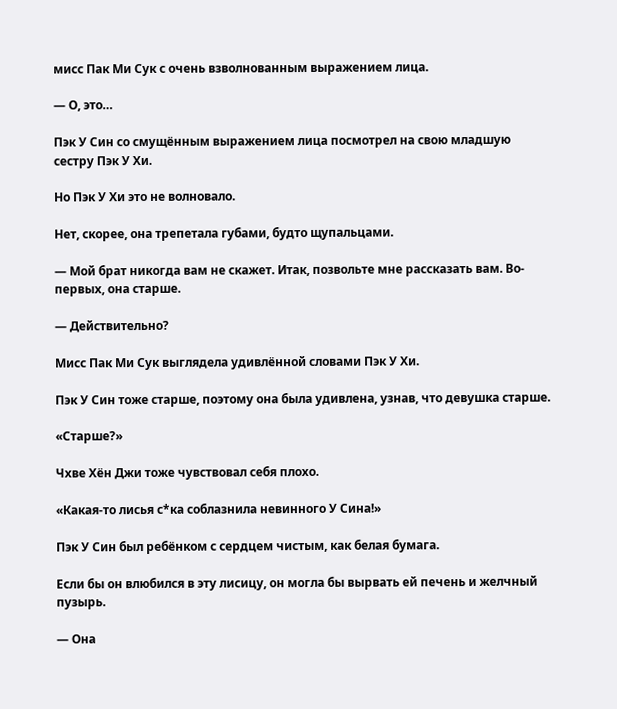мисс Пак Ми Сук с очень взволнованным выражением лица.

— О, это…

Пэк У Син со смущённым выражением лица посмотрел на свою младшую сестру Пэк У Хи.

Но Пэк У Хи это не волновало.

Нет, скорее, она трепетала губами, будто щупальцами.

— Мой брат никогда вам не скажет. Итак, позвольте мне рассказать вам. Во-первых, она старше.

— Действительно?

Мисс Пак Ми Сук выглядела удивлённой словами Пэк У Хи.

Пэк У Син тоже старше, поэтому она была удивлена, узнав, что девушка старше.

«Старше?»

Чхве Хён Джи тоже чувствовал себя плохо.

«Какая-то лисья с*ка соблазнила невинного У Сина!»

Пэк У Син был ребёнком с сердцем чистым, как белая бумага.

Если бы он влюбился в эту лисицу, он могла бы вырвать ей печень и желчный пузырь.

— Она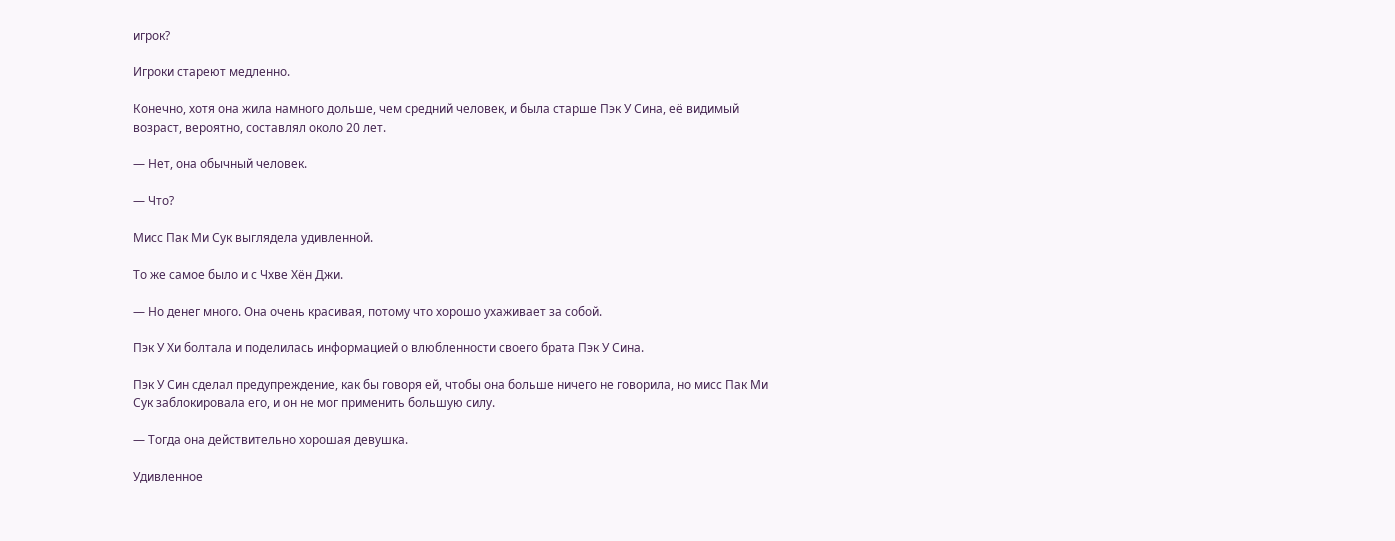игрок?

Игроки стареют медленно.

Конечно, хотя она жила намного дольше, чем средний человек, и была старше Пэк У Сина, её видимый возраст, вероятно, составлял около 20 лет.

— Нет, она обычный человек.

— Что?

Мисс Пак Ми Сук выглядела удивленной.

То же самое было и с Чхве Хён Джи.

— Но денег много. Она очень красивая, потому что хорошо ухаживает за собой.

Пэк У Хи болтала и поделилась информацией о влюбленности своего брата Пэк У Сина.

Пэк У Син сделал предупреждение, как бы говоря ей, чтобы она больше ничего не говорила, но мисс Пак Ми Сук заблокировала его, и он не мог применить большую силу.

— Тогда она действительно хорошая девушка.

Удивленное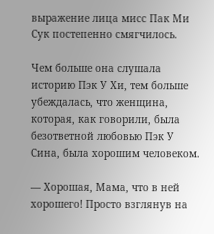выражение лица мисс Пак Ми Сук постепенно смягчилось.

Чем больше она слушала историю Пэк У Хи, тем больше убеждалась, что женщина, которая, как говорили, была безответной любовью Пэк У Сина, была хорошим человеком.

— Хорошая, Мама, что в ней хорошего! Просто взглянув на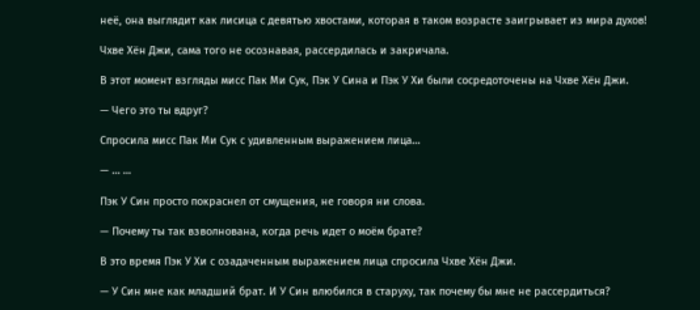неё, она выглядит как лисица с девятью хвостами, которая в таком возрасте заигрывает из мира духов!

Чхве Хён Джи, сама того не осознавая, рассердилась и закричала.

В этот момент взгляды мисс Пак Ми Сук, Пэк У Сина и Пэк У Хи были сосредоточены на Чхве Хён Джи.

— Чего это ты вдруг?

Спросила мисс Пак Ми Сук с удивленным выражением лица…

— … …

Пэк У Син просто покраснел от смущения, не говоря ни слова.

— Почему ты так взволнована, когда речь идет о моём брате?

В это время Пэк У Хи с озадаченным выражением лица спросила Чхве Хён Джи.

— У Син мне как младший брат. И У Син влюбился в старуху, так почему бы мне не рассердиться?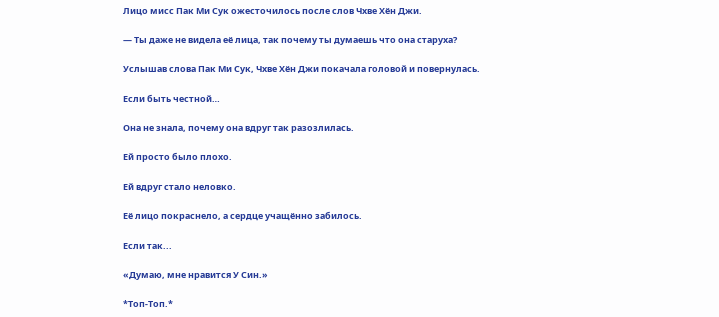Лицо мисс Пак Ми Сук ожесточилось после слов Чхве Хён Джи.

— Ты даже не видела её лица, так почему ты думаешь что она старуха?

Услышав слова Пак Ми Сук, Чхве Хён Джи покачала головой и повернулась.

Если быть честной…

Она не знала, почему она вдруг так разозлилась.

Ей просто было плохо.

Ей вдруг стало неловко.

Её лицо покраснело, а сердце учащённо забилось.

Если так...

«Думаю, мне нравится У Син.»

*Топ-Топ.*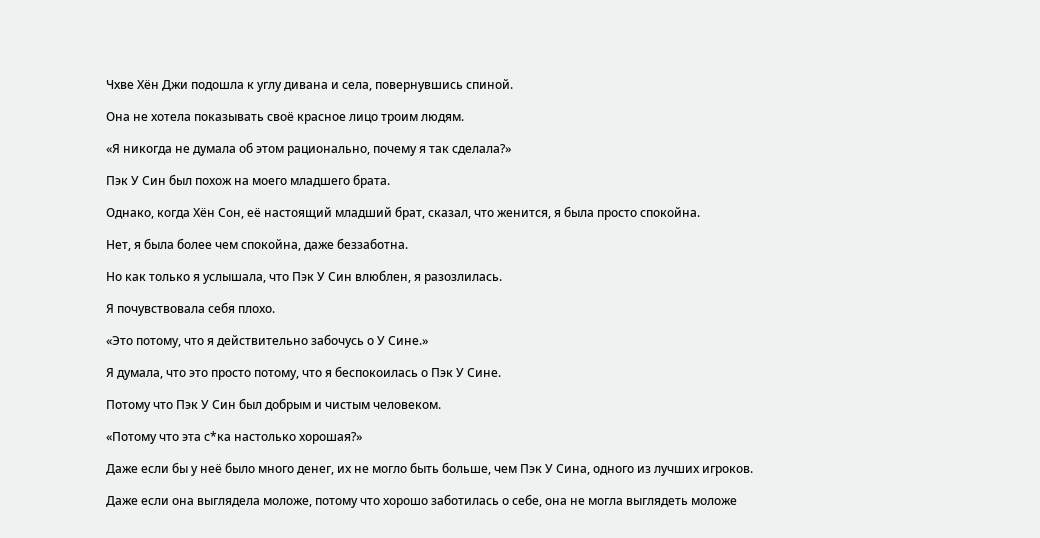Чхве Хён Джи подошла к углу дивана и села, повернувшись спиной.

Она не хотела показывать своё красное лицо троим людям.

«Я никогда не думала об этом рационально, почему я так сделала?»

Пэк У Син был похож на моего младшего брата.

Однако, когда Хён Сон, её настоящий младший брат, сказал, что женится, я была просто спокойна.

Нет, я была более чем спокойна, даже беззаботна.

Но как только я услышала, что Пэк У Син влюблен, я разозлилась.

Я почувствовала себя плохо.

«Это потому, что я действительно забочусь о У Сине.»

Я думала, что это просто потому, что я беспокоилась о Пэк У Сине.

Потому что Пэк У Син был добрым и чистым человеком.

«Потому что эта с*ка настолько хорошая?»

Даже если бы у неё было много денег, их не могло быть больше, чем Пэк У Сина, одного из лучших игроков.

Даже если она выглядела моложе, потому что хорошо заботилась о себе, она не могла выглядеть моложе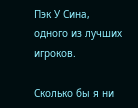Пэк У Сина, одного из лучших игроков.

Сколько бы я ни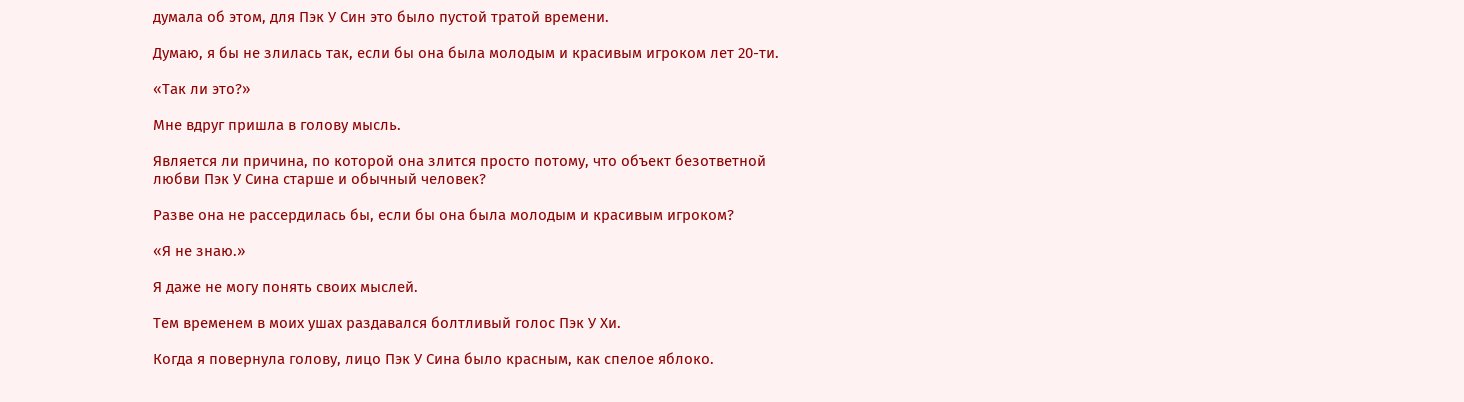думала об этом, для Пэк У Син это было пустой тратой времени.

Думаю, я бы не злилась так, если бы она была молодым и красивым игроком лет 20-ти.

«Так ли это?»

Мне вдруг пришла в голову мысль.

Является ли причина, по которой она злится просто потому, что объект безответной любви Пэк У Сина старше и обычный человек?

Разве она не рассердилась бы, если бы она была молодым и красивым игроком?

«Я не знаю.»

Я даже не могу понять своих мыслей.

Тем временем в моих ушах раздавался болтливый голос Пэк У Хи.

Когда я повернула голову, лицо Пэк У Сина было красным, как спелое яблоко.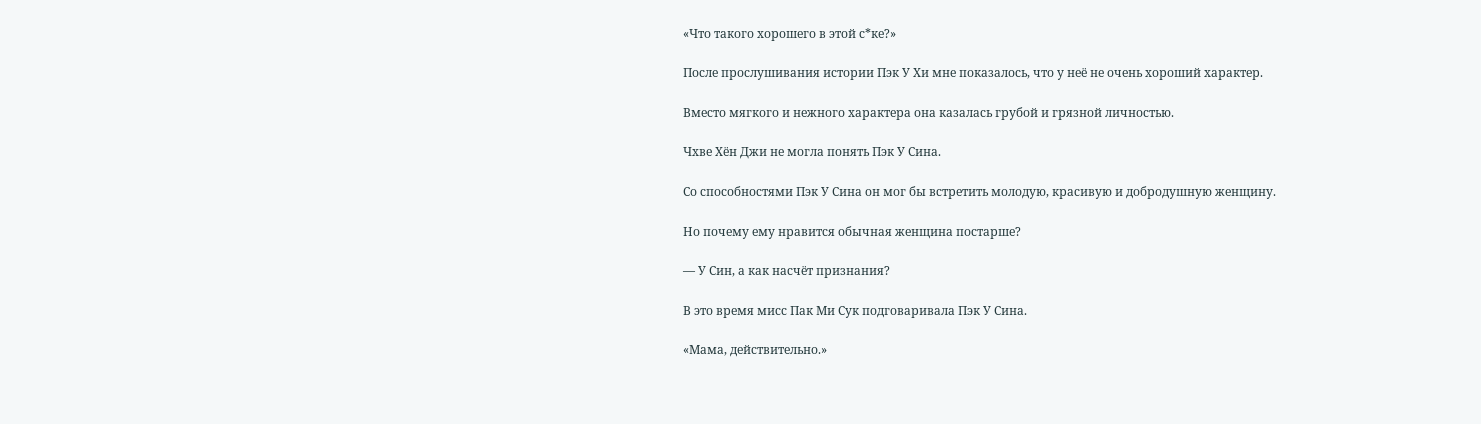«Что такого хорошего в этой с*ке?»

После прослушивания истории Пэк У Хи мне показалось, что у неё не очень хороший характер.

Вместо мягкого и нежного характера она казалась грубой и грязной личностью.

Чхве Хён Джи не могла понять Пэк У Сина.

Со способностями Пэк У Сина он мог бы встретить молодую, красивую и добродушную женщину.

Но почему ему нравится обычная женщина постарше?

— У Син, а как насчёт признания?

В это время мисс Пак Ми Сук подговаривала Пэк У Сина.

«Мама, действительно.»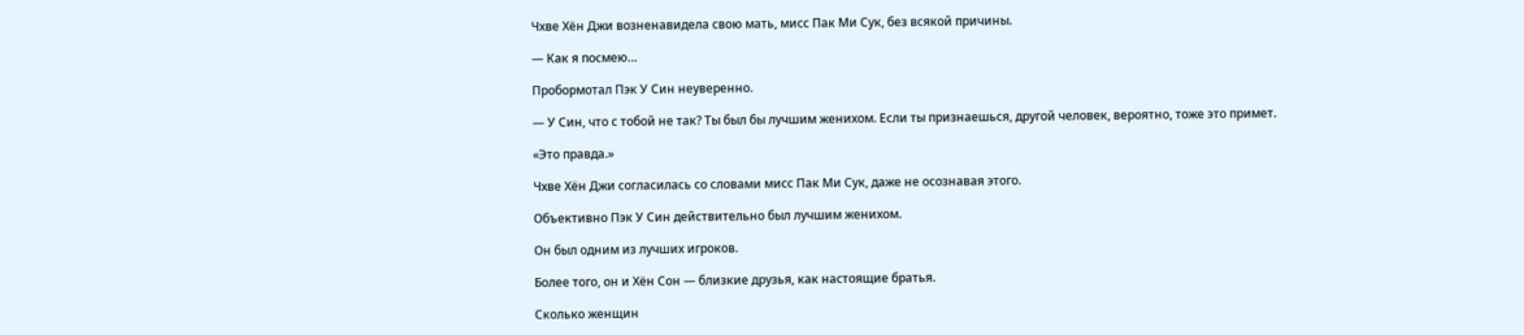Чхве Хён Джи возненавидела свою мать, мисс Пак Ми Сук, без всякой причины.

— Как я посмею…

Пробормотал Пэк У Син неуверенно.

— У Син, что с тобой не так? Ты был бы лучшим женихом. Если ты признаешься, другой человек, вероятно, тоже это примет.

«Это правда.»

Чхве Хён Джи согласилась со словами мисс Пак Ми Сук, даже не осознавая этого.

Объективно Пэк У Син действительно был лучшим женихом.

Он был одним из лучших игроков.

Более того, он и Хён Сон — близкие друзья, как настоящие братья.

Сколько женщин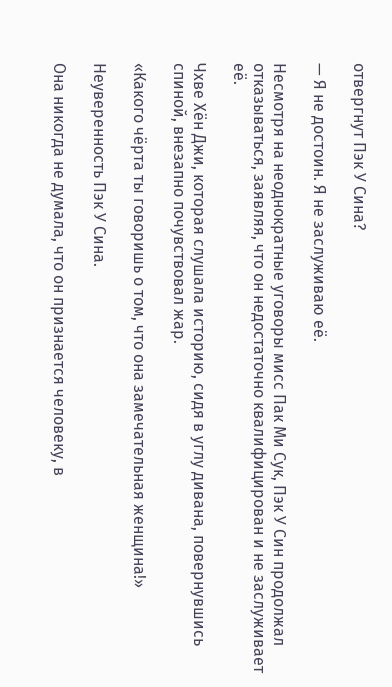отвергнут Пэк У Сина?

— Я не достоин. Я не заслуживаю её.

Несмотря на неоднократные уговоры мисс Пак Ми Сук, Пэк У Син продолжал отказываться, заявляя, что он недостаточно квалифицирован и не заслуживает её.

Чхве Хён Джи, которая слушала историю, сидя в углу дивана, повернувшись спиной, внезапно почувствовал жар.

«Какого чёрта ты говоришь о том, что она замечательная женщина!»

Неуверенность Пэк У Сина.

Она никогда не думала, что он признается человеку, в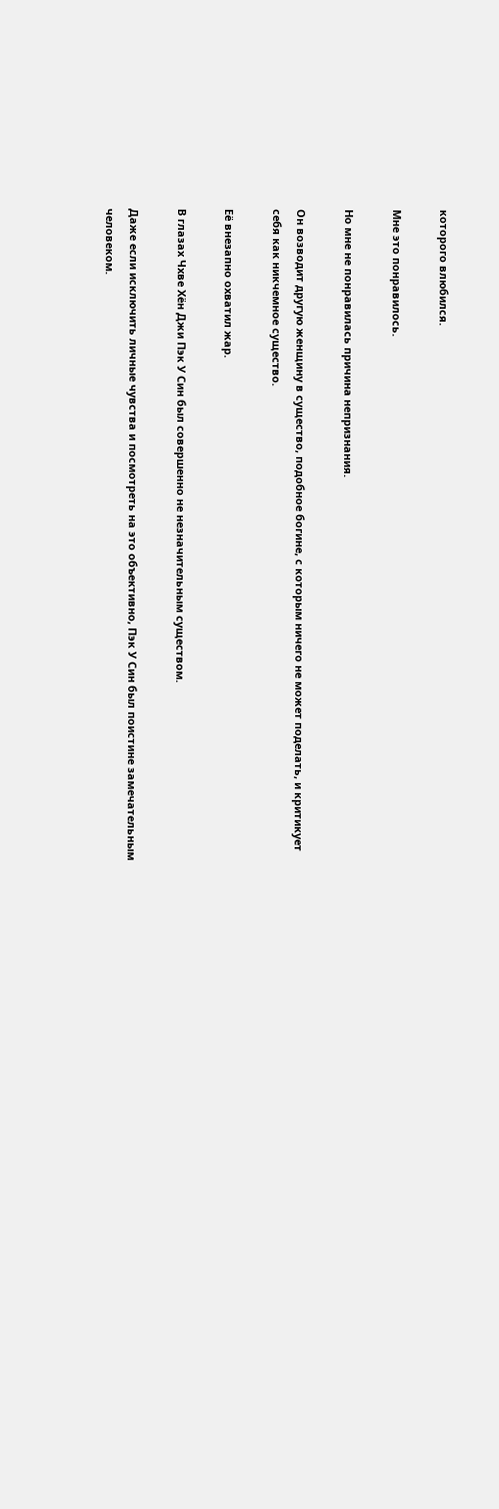которого влюбился.

Мне это понравилось.

Но мне не понравилась причина непризнания.

Он возводит другую женщину в существо, подобное богине, с которым ничего не может поделать, и критикует себя как никчемное существо.

Её внезапно охватил жар.

В глазах Чхве Хён Джи Пэк У Син был совершенно не незначительным существом.

Даже если исключить личные чувства и посмотреть на это объективно, Пэк У Син был поистине замечательным человеком.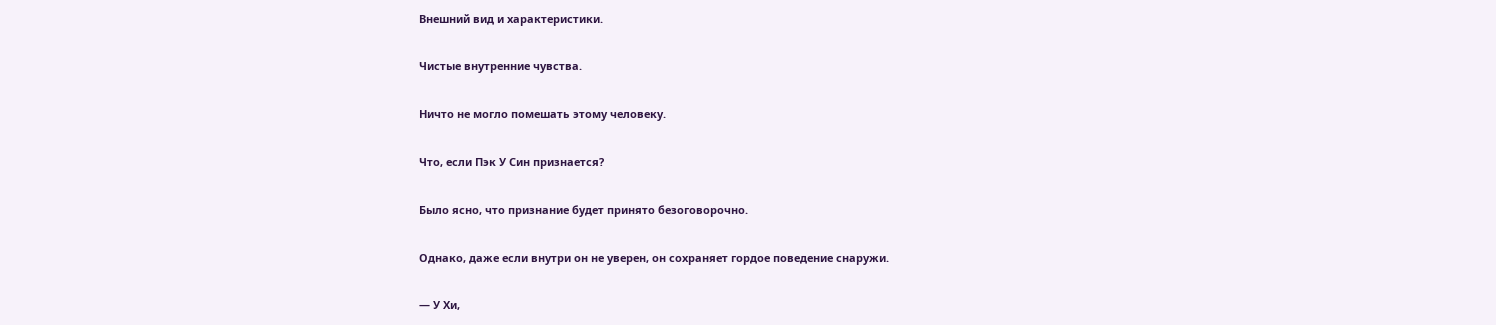Внешний вид и характеристики.

Чистые внутренние чувства.

Ничто не могло помешать этому человеку.

Что, если Пэк У Син признается?

Было ясно, что признание будет принято безоговорочно.

Однако, даже если внутри он не уверен, он сохраняет гордое поведение снаружи.

— У Хи,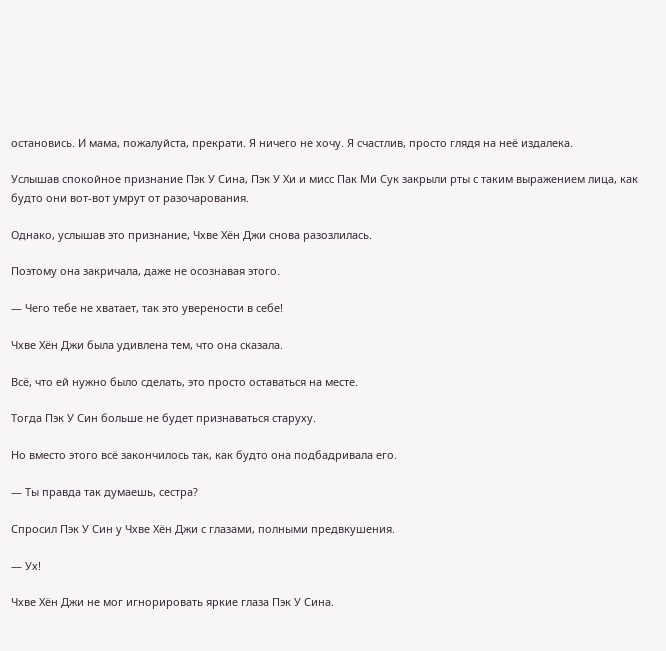остановись. И мама, пожалуйста, прекрати. Я ничего не хочу. Я счастлив, просто глядя на неё издалека.

Услышав спокойное признание Пэк У Сина, Пэк У Хи и мисс Пак Ми Сук закрыли рты с таким выражением лица, как будто они вот-вот умрут от разочарования.

Однако, услышав это признание, Чхве Хён Джи снова разозлилась.

Поэтому она закричала, даже не осознавая этого.

— Чего тебе не хватает, так это уверености в себе!

Чхве Хён Джи была удивлена тем, что она сказала.

Всё, что ей нужно было сделать, это просто оставаться на месте.

Тогда Пэк У Син больше не будет признаваться старуху.

Но вместо этого всё закончилось так, как будто она подбадривала его.

— Ты правда так думаешь, сестра?

Спросил Пэк У Син у Чхве Хён Джи с глазами, полными предвкушения.

— Ух!

Чхве Хён Джи не мог игнорировать яркие глаза Пэк У Сина.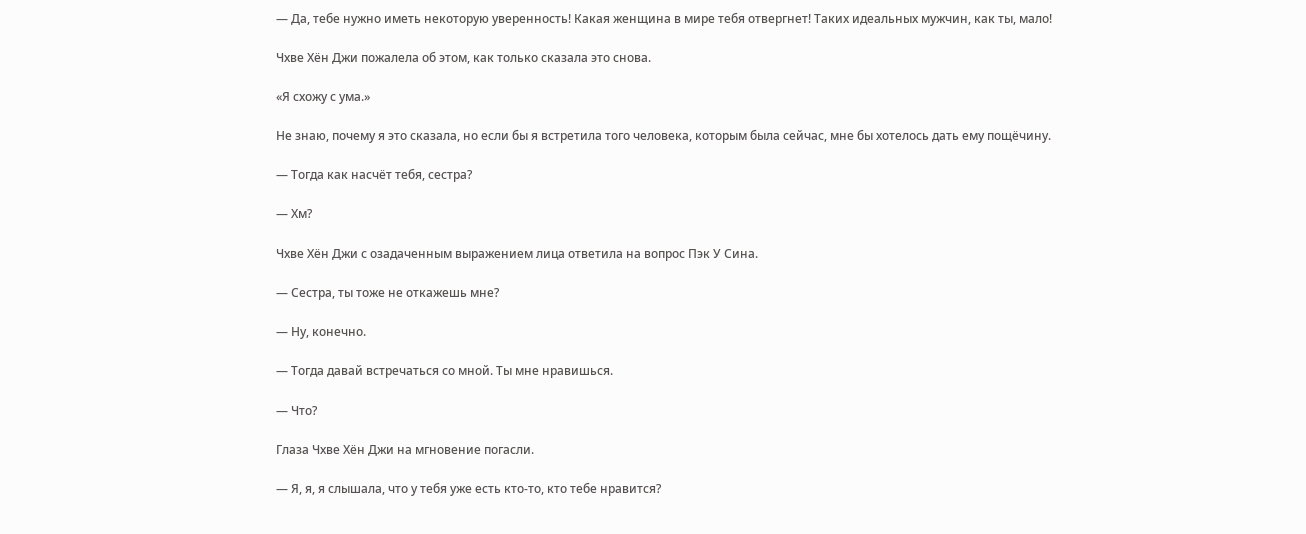— Да, тебе нужно иметь некоторую уверенность! Какая женщина в мире тебя отвергнет! Таких идеальных мужчин, как ты, мало!

Чхве Хён Джи пожалела об этом, как только сказала это снова.

«Я схожу с ума.»

Не знаю, почему я это сказала, но если бы я встретила того человека, которым была сейчас, мне бы хотелось дать ему пощёчину.

— Тогда как насчёт тебя, сестра?

— Хм?

Чхве Хён Джи с озадаченным выражением лица ответила на вопрос Пэк У Сина.

— Сестра, ты тоже не откажешь мне?

— Ну, конечно.

— Тогда давай встречаться со мной. Ты мне нравишься.

— Что?

Глаза Чхве Хён Джи на мгновение погасли.

— Я, я, я слышала, что у тебя уже есть кто-то, кто тебе нравится?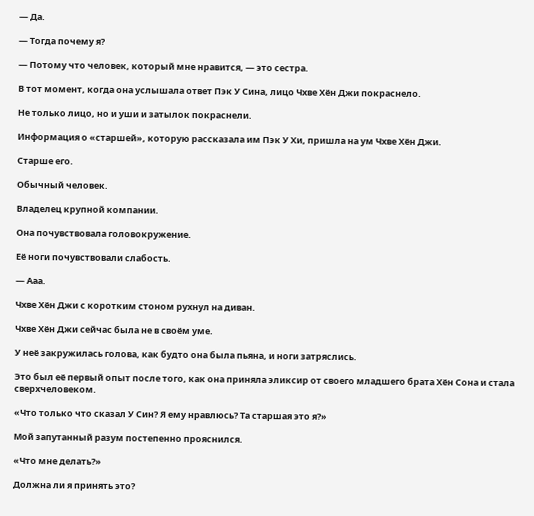— Да.

— Тогда почему я?

— Потому что человек, который мне нравится, — это сестра.

В тот момент, когда она услышала ответ Пэк У Сина, лицо Чхве Хён Джи покраснело.

Не только лицо, но и уши и затылок покраснели.

Информация о «старшей», которую рассказала им Пэк У Хи, пришла на ум Чхве Хён Джи.

Старше его.

Обычный человек.

Владелец крупной компании.

Она почувствовала головокружение.

Её ноги почувствовали слабость.

— Ааа.

Чхве Хён Джи с коротким стоном рухнул на диван.

Чхве Хён Джи сейчас была не в своём уме.

У неё закружилась голова, как будто она была пьяна, и ноги затряслись.

Это был её первый опыт после того, как она приняла эликсир от своего младшего брата Хён Сона и стала сверхчеловеком.

«Что только что сказал У Син? Я ему нравлюсь? Та старшая это я?»

Мой запутанный разум постепенно прояснился.

«Что мне делать?»

Должна ли я принять это?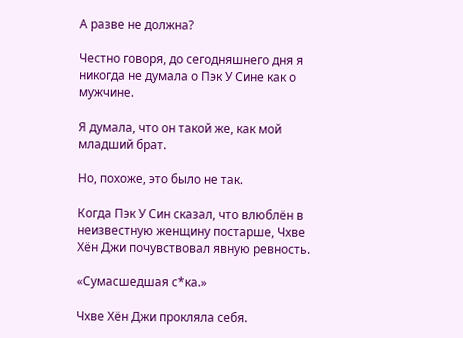А разве не должна?

Честно говоря, до сегодняшнего дня я никогда не думала о Пэк У Сине как о мужчине.

Я думала, что он такой же, как мой младший брат.

Но, похоже, это было не так.

Когда Пэк У Син сказал, что влюблён в неизвестную женщину постарше, Чхве Хён Джи почувствовал явную ревность.

«Сумасшедшая с*ка.»

Чхве Хён Джи прокляла себя.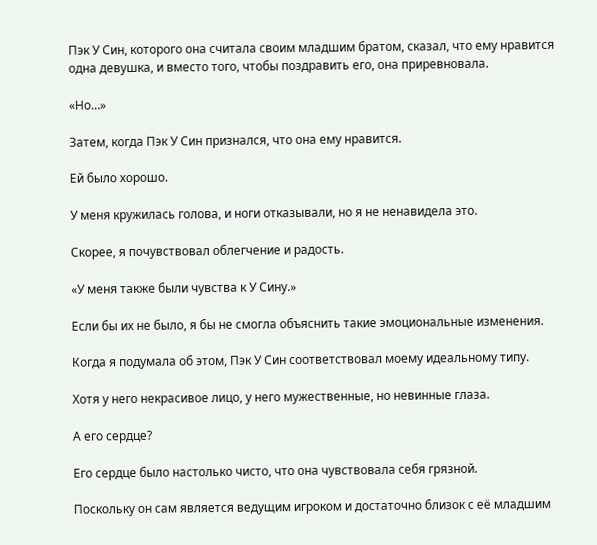Пэк У Син, которого она считала своим младшим братом, сказал, что ему нравится одна девушка, и вместо того, чтобы поздравить его, она приревновала.

«Но…»

Затем, когда Пэк У Син признался, что она ему нравится.

Ей было хорошо.

У меня кружилась голова, и ноги отказывали, но я не ненавидела это.

Скорее, я почувствовал облегчение и радость.

«У меня также были чувства к У Сину.»

Если бы их не было, я бы не смогла объяснить такие эмоциональные изменения.

Когда я подумала об этом, Пэк У Син соответствовал моему идеальному типу.

Хотя у него некрасивое лицо, у него мужественные, но невинные глаза.

А его сердце?

Его сердце было настолько чисто, что она чувствовала себя грязной.

Поскольку он сам является ведущим игроком и достаточно близок с её младшим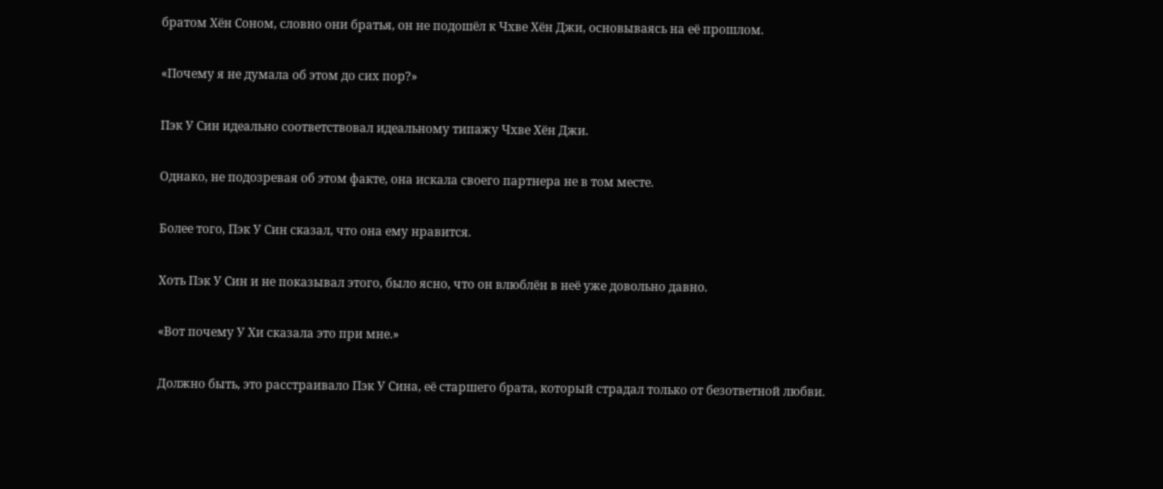братом Хён Соном, словно они братья, он не подошёл к Чхве Хён Джи, основываясь на её прошлом.

«Почему я не думала об этом до сих пор?»

Пэк У Син идеально соответствовал идеальному типажу Чхве Хён Джи.

Однако, не подозревая об этом факте, она искала своего партнера не в том месте.

Более того, Пэк У Син сказал, что она ему нравится.

Хоть Пэк У Син и не показывал этого, было ясно, что он влюблён в неё уже довольно давно.

«Вот почему У Хи сказала это при мне.»

Должно быть, это расстраивало Пэк У Сина, её старшего брата, который страдал только от безответной любви.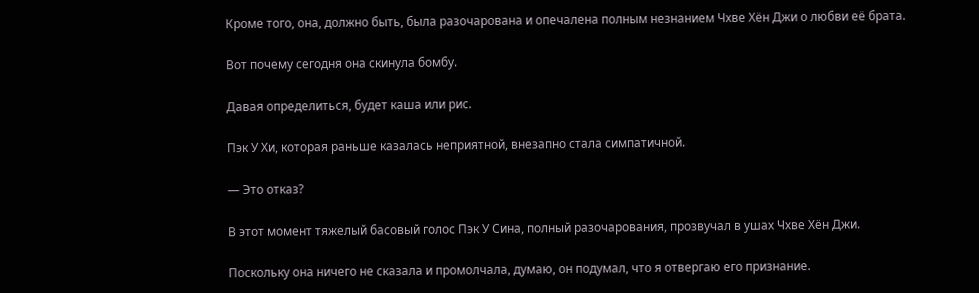Кроме того, она, должно быть, была разочарована и опечалена полным незнанием Чхве Хён Джи о любви её брата.

Вот почему сегодня она скинула бомбу.

Давая определиться, будет каша или рис.

Пэк У Хи, которая раньше казалась неприятной, внезапно стала симпатичной.

— Это отказ?

В этот момент тяжелый басовый голос Пэк У Сина, полный разочарования, прозвучал в ушах Чхве Хён Джи.

Поскольку она ничего не сказала и промолчала, думаю, он подумал, что я отвергаю его признание.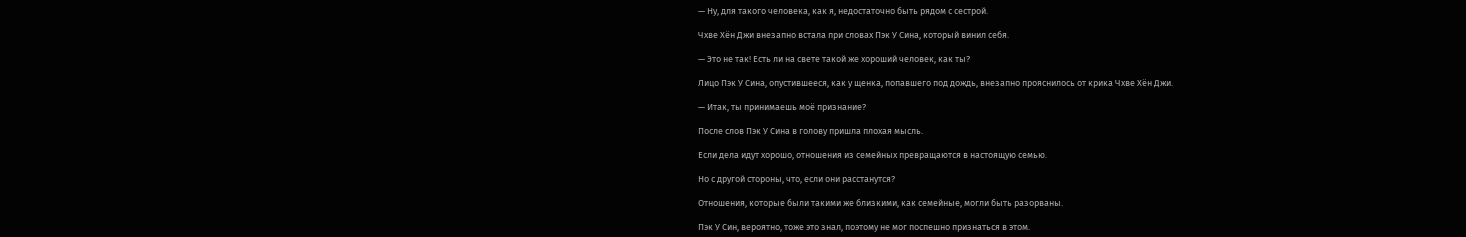— Ну, для такого человека, как я, недостаточно быть рядом с сестрой.

Чхве Хён Джи внезапно встала при словах Пэк У Сина, который винил себя.

— Это не так! Есть ли на свете такой же хороший человек, как ты?

Лицо Пэк У Сина, опустившееся, как у щенка, попавшего под дождь, внезапно прояснилось от крика Чхве Хён Джи.

— Итак, ты принимаешь моё признание?

После слов Пэк У Сина в голову пришла плохая мысль.

Если дела идут хорошо, отношения из семейных превращаются в настоящую семью.

Но с другой стороны, что, если они расстанутся?

Отношения, которые были такими же близкими, как семейные, могли быть разорваны.

Пэк У Син, вероятно, тоже это знал, поэтому не мог поспешно признаться в этом.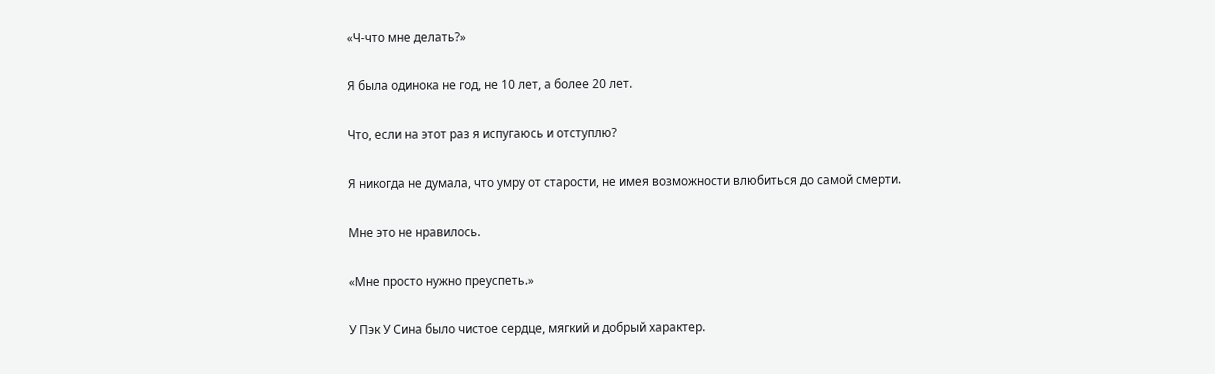«Ч-что мне делать?»

Я была одинока не год, не 10 лет, а более 20 лет.

Что, если на этот раз я испугаюсь и отступлю?

Я никогда не думала, что умру от старости, не имея возможности влюбиться до самой смерти.

Мне это не нравилось.

«Мне просто нужно преуспеть.»

У Пэк У Сина было чистое сердце, мягкий и добрый характер.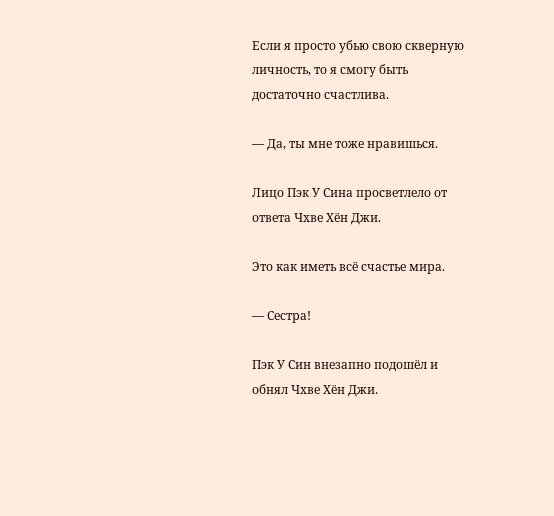Если я просто убью свою скверную личность, то я смогу быть достаточно счастлива.

— Да, ты мне тоже нравишься.

Лицо Пэк У Сина просветлело от ответа Чхве Хён Джи.

Это как иметь всё счастье мира.

— Сестра!

Пэк У Син внезапно подошёл и обнял Чхве Хён Джи.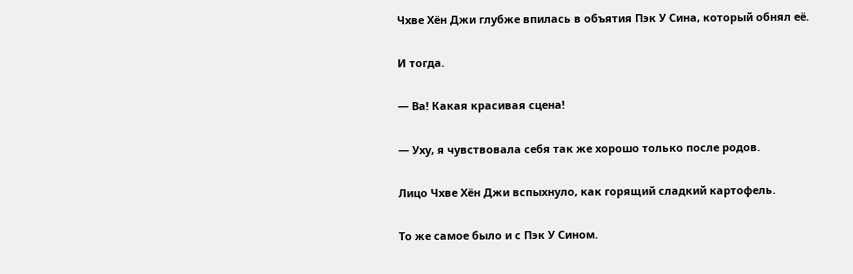Чхве Хён Джи глубже впилась в объятия Пэк У Сина, который обнял её.

И тогда.

— Ва! Какая красивая сцена!

— Уху, я чувствовала себя так же хорошо только после родов.

Лицо Чхве Хён Джи вспыхнуло, как горящий сладкий картофель.

То же самое было и с Пэк У Сином.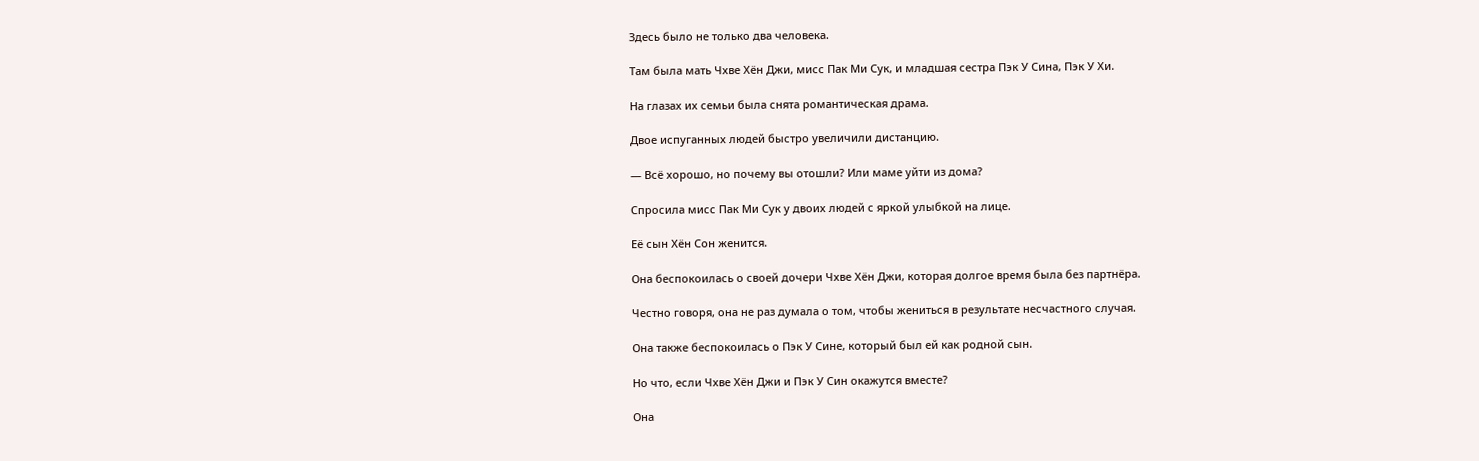Здесь было не только два человека.

Там была мать Чхве Хён Джи, мисс Пак Ми Сук, и младшая сестра Пэк У Сина, Пэк У Хи.

На глазах их семьи была снята романтическая драма.

Двое испуганных людей быстро увеличили дистанцию.

— Всё хорошо, но почему вы отошли? Или маме уйти из дома?

Спросила мисс Пак Ми Сук у двоих людей с яркой улыбкой на лице.

Её сын Хён Сон женится.

Она беспокоилась о своей дочери Чхве Хён Джи, которая долгое время была без партнёра.

Честно говоря, она не раз думала о том, чтобы жениться в результате несчастного случая.

Она также беспокоилась о Пэк У Сине, который был ей как родной сын.

Но что, если Чхве Хён Джи и Пэк У Син окажутся вместе?

Она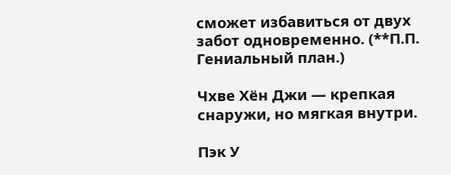сможет избавиться от двух забот одновременно. (**П.П. Гениальный план.)

Чхве Хён Джи — крепкая снаружи, но мягкая внутри.

Пэк У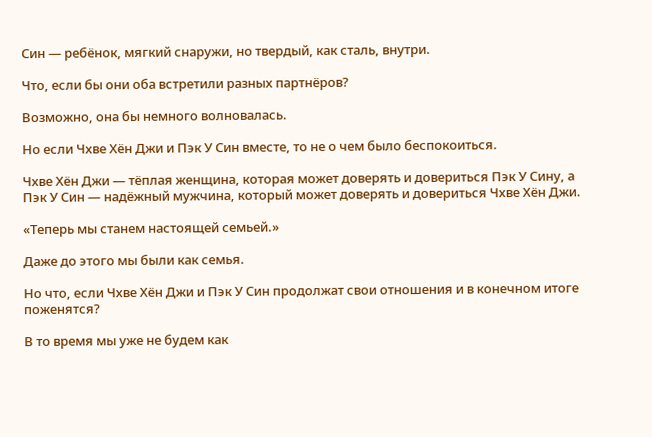Син — ребёнок, мягкий снаружи, но твердый, как сталь, внутри.

Что, если бы они оба встретили разных партнёров?

Возможно, она бы немного волновалась.

Но если Чхве Хён Джи и Пэк У Син вместе, то не о чем было беспокоиться.

Чхве Хён Джи — тёплая женщина, которая может доверять и довериться Пэк У Сину, а Пэк У Син — надёжный мужчина, который может доверять и довериться Чхве Хён Джи.

«Теперь мы станем настоящей семьей.»

Даже до этого мы были как семья.

Но что, если Чхве Хён Джи и Пэк У Син продолжат свои отношения и в конечном итоге поженятся?

В то время мы уже не будем как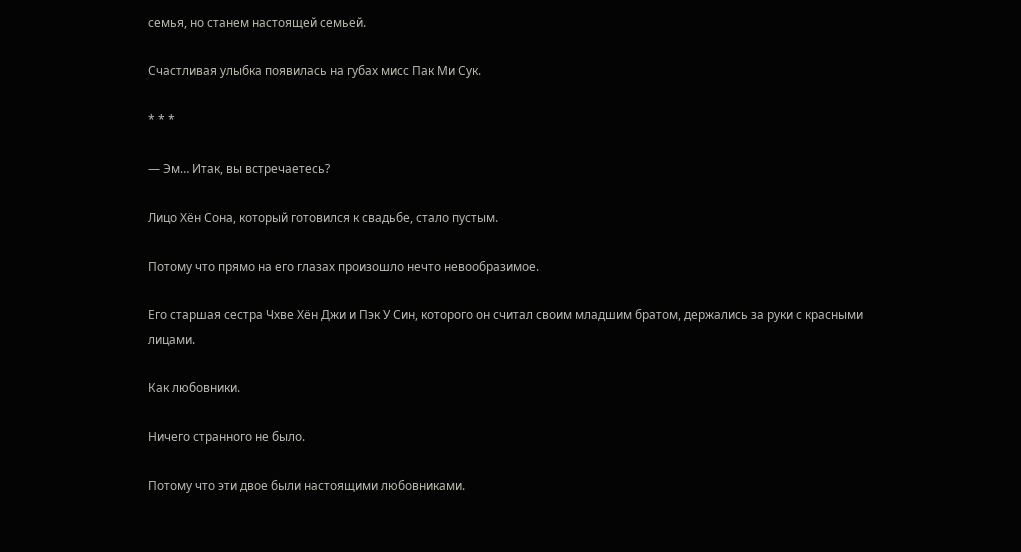семья, но станем настоящей семьей.

Счастливая улыбка появилась на губах мисс Пак Ми Сук.

* * *

— Эм… Итак, вы встречаетесь?

Лицо Хён Сона, который готовился к свадьбе, стало пустым.

Потому что прямо на его глазах произошло нечто невообразимое.

Его старшая сестра Чхве Хён Джи и Пэк У Син, которого он считал своим младшим братом, держались за руки с красными лицами.

Как любовники.

Ничего странного не было.

Потому что эти двое были настоящими любовниками.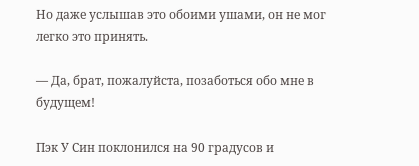Но даже услышав это обоими ушами, он не мог легко это принять.

— Да, брат, пожалуйста, позаботься обо мне в будущем!

Пэк У Син поклонился на 90 градусов и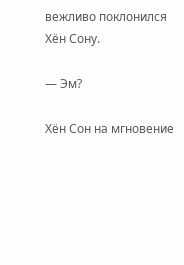вежливо поклонился Хён Сону.

— Эм?

Хён Сон на мгновение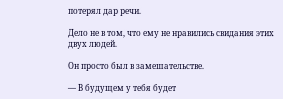потерял дар речи.

Дело не в том, что ему не нравились свидания этих двух людей.

Он просто был в замешательстве.

— В будущем у тебя будет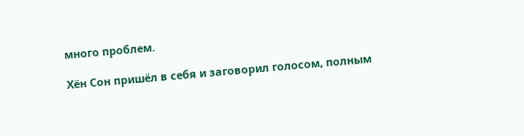много проблем.

Хён Сон пришёл в себя и заговорил голосом, полным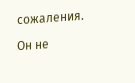сожаления.

Он не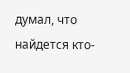думал, что найдется кто-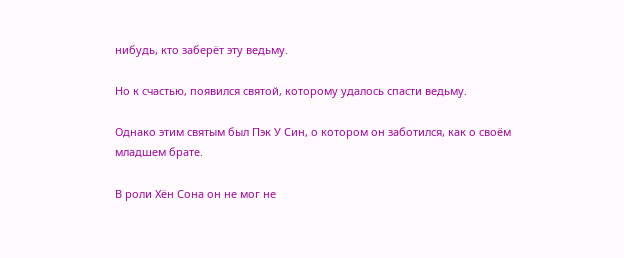нибудь, кто заберёт эту ведьму.

Но к счастью, появился святой, которому удалось спасти ведьму.

Однако этим святым был Пэк У Син, о котором он заботился, как о своём младшем брате.

В роли Хён Сона он не мог не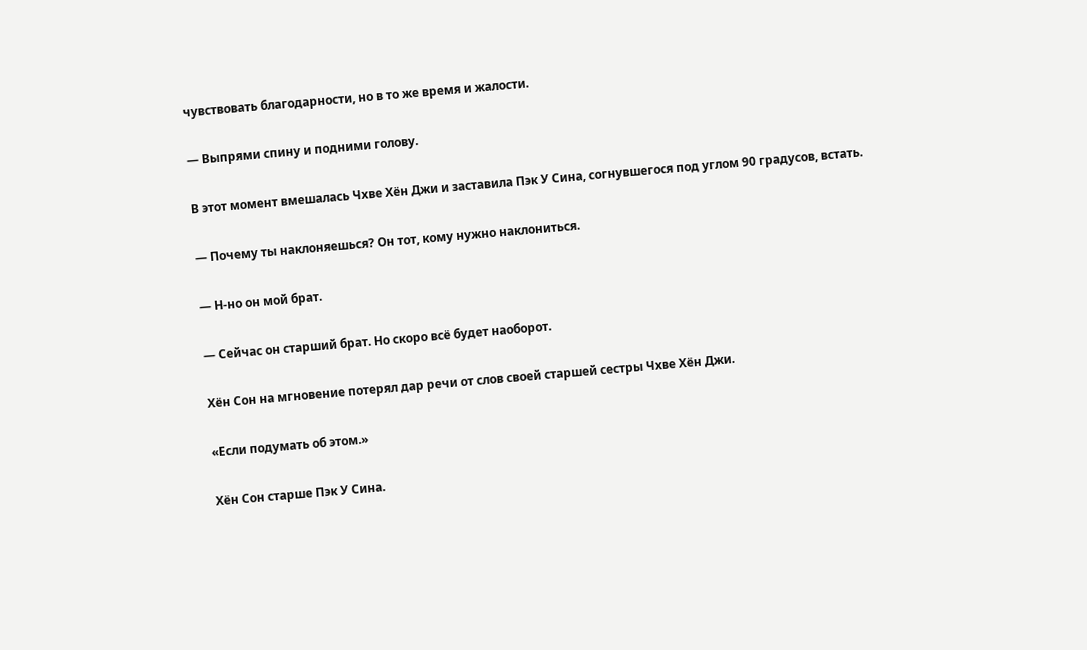чувствовать благодарности, но в то же время и жалости.

— Выпрями спину и подними голову.

В этот момент вмешалась Чхве Хён Джи и заставила Пэк У Сина, согнувшегося под углом 90 градусов, встать.

— Почему ты наклоняешься? Он тот, кому нужно наклониться.

— Н-но он мой брат.

— Сейчас он старший брат. Но скоро всё будет наоборот.

Хён Сон на мгновение потерял дар речи от слов своей старшей сестры Чхве Хён Джи.

«Если подумать об этом.»

Хён Сон старше Пэк У Сина.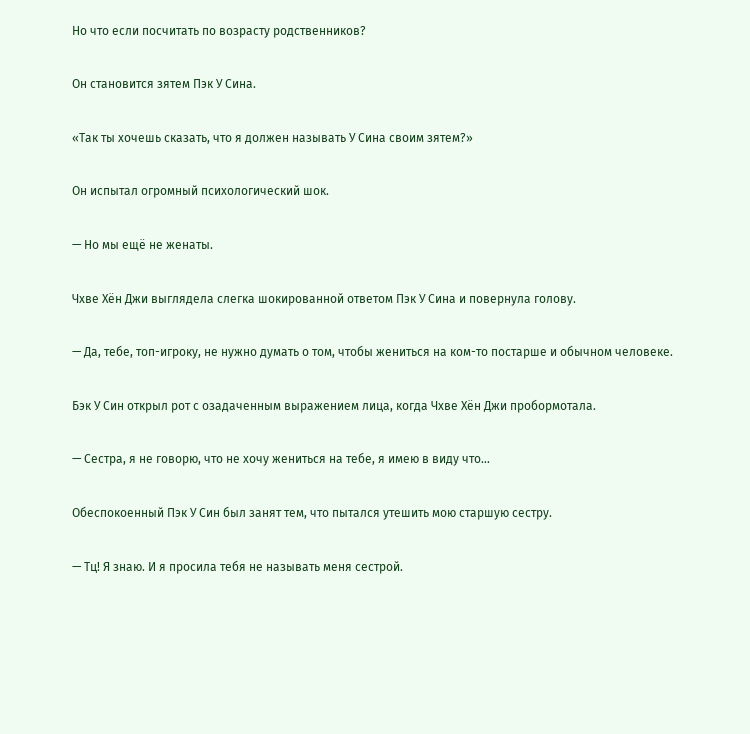Но что если посчитать по возрасту родственников?

Он становится зятем Пэк У Сина.

«Так ты хочешь сказать, что я должен называть У Сина своим зятем?»

Он испытал огромный психологический шок.

— Но мы ещё не женаты.

Чхве Хён Джи выглядела слегка шокированной ответом Пэк У Сина и повернула голову.

— Да, тебе, топ-игроку, не нужно думать о том, чтобы жениться на ком-то постарше и обычном человеке.

Бэк У Син открыл рот с озадаченным выражением лица, когда Чхве Хён Джи пробормотала.

— Сестра, я не говорю, что не хочу жениться на тебе, я имею в виду что…

Обеспокоенный Пэк У Син был занят тем, что пытался утешить мою старшую сестру.

— Тц! Я знаю. И я просила тебя не называть меня сестрой.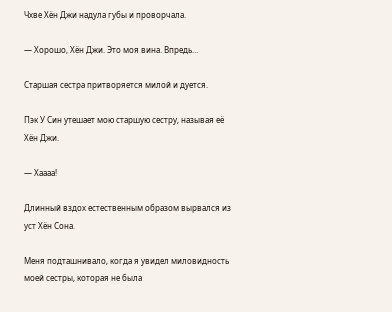Чхве Хён Джи надула губы и проворчала.

— Хорошо, Хён Джи. Это моя вина. Впредь…

Старшая сестра притворяется милой и дуется.

Пэк У Син утешает мою старшую сестру, называя её Хён Джи.

— Хаааа!

Длинный вздох естественным образом вырвался из уст Хён Сона.

Меня подташнивало, когда я увидел миловидность моей сестры, которая не была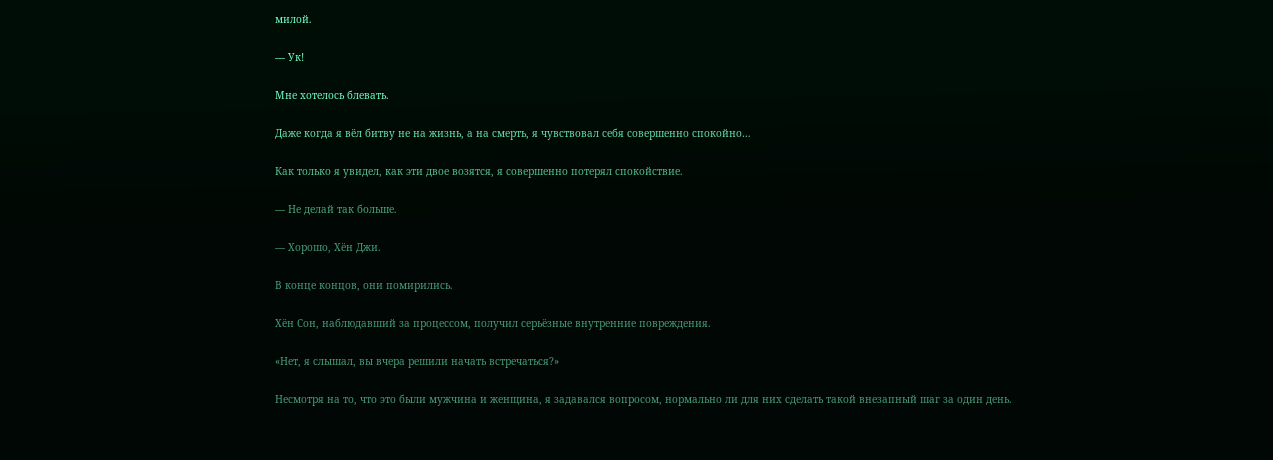милой.

— Ук!

Мне хотелось блевать.

Даже когда я вёл битву не на жизнь, а на смерть, я чувствовал себя совершенно спокойно…

Как только я увидел, как эти двое возятся, я совершенно потерял спокойствие.

— Не делай так больше.

— Хорошо, Хён Джи.

В конце концов, они помирились.

Хён Сон, наблюдавший за процессом, получил серьёзные внутренние повреждения.

«Нет, я слышал, вы вчера решили начать встречаться?»

Несмотря на то, что это были мужчина и женщина, я задавался вопросом, нормально ли для них сделать такой внезапный шаг за один день.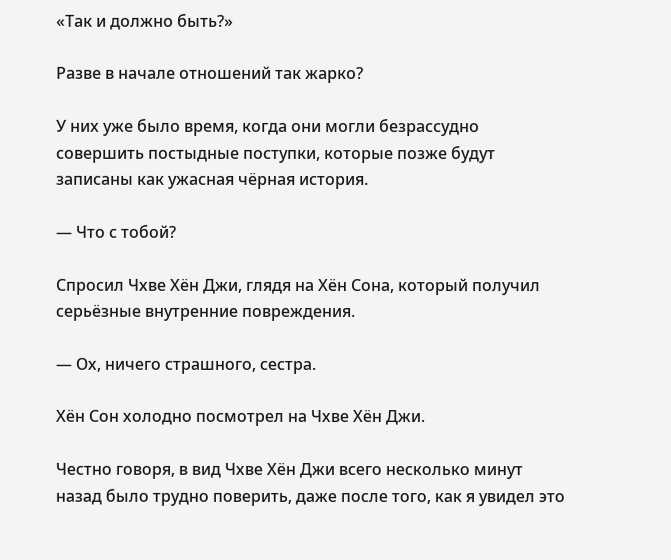«Так и должно быть?»

Разве в начале отношений так жарко?

У них уже было время, когда они могли безрассудно совершить постыдные поступки, которые позже будут записаны как ужасная чёрная история.

— Что с тобой?

Спросил Чхве Хён Джи, глядя на Хён Сона, который получил серьёзные внутренние повреждения.

— Ох, ничего страшного, сестра.

Хён Сон холодно посмотрел на Чхве Хён Джи.

Честно говоря, в вид Чхве Хён Джи всего несколько минут назад было трудно поверить, даже после того, как я увидел это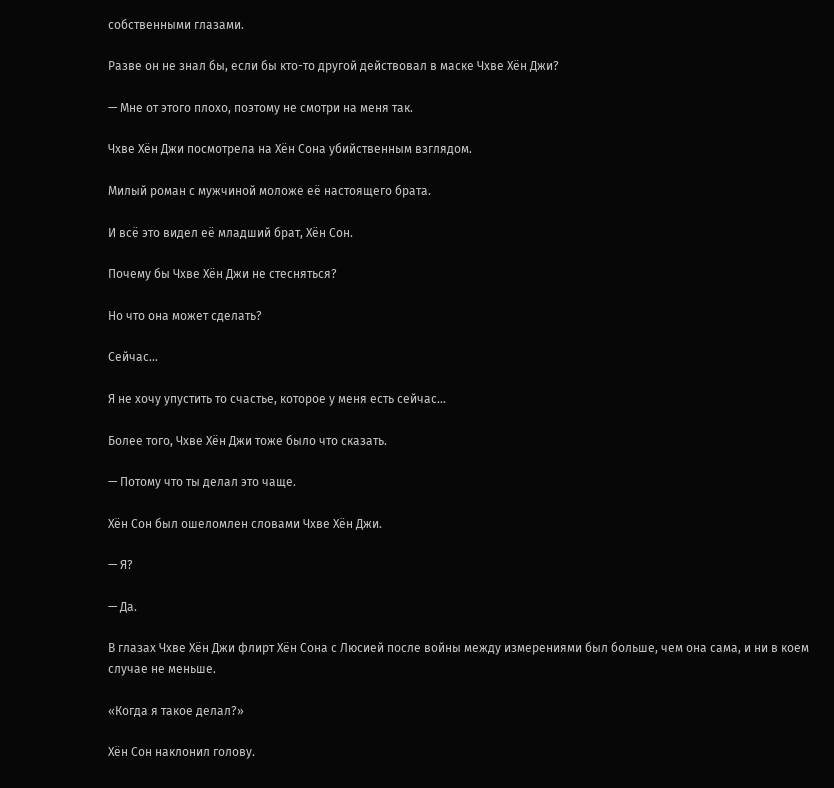собственными глазами.

Разве он не знал бы, если бы кто-то другой действовал в маске Чхве Хён Джи?

— Мне от этого плохо, поэтому не смотри на меня так.

Чхве Хён Джи посмотрела на Хён Сона убийственным взглядом.

Милый роман с мужчиной моложе её настоящего брата.

И всё это видел её младший брат, Хён Сон.

Почему бы Чхве Хён Джи не стесняться?

Но что она может сделать?

Сейчас…

Я не хочу упустить то счастье, которое у меня есть сейчас...

Более того, Чхве Хён Джи тоже было что сказать.

— Потому что ты делал это чаще.

Хён Сон был ошеломлен словами Чхве Хён Джи.

— Я?

— Да.

В глазах Чхве Хён Джи флирт Хён Сона с Люсией после войны между измерениями был больше, чем она сама, и ни в коем случае не меньше.

«Когда я такое делал?»

Хён Сон наклонил голову.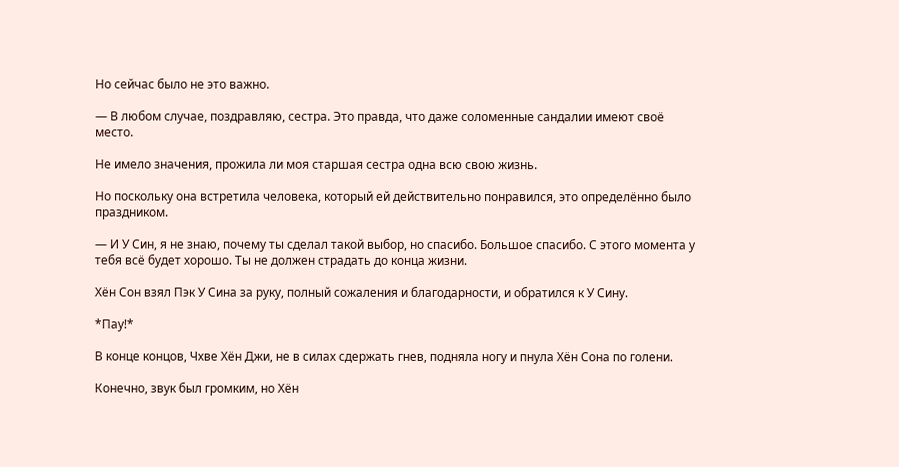Но сейчас было не это важно.

— В любом случае, поздравляю, сестра. Это правда, что даже соломенные сандалии имеют своё место.

Не имело значения, прожила ли моя старшая сестра одна всю свою жизнь.

Но поскольку она встретила человека, который ей действительно понравился, это определённо было праздником.

— И У Син, я не знаю, почему ты сделал такой выбор, но спасибо. Большое спасибо. С этого момента у тебя всё будет хорошо. Ты не должен страдать до конца жизни.

Хён Сон взял Пэк У Сина за руку, полный сожаления и благодарности, и обратился к У Сину.

*Пау!*

В конце концов, Чхве Хён Джи, не в силах сдержать гнев, подняла ногу и пнула Хён Сона по голени.

Конечно, звук был громким, но Хён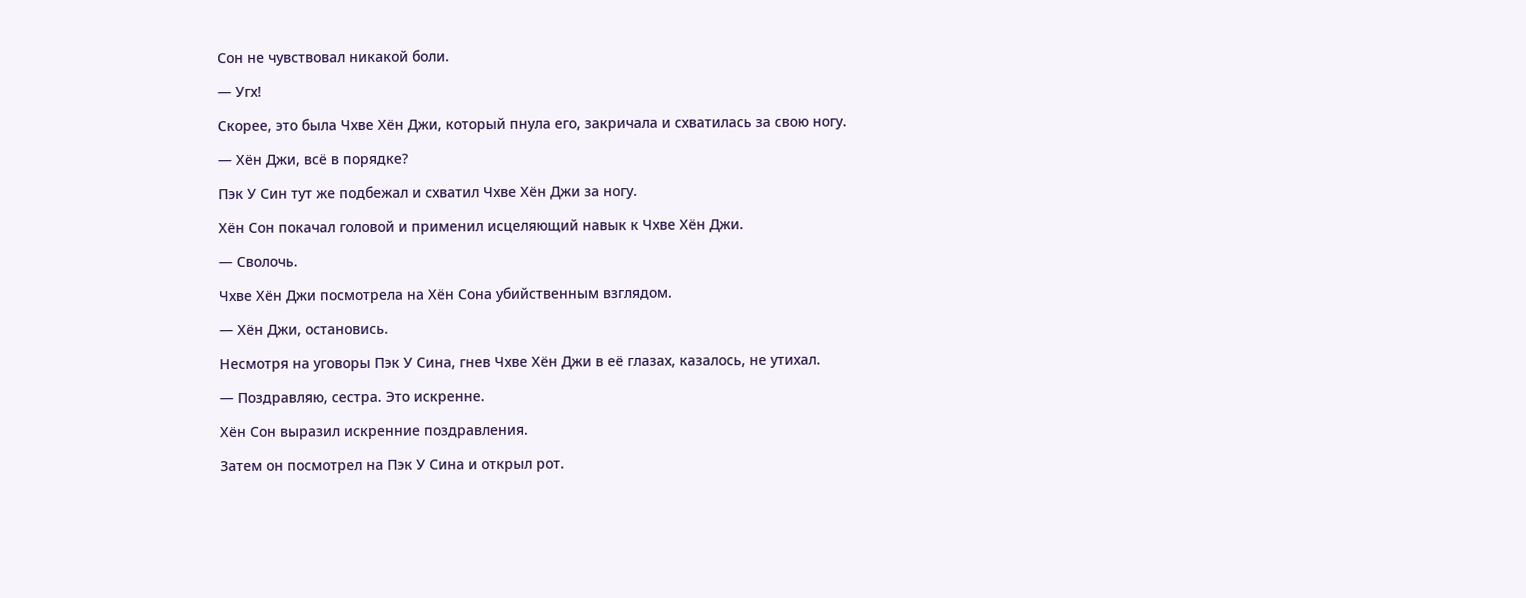Сон не чувствовал никакой боли.

— Угх!

Скорее, это была Чхве Хён Джи, который пнула его, закричала и схватилась за свою ногу.

— Хён Джи, всё в порядке?

Пэк У Син тут же подбежал и схватил Чхве Хён Джи за ногу.

Хён Сон покачал головой и применил исцеляющий навык к Чхве Хён Джи.

— Сволочь.

Чхве Хён Джи посмотрела на Хён Сона убийственным взглядом.

— Хён Джи, остановись.

Несмотря на уговоры Пэк У Сина, гнев Чхве Хён Джи в её глазах, казалось, не утихал.

— Поздравляю, сестра. Это искренне.

Хён Сон выразил искренние поздравления.

Затем он посмотрел на Пэк У Сина и открыл рот.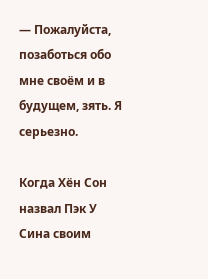— Пожалуйста, позаботься обо мне своём и в будущем, зять. Я серьезно.

Когда Хён Сон назвал Пэк У Сина своим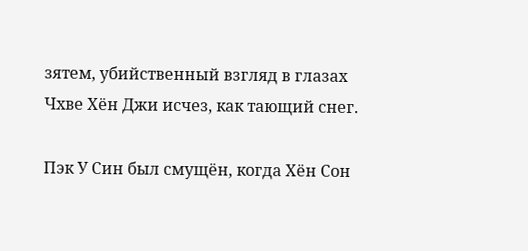зятем, убийственный взгляд в глазах Чхве Хён Джи исчез, как тающий снег.

Пэк У Син был смущён, когда Хён Сон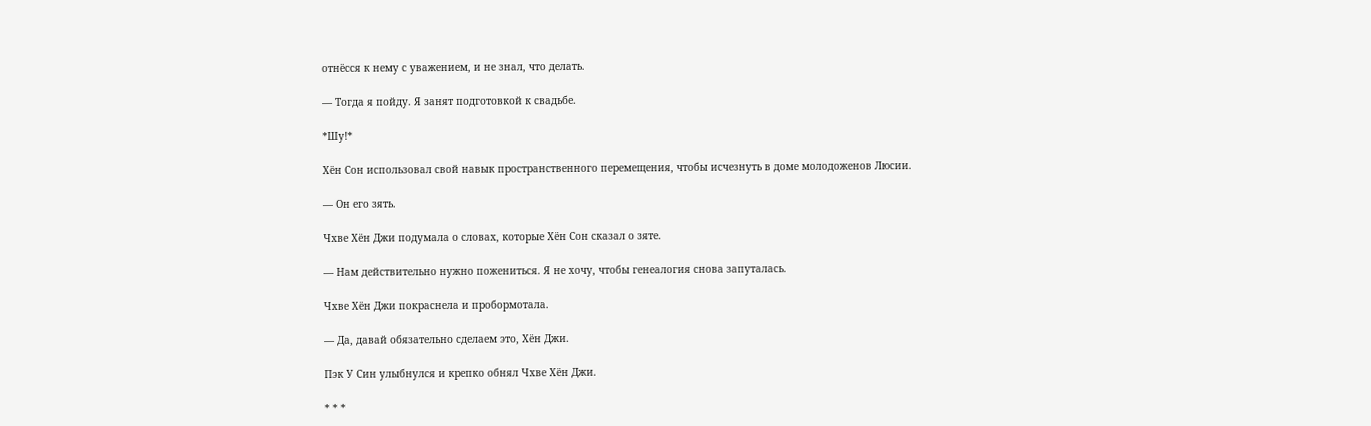отнёсся к нему с уважением, и не знал, что делать.

— Тогда я пойду. Я занят подготовкой к свадьбе.

*Шу!*

Хён Сон использовал свой навык пространственного перемещения, чтобы исчезнуть в доме молодоженов Люсии.

— Он его зять.

Чхве Хён Джи подумала о словах, которые Хён Сон сказал о зяте.

— Нам действительно нужно пожениться. Я не хочу, чтобы генеалогия снова запуталась.

Чхве Хён Джи покраснела и пробормотала.

— Да, давай обязательно сделаем это, Хён Джи.

Пэк У Син улыбнулся и крепко обнял Чхве Хён Джи.

* * *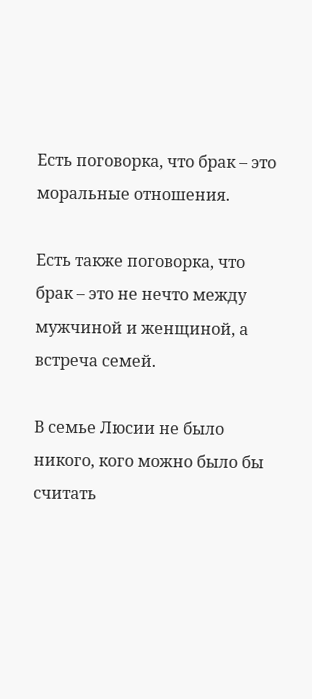Есть поговорка, что брак – это моральные отношения.

Есть также поговорка, что брак – это не нечто между мужчиной и женщиной, а встреча семей.

В семье Люсии не было никого, кого можно было бы считать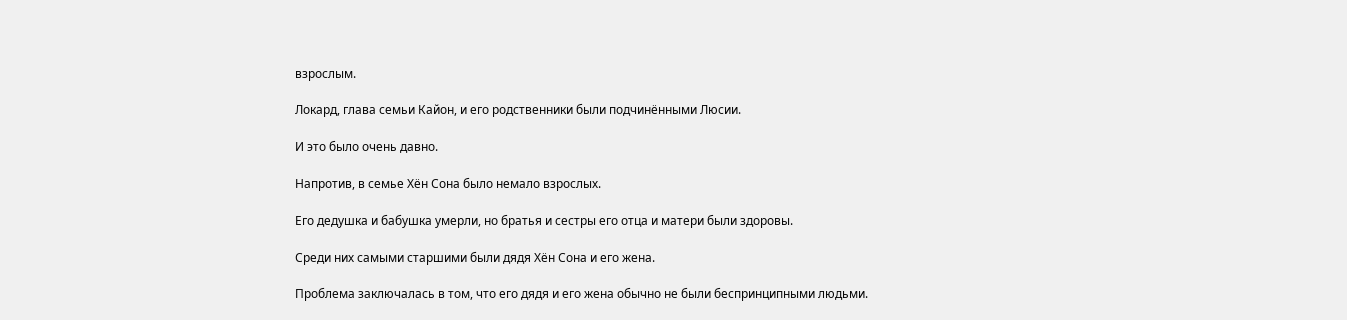взрослым.

Локард, глава семьи Кайон, и его родственники были подчинёнными Люсии.

И это было очень давно.

Напротив, в семье Хён Сона было немало взрослых.

Его дедушка и бабушка умерли, но братья и сестры его отца и матери были здоровы.

Среди них самыми старшими были дядя Хён Сона и его жена.

Проблема заключалась в том, что его дядя и его жена обычно не были беспринципными людьми.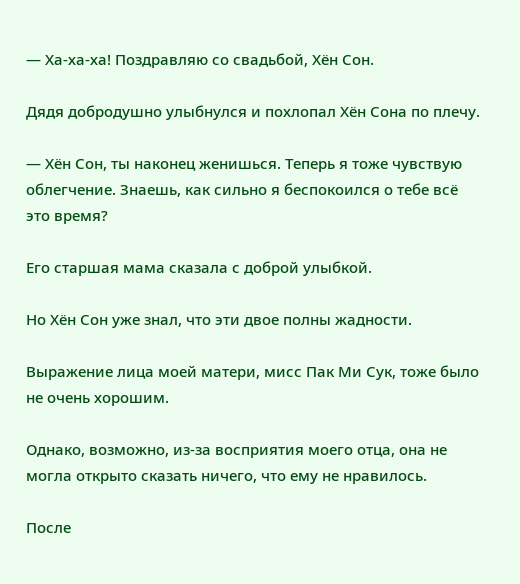— Ха-ха-ха! Поздравляю со свадьбой, Хён Сон.

Дядя добродушно улыбнулся и похлопал Хён Сона по плечу.

— Хён Сон, ты наконец женишься. Теперь я тоже чувствую облегчение. Знаешь, как сильно я беспокоился о тебе всё это время?

Его старшая мама сказала с доброй улыбкой.

Но Хён Сон уже знал, что эти двое полны жадности.

Выражение лица моей матери, мисс Пак Ми Сук, тоже было не очень хорошим.

Однако, возможно, из-за восприятия моего отца, она не могла открыто сказать ничего, что ему не нравилось.

После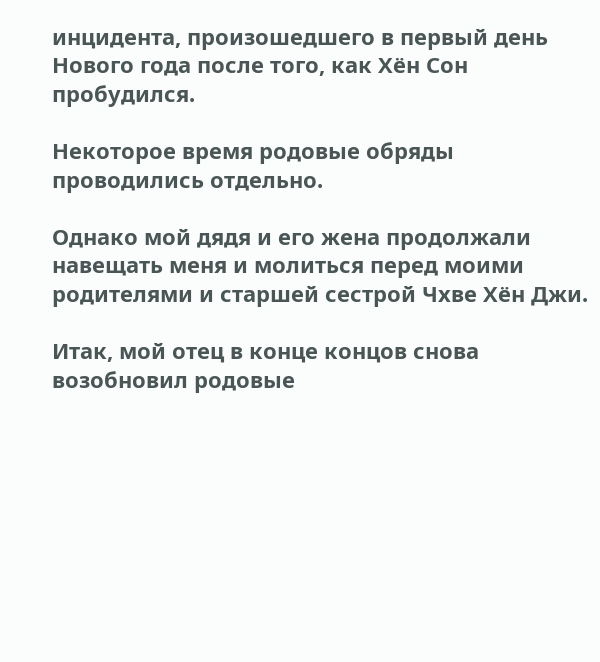инцидента, произошедшего в первый день Нового года после того, как Хён Сон пробудился.

Некоторое время родовые обряды проводились отдельно.

Однако мой дядя и его жена продолжали навещать меня и молиться перед моими родителями и старшей сестрой Чхве Хён Джи.

Итак, мой отец в конце концов снова возобновил родовые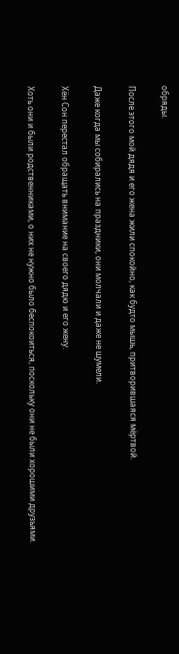обряды.

После этого мой дядя и его жена жили спокойно, как будто мышь, притворившаяся мёртвой.

Даже когда мы собирались на праздники, они молчали и даже не шумели.

Хён Сон перестал обращать внимание на своего дядю и его жену.

Хоть они и были родственниками, о них не нужно было беспокоиться, поскольку они не были хорошими друзьями.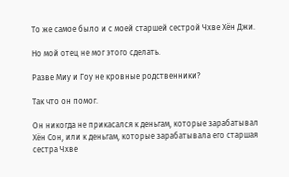То же самое было и с моей старшей сестрой Чхве Хён Джи.

Но мой отец не мог этого сделать.

Разве Миу и Гоу не кровные родственники?

Так что он помог.

Он никогда не прикасался к деньгам, которые зарабатывал Хён Сон, или к деньгам, которые зарабатывала его старшая сестра Чхве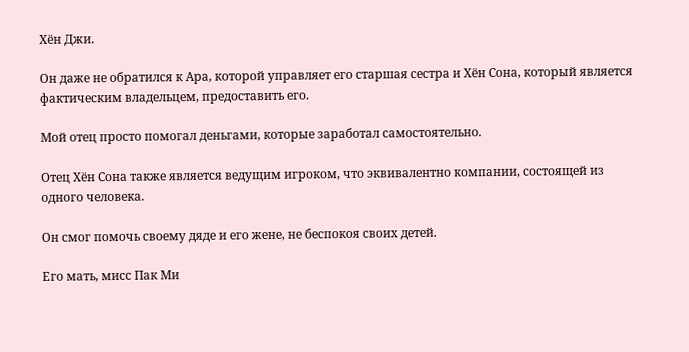Хён Джи.

Он даже не обратился к Ара, которой управляет его старшая сестра и Хён Сона, который является фактическим владельцем, предоставить его.

Мой отец просто помогал деньгами, которые заработал самостоятельно.

Отец Хён Сона также является ведущим игроком, что эквивалентно компании, состоящей из одного человека.

Он смог помочь своему дяде и его жене, не беспокоя своих детей.

Его мать, мисс Пак Ми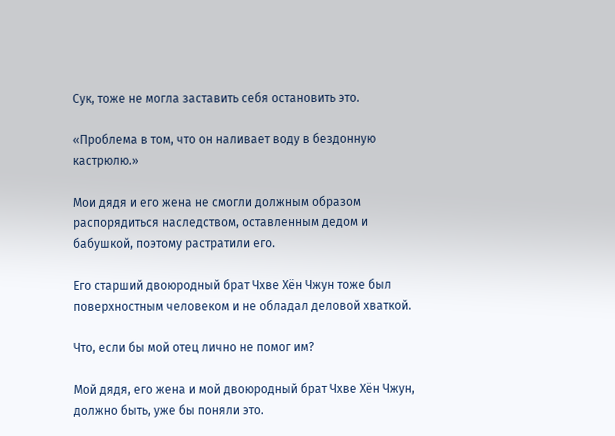Сук, тоже не могла заставить себя остановить это.

«Проблема в том, что он наливает воду в бездонную кастрюлю.»

Мои дядя и его жена не смогли должным образом распорядиться наследством, оставленным дедом и бабушкой, поэтому растратили его.

Его старший двоюродный брат Чхве Хён Чжун тоже был поверхностным человеком и не обладал деловой хваткой.

Что, если бы мой отец лично не помог им?

Мой дядя, его жена и мой двоюродный брат Чхве Хён Чжун, должно быть, уже бы поняли это.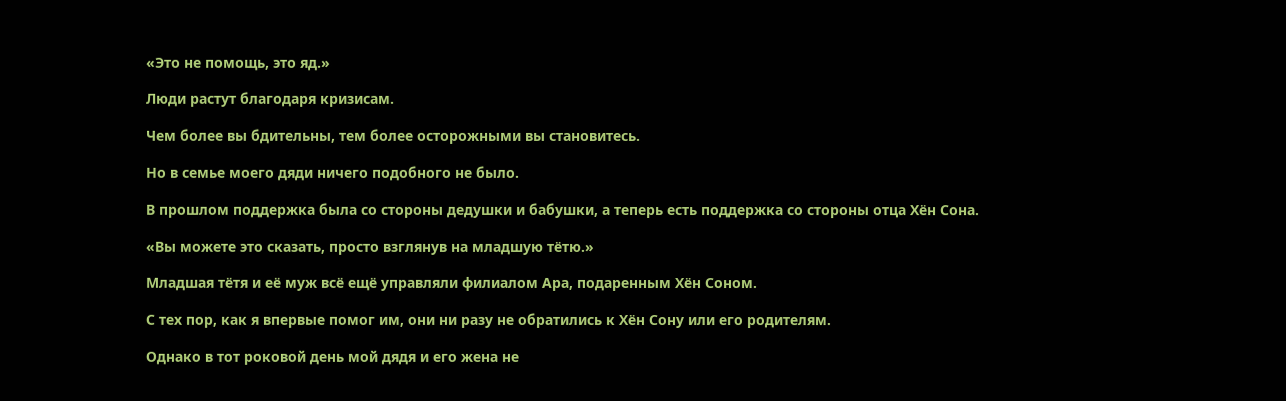«Это не помощь, это яд.»

Люди растут благодаря кризисам.

Чем более вы бдительны, тем более осторожными вы становитесь.

Но в семье моего дяди ничего подобного не было.

В прошлом поддержка была со стороны дедушки и бабушки, а теперь есть поддержка со стороны отца Хён Сона.

«Вы можете это сказать, просто взглянув на младшую тётю.»

Младшая тётя и её муж всё ещё управляли филиалом Ара, подаренным Хён Соном.

С тех пор, как я впервые помог им, они ни разу не обратились к Хён Сону или его родителям.

Однако в тот роковой день мой дядя и его жена не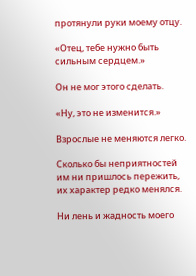протянули руки моему отцу.

«Отец, тебе нужно быть сильным сердцем.»

Он не мог этого сделать.

«Ну, это не изменится.»

Взрослые не меняются легко.

Сколько бы неприятностей им ни пришлось пережить, их характер редко менялся.

Ни лень и жадность моего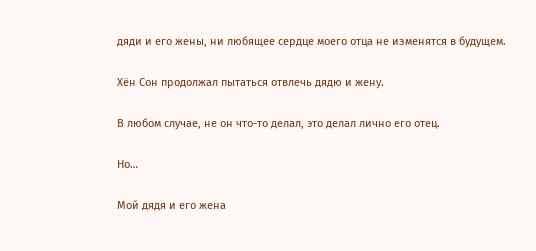дяди и его жены, ни любящее сердце моего отца не изменятся в будущем.

Хён Сон продолжал пытаться отвлечь дядю и жену.

В любом случае, не он что-то делал, это делал лично его отец.

Но…

Мой дядя и его жена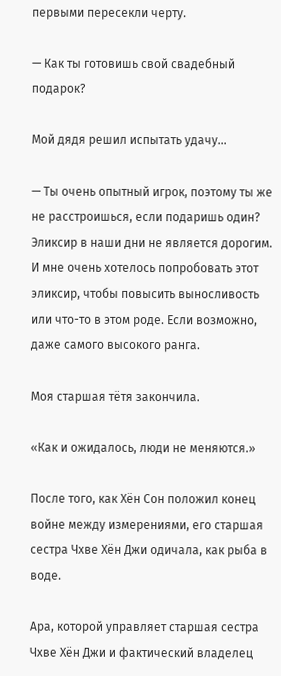первыми пересекли черту.

— Как ты готовишь свой свадебный подарок?

Мой дядя решил испытать удачу...

— Ты очень опытный игрок, поэтому ты же не расстроишься, если подаришь один? Эликсир в наши дни не является дорогим. И мне очень хотелось попробовать этот эликсир, чтобы повысить выносливость или что-то в этом роде. Если возможно, даже самого высокого ранга.

Моя старшая тётя закончила.

«Как и ожидалось, люди не меняются.»

После того, как Хён Сон положил конец войне между измерениями, его старшая сестра Чхве Хён Джи одичала, как рыба в воде.

Ара, которой управляет старшая сестра Чхве Хён Джи и фактический владелец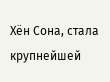Хён Сона, стала крупнейшей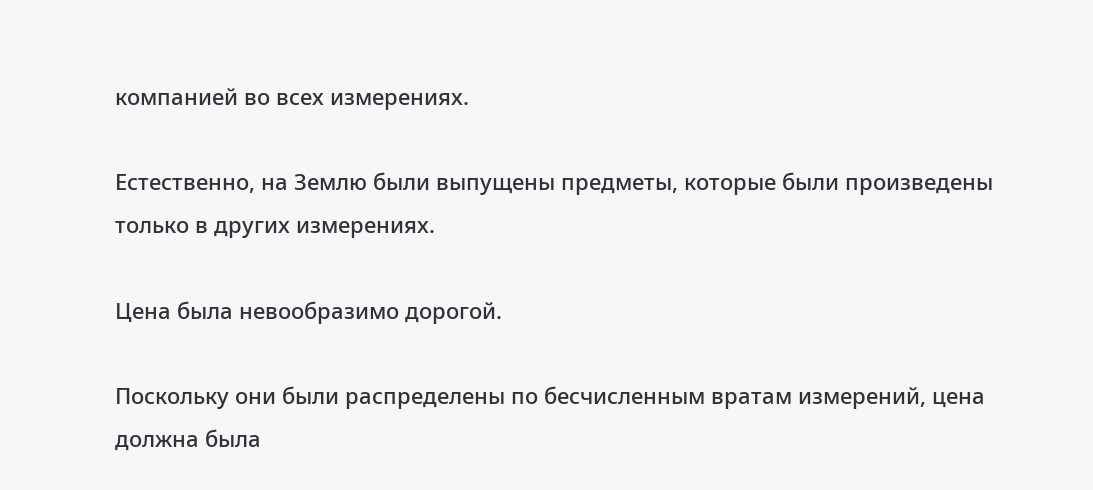компанией во всех измерениях.

Естественно, на Землю были выпущены предметы, которые были произведены только в других измерениях.

Цена была невообразимо дорогой.

Поскольку они были распределены по бесчисленным вратам измерений, цена должна была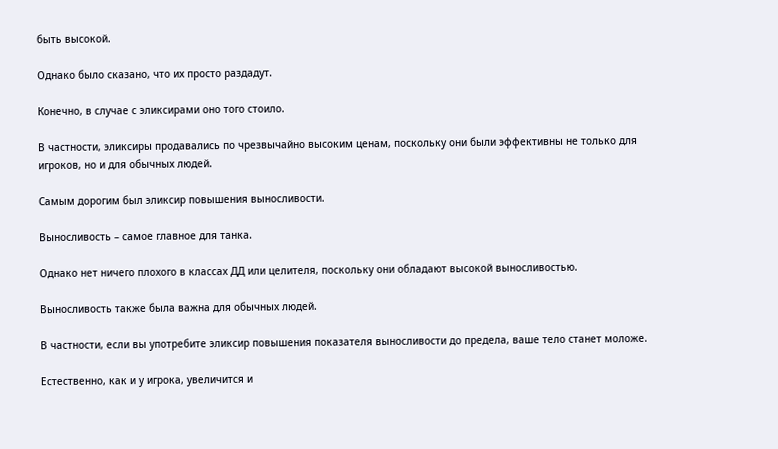быть высокой.

Однако было сказано, что их просто раздадут.

Конечно, в случае с эликсирами оно того стоило.

В частности, эликсиры продавались по чрезвычайно высоким ценам, поскольку они были эффективны не только для игроков, но и для обычных людей.

Самым дорогим был эликсир повышения выносливости.

Выносливость – самое главное для танка.

Однако нет ничего плохого в классах ДД или целителя, поскольку они обладают высокой выносливостью.

Выносливость также была важна для обычных людей.

В частности, если вы употребите эликсир повышения показателя выносливости до предела, ваше тело станет моложе.

Естественно, как и у игрока, увеличится и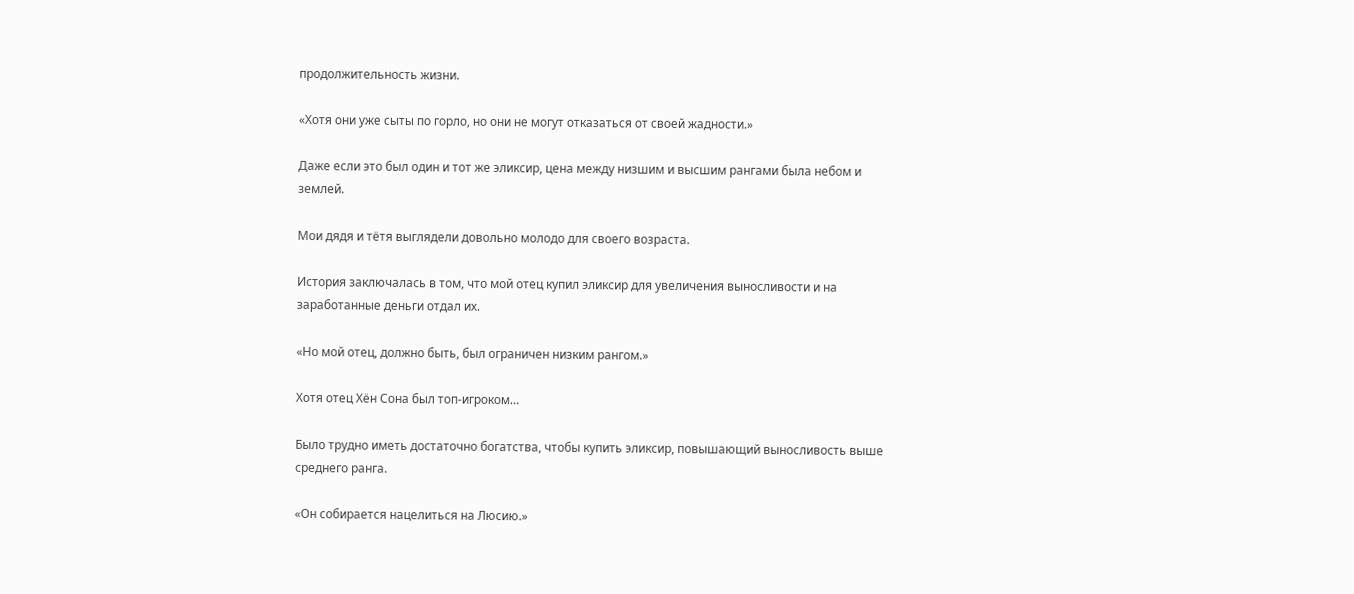продолжительность жизни.

«Хотя они уже сыты по горло, но они не могут отказаться от своей жадности.»

Даже если это был один и тот же эликсир, цена между низшим и высшим рангами была небом и землей.

Мои дядя и тётя выглядели довольно молодо для своего возраста.

История заключалась в том, что мой отец купил эликсир для увеличения выносливости и на заработанные деньги отдал их.

«Но мой отец, должно быть, был ограничен низким рангом.»

Хотя отец Хён Сона был топ-игроком…

Было трудно иметь достаточно богатства, чтобы купить эликсир, повышающий выносливость выше среднего ранга.

«Он собирается нацелиться на Люсию.»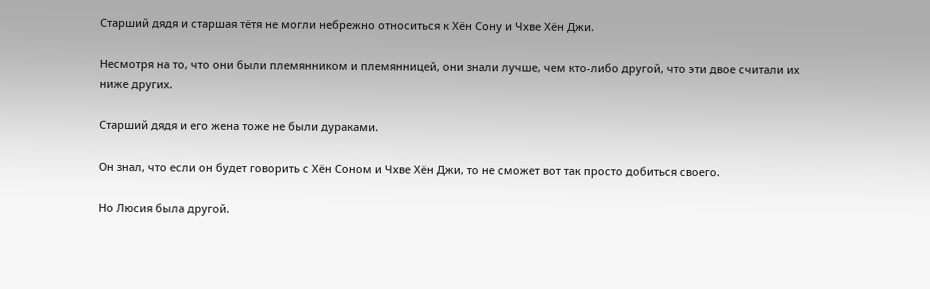Старший дядя и старшая тётя не могли небрежно относиться к Хён Сону и Чхве Хён Джи.

Несмотря на то, что они были племянником и племянницей, они знали лучше, чем кто-либо другой, что эти двое считали их ниже других.

Старший дядя и его жена тоже не были дураками.

Он знал, что если он будет говорить с Хён Соном и Чхве Хён Джи, то не сможет вот так просто добиться своего.

Но Люсия была другой.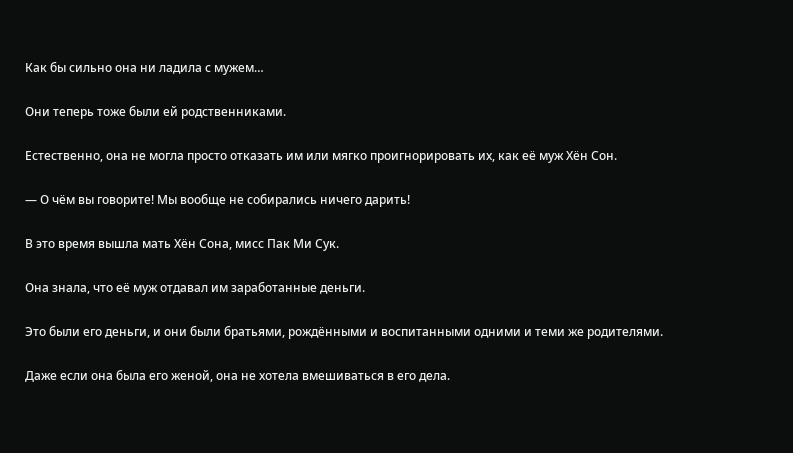Как бы сильно она ни ладила с мужем…

Они теперь тоже были ей родственниками.

Естественно, она не могла просто отказать им или мягко проигнорировать их, как её муж Хён Сон.

— О чём вы говорите! Мы вообще не собирались ничего дарить!

В это время вышла мать Хён Сона, мисс Пак Ми Сук.

Она знала, что её муж отдавал им заработанные деньги.

Это были его деньги, и они были братьями, рождёнными и воспитанными одними и теми же родителями.

Даже если она была его женой, она не хотела вмешиваться в его дела.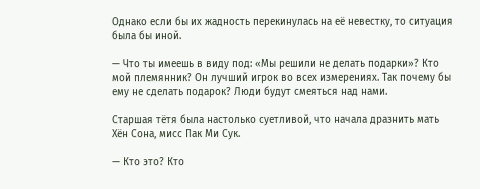Однако если бы их жадность перекинулась на её невестку, то ситуация была бы иной.

— Что ты имеешь в виду под: «Мы решили не делать подарки»? Кто мой племянник? Он лучший игрок во всех измерениях. Так почему бы ему не сделать подарок? Люди будут смеяться над нами.

Старшая тётя была настолько суетливой, что начала дразнить мать Хён Сона, мисс Пак Ми Сук.

— Кто это? Кто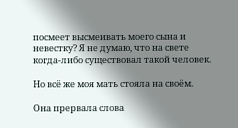посмеет высмеивать моего сына и невестку? Я не думаю, что на свете когда-либо существовал такой человек.

Но всё же моя мать стояла на своём.

Она прервала слова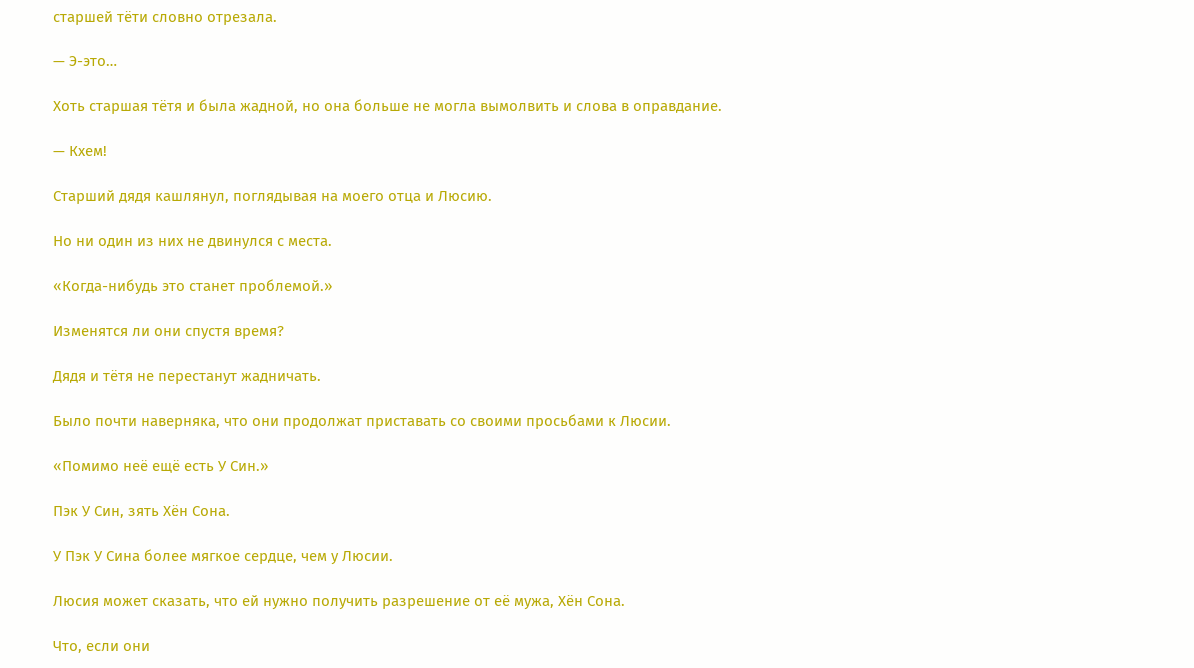старшей тёти словно отрезала.

— Э-это…

Хоть старшая тётя и была жадной, но она больше не могла вымолвить и слова в оправдание.

— Кхем!

Старший дядя кашлянул, поглядывая на моего отца и Люсию.

Но ни один из них не двинулся с места.

«Когда-нибудь это станет проблемой.»

Изменятся ли они спустя время?

Дядя и тётя не перестанут жадничать.

Было почти наверняка, что они продолжат приставать со своими просьбами к Люсии.

«Помимо неё ещё есть У Син.»

Пэк У Син, зять Хён Сона.

У Пэк У Сина более мягкое сердце, чем у Люсии.

Люсия может сказать, что ей нужно получить разрешение от её мужа, Хён Сона.

Что, если они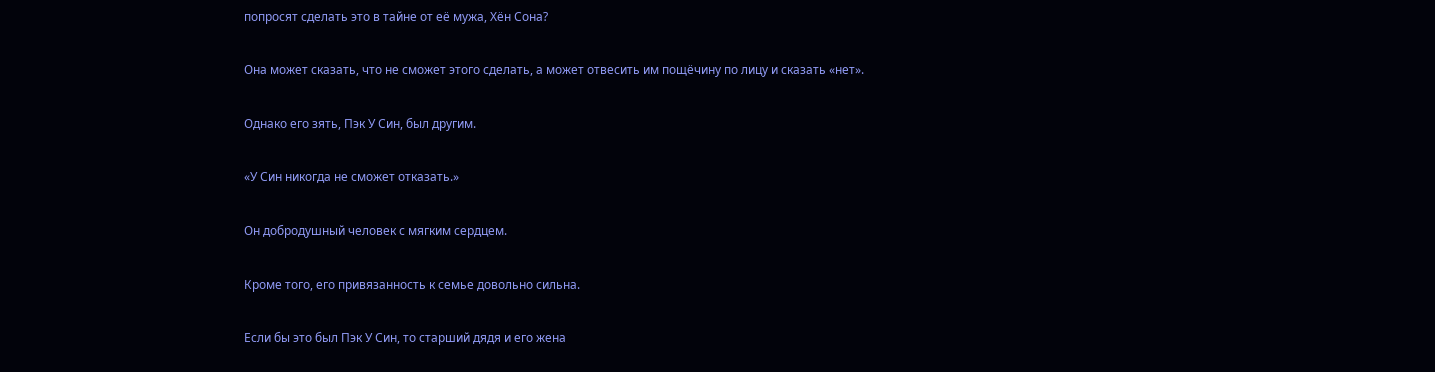попросят сделать это в тайне от её мужа, Хён Сона?

Она может сказать, что не сможет этого сделать, а может отвесить им пощёчину по лицу и сказать «нет».

Однако его зять, Пэк У Син, был другим.

«У Син никогда не сможет отказать.»

Он добродушный человек с мягким сердцем.

Кроме того, его привязанность к семье довольно сильна.

Если бы это был Пэк У Син, то старший дядя и его жена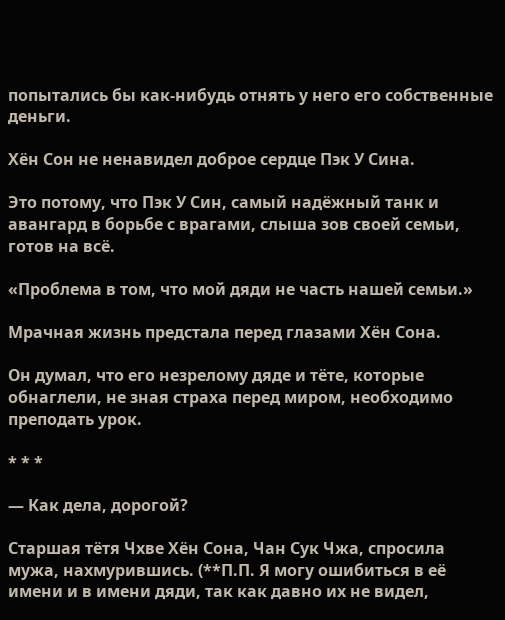попытались бы как-нибудь отнять у него его собственные деньги.

Хён Сон не ненавидел доброе сердце Пэк У Сина.

Это потому, что Пэк У Син, самый надёжный танк и авангард в борьбе с врагами, слыша зов своей семьи, готов на всё.

«Проблема в том, что мой дяди не часть нашей семьи.»

Мрачная жизнь предстала перед глазами Хён Сона.

Он думал, что его незрелому дяде и тёте, которые обнаглели, не зная страха перед миром, необходимо преподать урок.

* * *

— Как дела, дорогой?

Старшая тётя Чхве Хён Сона, Чан Сук Чжа, спросила мужа, нахмурившись. (**П.П. Я могу ошибиться в её имени и в имени дяди, так как давно их не видел,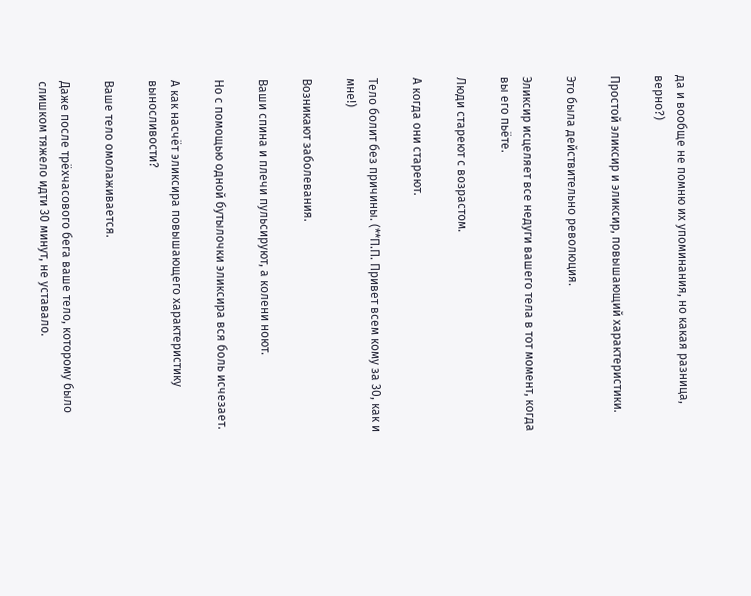да и вообще не помню их упоминания, но какая разница, верно?)

Простой эликсир и эликсир, повышающий характеристики.

Это была действительно революция.

Эликсир исцеляет все недуги вашего тела в тот момент, когда вы его пьёте.

Люди стареют с возрастом.

А когда они стареют.

Тело болит без причины. (**П.П. Привет всем кому за 30, как и мне!)

Возникают заболевания.

Ваши спина и плечи пульсируют, а колени ноют.

Но с помощью одной бутылочки эликсира вся боль исчезает.

А как насчёт эликсира повышающего характеристику выносливости?

Ваше тело омолаживается.

Даже после трёхчасового бега ваше тело, которому было слишком тяжело идти 30 минут, не уставало.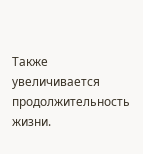Также увеличивается продолжительность жизни.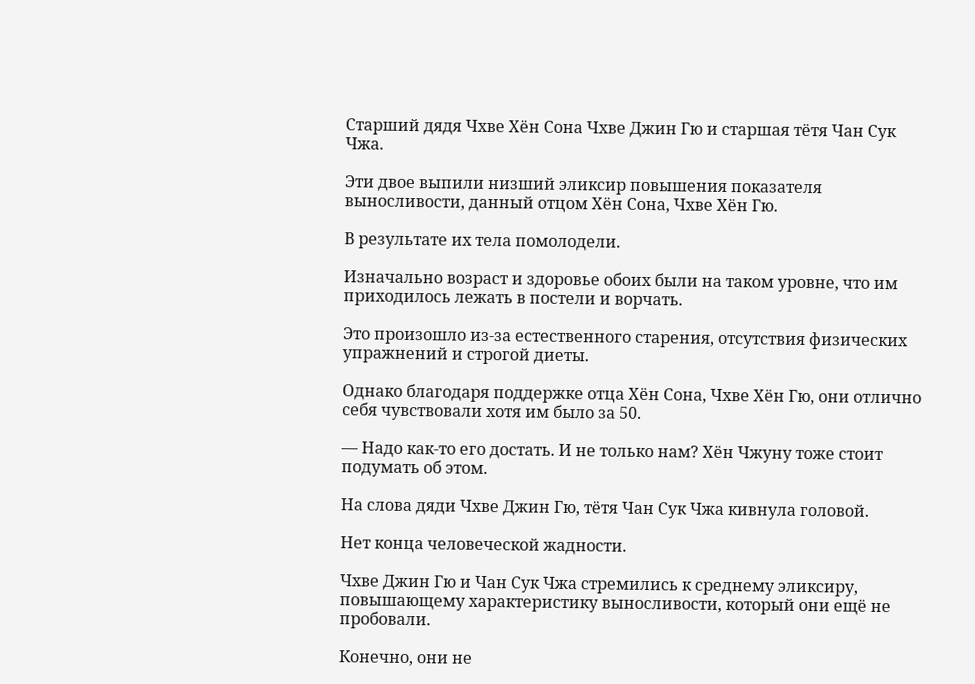Старший дядя Чхве Хён Сона Чхве Джин Гю и старшая тётя Чан Сук Чжа.

Эти двое выпили низший эликсир повышения показателя выносливости, данный отцом Хён Сона, Чхве Хён Гю.

В результате их тела помолодели.

Изначально возраст и здоровье обоих были на таком уровне, что им приходилось лежать в постели и ворчать.

Это произошло из-за естественного старения, отсутствия физических упражнений и строгой диеты.

Однако благодаря поддержке отца Хён Сона, Чхве Хён Гю, они отлично себя чувствовали хотя им было за 50.

— Надо как-то его достать. И не только нам? Хён Чжуну тоже стоит подумать об этом.

На слова дяди Чхве Джин Гю, тётя Чан Сук Чжа кивнула головой.

Нет конца человеческой жадности.

Чхве Джин Гю и Чан Сук Чжа стремились к среднему эликсиру, повышающему характеристику выносливости, который они ещё не пробовали.

Конечно, они не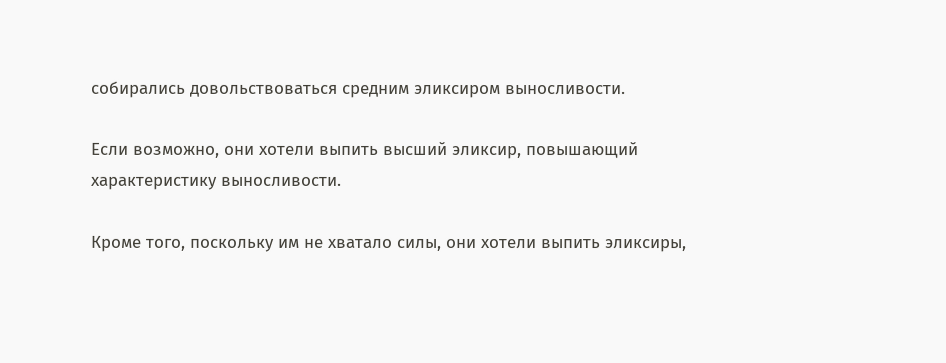собирались довольствоваться средним эликсиром выносливости.

Если возможно, они хотели выпить высший эликсир, повышающий характеристику выносливости.

Кроме того, поскольку им не хватало силы, они хотели выпить эликсиры,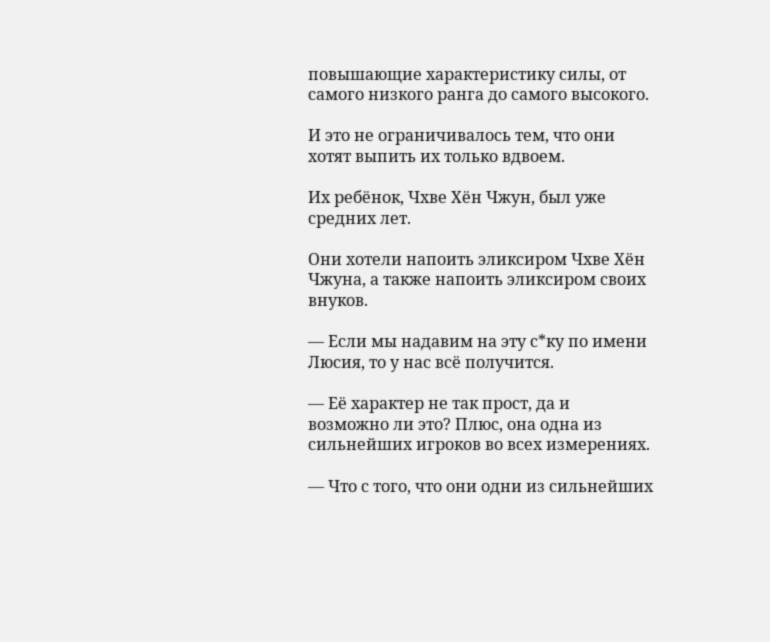повышающие характеристику силы, от самого низкого ранга до самого высокого.

И это не ограничивалось тем, что они хотят выпить их только вдвоем.

Их ребёнок, Чхве Хён Чжун, был уже средних лет.

Они хотели напоить эликсиром Чхве Хён Чжуна, а также напоить эликсиром своих внуков.

— Если мы надавим на эту с*ку по имени Люсия, то у нас всё получится.

— Её характер не так прост, да и возможно ли это? Плюс, она одна из сильнейших игроков во всех измерениях.

— Что с того, что они одни из сильнейших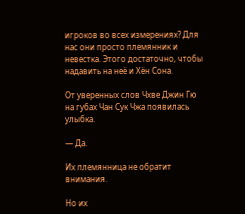игроков во всех измерениях? Для нас они просто племянник и невестка. Этого достаточно, чтобы надавить на неё и Хён Сона.

От уверенных слов Чхве Джин Гю на губах Чан Сук Чжа появилась улыбка.

— Да.

Их племянница не обратит внимания.

Но их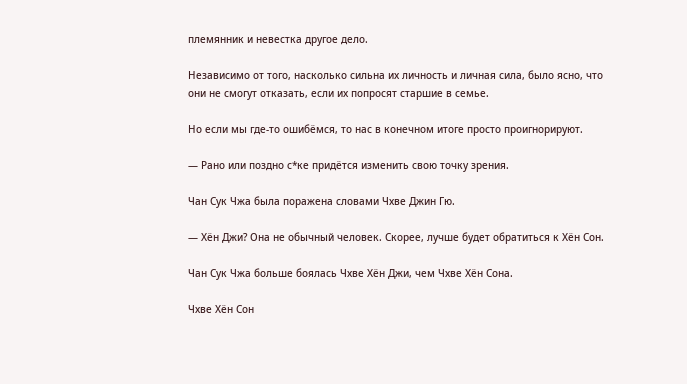племянник и невестка другое дело.

Независимо от того, насколько сильна их личность и личная сила, было ясно, что они не смогут отказать, если их попросят старшие в семье.

Но если мы где-то ошибёмся, то нас в конечном итоге просто проигнорируют.

— Рано или поздно с*ке придётся изменить свою точку зрения.

Чан Сук Чжа была поражена словами Чхве Джин Гю.

— Хён Джи? Она не обычный человек. Скорее, лучше будет обратиться к Хён Сон.

Чан Сук Чжа больше боялась Чхве Хён Джи, чем Чхве Хён Сона.

Чхве Хён Сон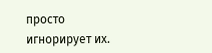просто игнорирует их.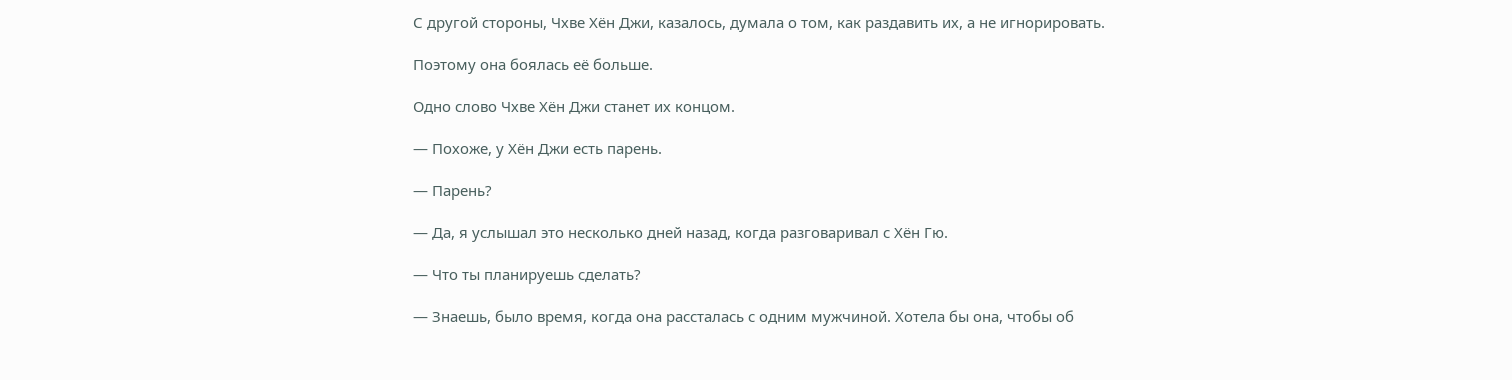С другой стороны, Чхве Хён Джи, казалось, думала о том, как раздавить их, а не игнорировать.

Поэтому она боялась её больше.

Одно слово Чхве Хён Джи станет их концом.

— Похоже, у Хён Джи есть парень.

— Парень?

— Да, я услышал это несколько дней назад, когда разговаривал с Хён Гю.

— Что ты планируешь сделать?

— Знаешь, было время, когда она рассталась с одним мужчиной. Хотела бы она, чтобы об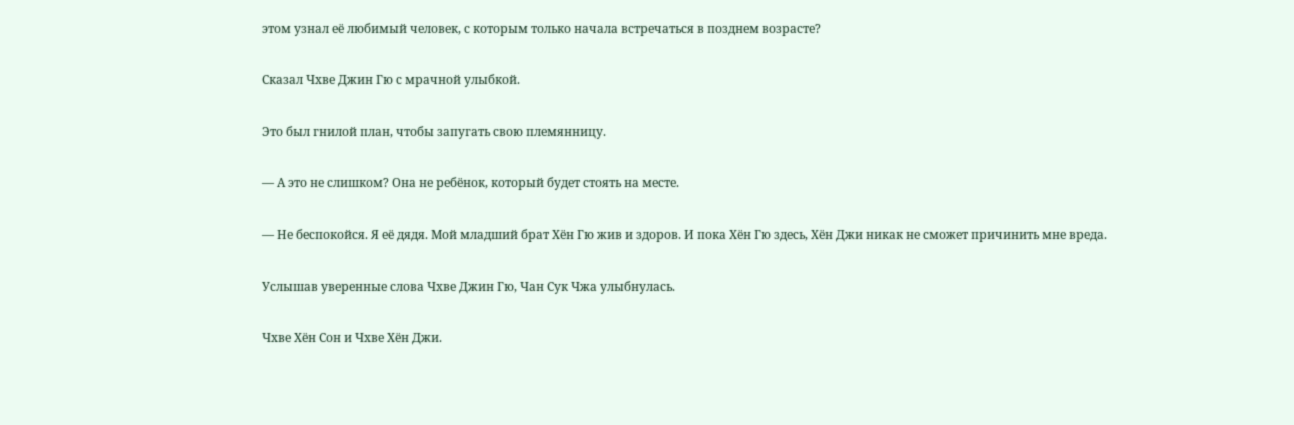этом узнал её любимый человек, с которым только начала встречаться в позднем возрасте?

Сказал Чхве Джин Гю с мрачной улыбкой.

Это был гнилой план, чтобы запугать свою племянницу.

— А это не слишком? Она не ребёнок, который будет стоять на месте.

— Не беспокойся. Я её дядя. Мой младший брат Хён Гю жив и здоров. И пока Хён Гю здесь, Хён Джи никак не сможет причинить мне вреда.

Услышав уверенные слова Чхве Джин Гю, Чан Сук Чжа улыбнулась.

Чхве Хён Сон и Чхве Хён Джи.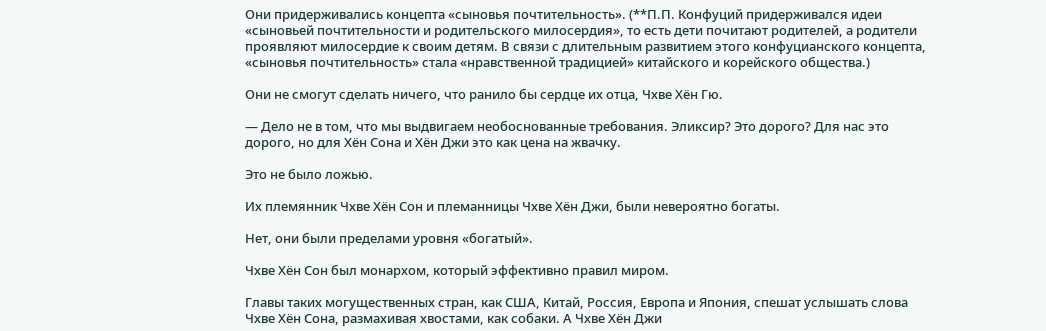Они придерживались концепта «сыновья почтительность». (**П.П. Конфуций придерживался идеи «сыновьей почтительности и родительского милосердия», то есть дети почитают родителей, а родители проявляют милосердие к своим детям. В связи с длительным развитием этого конфуцианского концепта, «сыновья почтительность» стала «нравственной традицией» китайского и корейского общества.)

Они не смогут сделать ничего, что ранило бы сердце их отца, Чхве Хён Гю.

— Дело не в том, что мы выдвигаем необоснованные требования. Эликсир? Это дорого? Для нас это дорого, но для Хён Сона и Хён Джи это как цена на жвачку.

Это не было ложью.

Их племянник Чхве Хён Сон и племанницы Чхве Хён Джи, были невероятно богаты.

Нет, они были пределами уровня «богатый».

Чхве Хён Сон был монархом, который эффективно правил миром.

Главы таких могущественных стран, как США, Китай, Россия, Европа и Япония, спешат услышать слова Чхве Хён Сона, размахивая хвостами, как собаки. А Чхве Хён Джи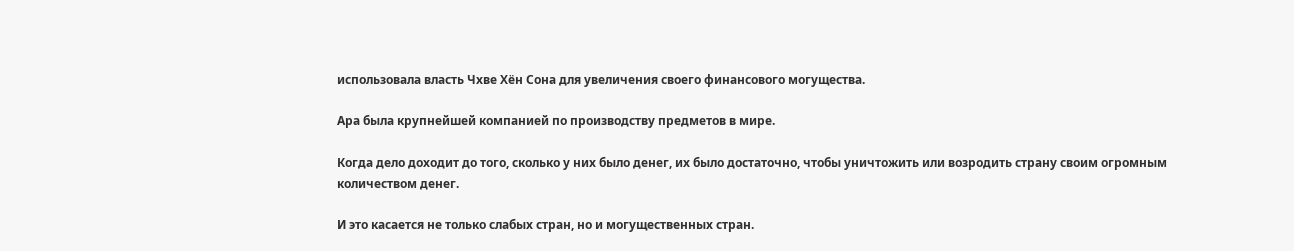использовала власть Чхве Хён Сона для увеличения своего финансового могущества.

Ара была крупнейшей компанией по производству предметов в мире.

Когда дело доходит до того, сколько у них было денег, их было достаточно, чтобы уничтожить или возродить страну своим огромным количеством денег.

И это касается не только слабых стран, но и могущественных стран.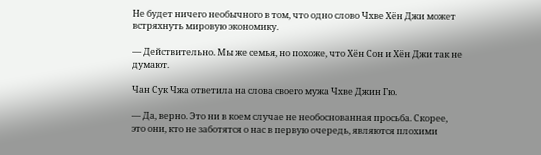Не будет ничего необычного в том, что одно слово Чхве Хён Джи может встряхнуть мировую экономику.

— Действительно. Мы же семья, но похоже, что Хён Сон и Хён Джи так не думают.

Чан Сук Чжа ответила на слова своего мужа Чхве Джин Гю.

— Да, верно. Это ни в коем случае не необоснованная просьба. Скорее, это они, кто не заботятся о нас в первую очередь, являются плохими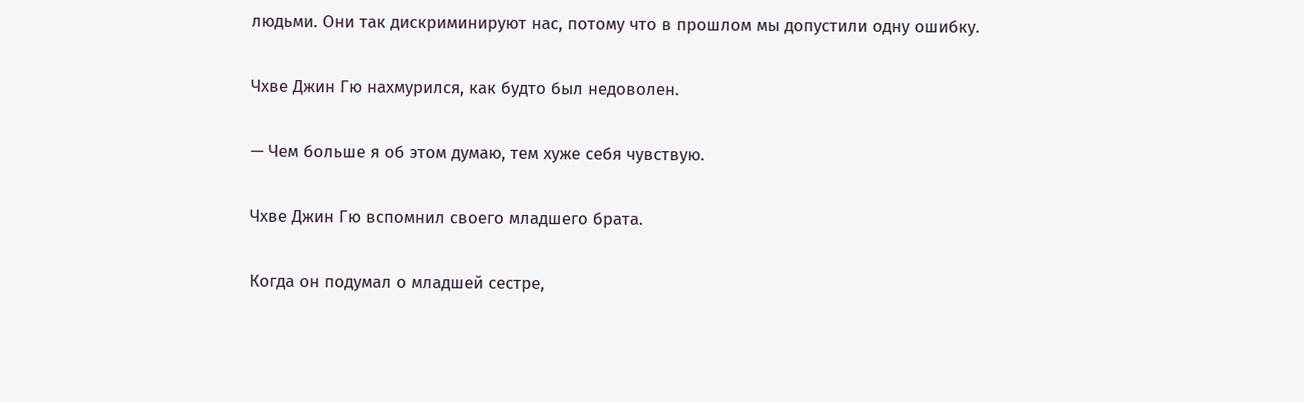людьми. Они так дискриминируют нас, потому что в прошлом мы допустили одну ошибку.

Чхве Джин Гю нахмурился, как будто был недоволен.

— Чем больше я об этом думаю, тем хуже себя чувствую.

Чхве Джин Гю вспомнил своего младшего брата.

Когда он подумал о младшей сестре,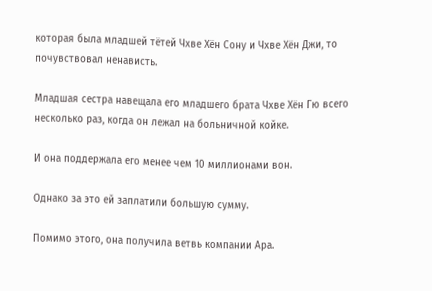которая была младшей тётей Чхве Хён Сону и Чхве Хён Джи, то почувствовал ненависть.

Младшая сестра навещала его младшего брата Чхве Хён Гю всего несколько раз, когда он лежал на больничной койке.

И она поддержала его менее чем 10 миллионами вон.

Однако за это ей заплатили большую сумму.

Помимо этого, она получила ветвь компании Ара.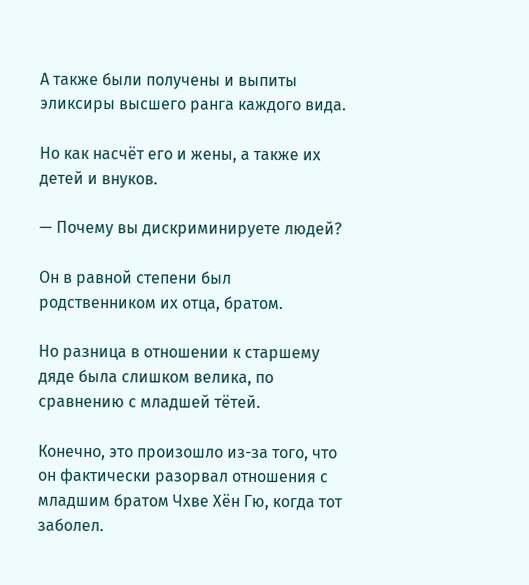А также были получены и выпиты эликсиры высшего ранга каждого вида.

Но как насчёт его и жены, а также их детей и внуков.

— Почему вы дискриминируете людей?

Он в равной степени был родственником их отца, братом.

Но разница в отношении к старшему дяде была слишком велика, по сравнению с младшей тётей.

Конечно, это произошло из-за того, что он фактически разорвал отношения с младшим братом Чхве Хён Гю, когда тот заболел.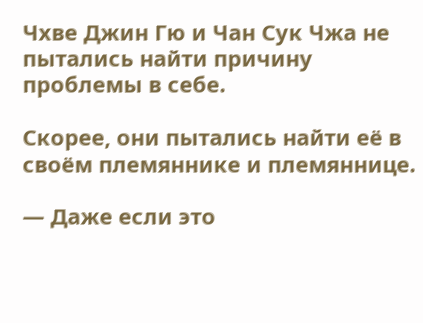Чхве Джин Гю и Чан Сук Чжа не пытались найти причину проблемы в себе.

Скорее, они пытались найти её в своём племяннике и племяннице.

— Даже если это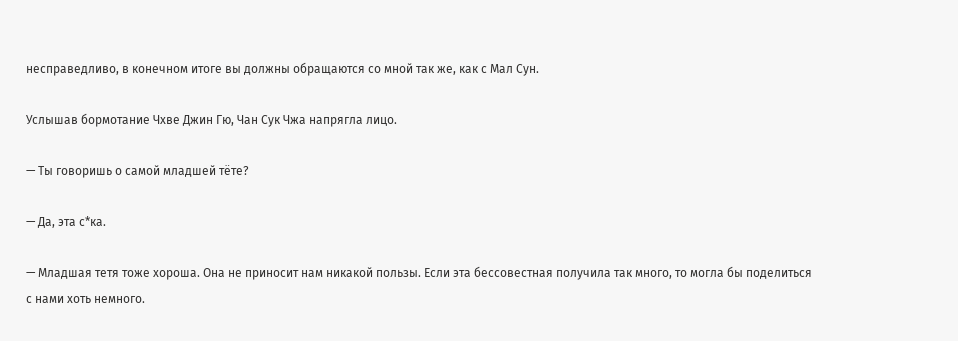несправедливо, в конечном итоге вы должны обращаются со мной так же, как с Мал Сун.

Услышав бормотание Чхве Джин Гю, Чан Сук Чжа напрягла лицо.

— Ты говоришь о самой младшей тёте?

— Да, эта с*ка.

— Младшая тетя тоже хороша. Она не приносит нам никакой пользы. Если эта бессовестная получила так много, то могла бы поделиться с нами хоть немного.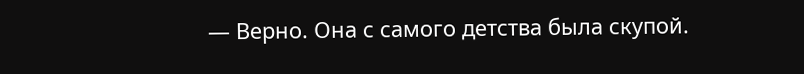— Верно. Она с самого детства была скупой.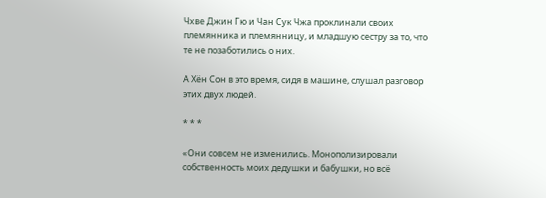Чхве Джин Гю и Чан Сук Чжа проклинали своих племянника и племянницу, и младшую сестру за то, что те не позаботились о них.

А Хён Сон в это время, сидя в машине, слушал разговор этих двух людей.

* * *

«Они совсем не изменились. Монополизировали собственность моих дедушки и бабушки, но всё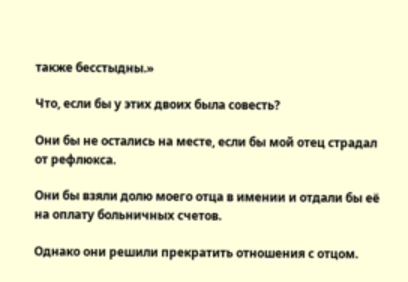также бесстыдны.»

Что, если бы у этих двоих была совесть?

Они бы не остались на месте, если бы мой отец страдал от рефлюкса.

Они бы взяли долю моего отца в имении и отдали бы её на оплату больничных счетов.

Однако они решили прекратить отношения с отцом.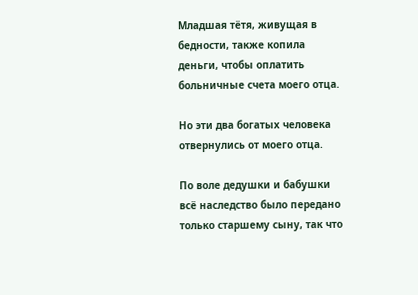Младшая тётя, живущая в бедности, также копила деньги, чтобы оплатить больничные счета моего отца.

Но эти два богатых человека отвернулись от моего отца.

По воле дедушки и бабушки всё наследство было передано только старшему сыну, так что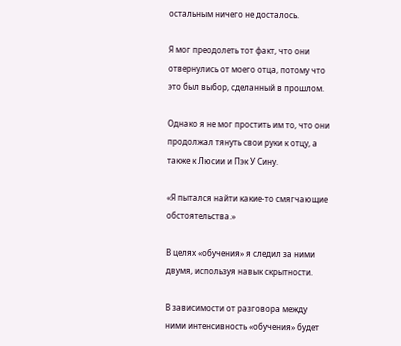остальным ничего не досталось.

Я мог преодолеть тот факт, что они отвернулись от моего отца, потому что это был выбор, сделанный в прошлом.

Однако я не мог простить им то, что они продолжал тянуть свои руки к отцу, а также к Люсии и Пэк У Сину.

«Я пытался найти какие-то смягчающие обстоятельства.»

В целях «обучения» я следил за ними двумя, используя навык скрытности.

В зависимости от разговора между ними интенсивность «обучения» будет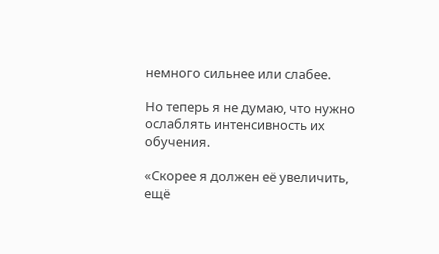немного сильнее или слабее.

Но теперь я не думаю, что нужно ослаблять интенсивность их обучения.

«Скорее я должен её увеличить, ещё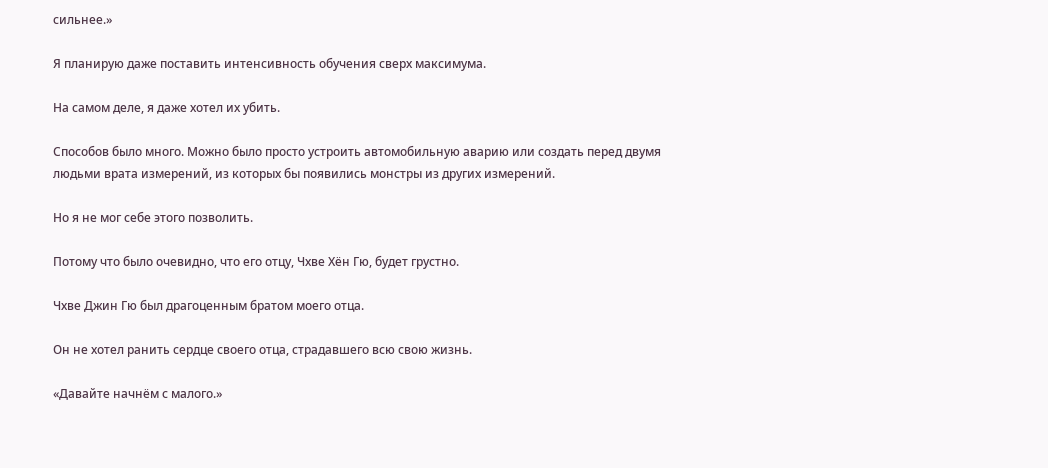сильнее.»

Я планирую даже поставить интенсивность обучения сверх максимума.

На самом деле, я даже хотел их убить.

Способов было много. Можно было просто устроить автомобильную аварию или создать перед двумя людьми врата измерений, из которых бы появились монстры из других измерений.

Но я не мог себе этого позволить.

Потому что было очевидно, что его отцу, Чхве Хён Гю, будет грустно.

Чхве Джин Гю был драгоценным братом моего отца.

Он не хотел ранить сердце своего отца, страдавшего всю свою жизнь.

«Давайте начнём с малого.»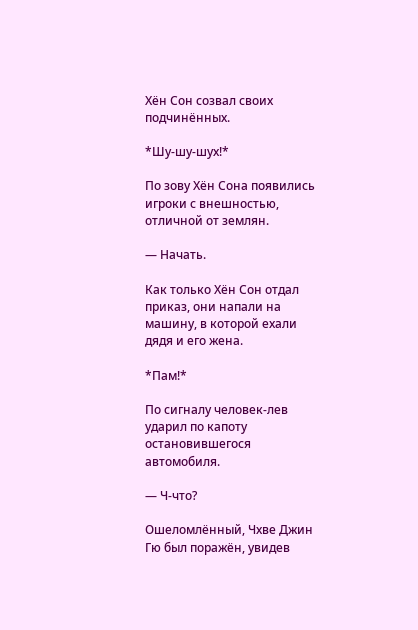Хён Сон созвал своих подчинённых.

*Шу-шу-шух!*

По зову Хён Сона появились игроки с внешностью, отличной от землян.

— Начать.

Как только Хён Сон отдал приказ, они напали на машину, в которой ехали дядя и его жена.

*Пам!*

По сигналу человек-лев ударил по капоту остановившегося автомобиля.

— Ч-что?

Ошеломлённый, Чхве Джин Гю был поражён, увидев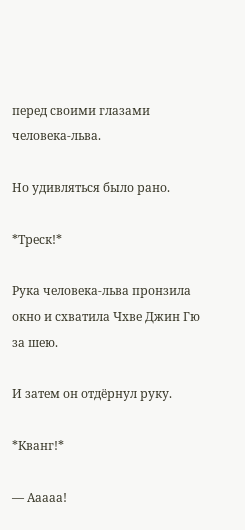перед своими глазами человека-льва.

Но удивляться было рано.

*Треск!*

Рука человека-льва пронзила окно и схватила Чхве Джин Гю за шею.

И затем он отдёрнул руку.

*Кванг!*

— Ааааа!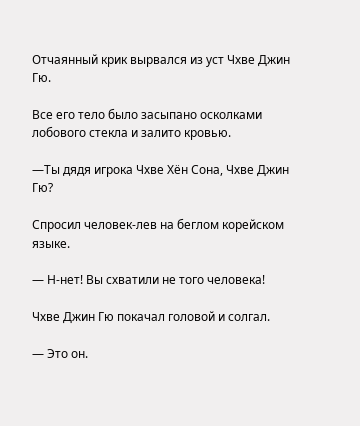Отчаянный крик вырвался из уст Чхве Джин Гю.

Все его тело было засыпано осколками лобового стекла и залито кровью.

—Ты дядя игрока Чхве Хён Сона, Чхве Джин Гю?

Спросил человек-лев на беглом корейском языке.

— Н-нет! Вы схватили не того человека!

Чхве Джин Гю покачал головой и солгал.

— Это он.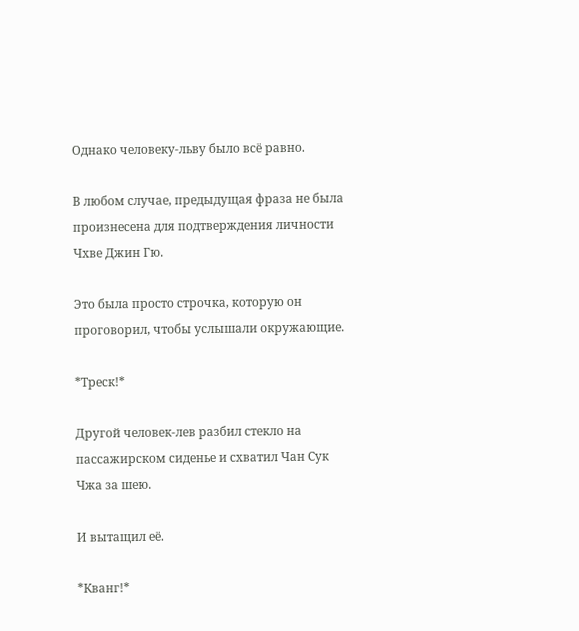Однако человеку-льву было всё равно.

В любом случае, предыдущая фраза не была произнесена для подтверждения личности Чхве Джин Гю.

Это была просто строчка, которую он проговорил, чтобы услышали окружающие.

*Треск!*

Другой человек-лев разбил стекло на пассажирском сиденье и схватил Чан Сук Чжа за шею.

И вытащил её.

*Кванг!*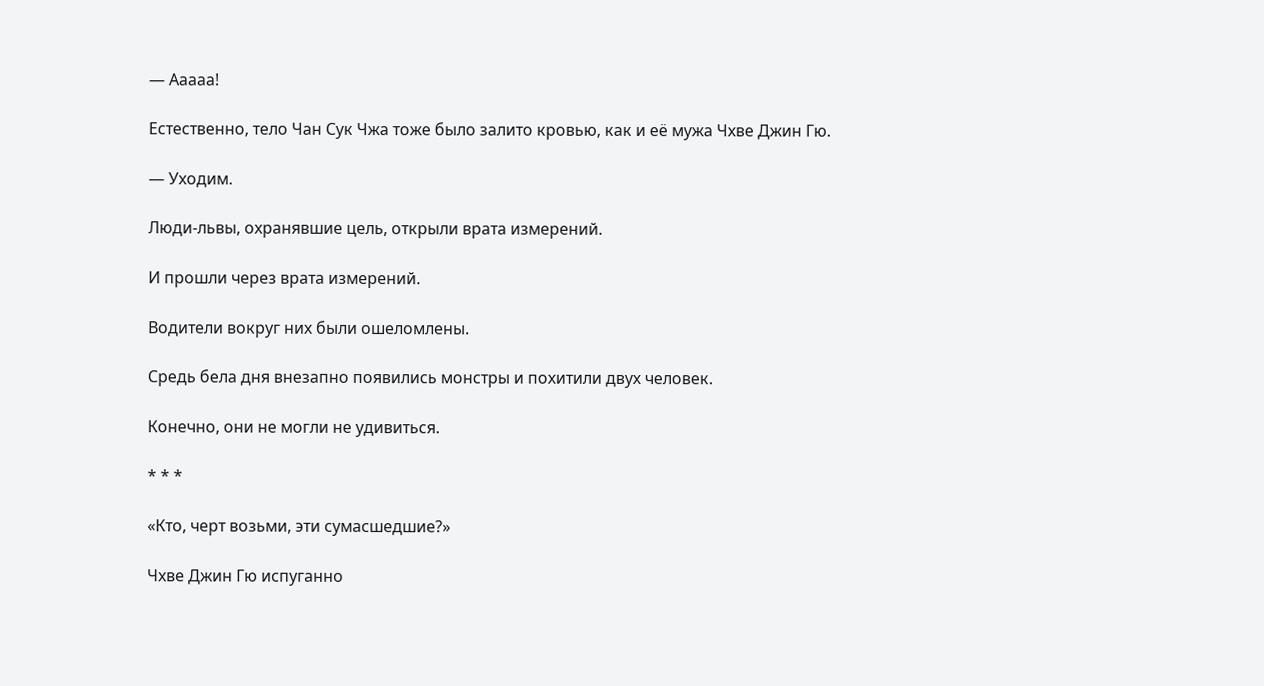— Ааааа!

Естественно, тело Чан Сук Чжа тоже было залито кровью, как и её мужа Чхве Джин Гю.

— Уходим.

Люди-львы, охранявшие цель, открыли врата измерений.

И прошли через врата измерений.

Водители вокруг них были ошеломлены.

Средь бела дня внезапно появились монстры и похитили двух человек.

Конечно, они не могли не удивиться.

* * *

«Кто, черт возьми, эти сумасшедшие?»

Чхве Джин Гю испуганно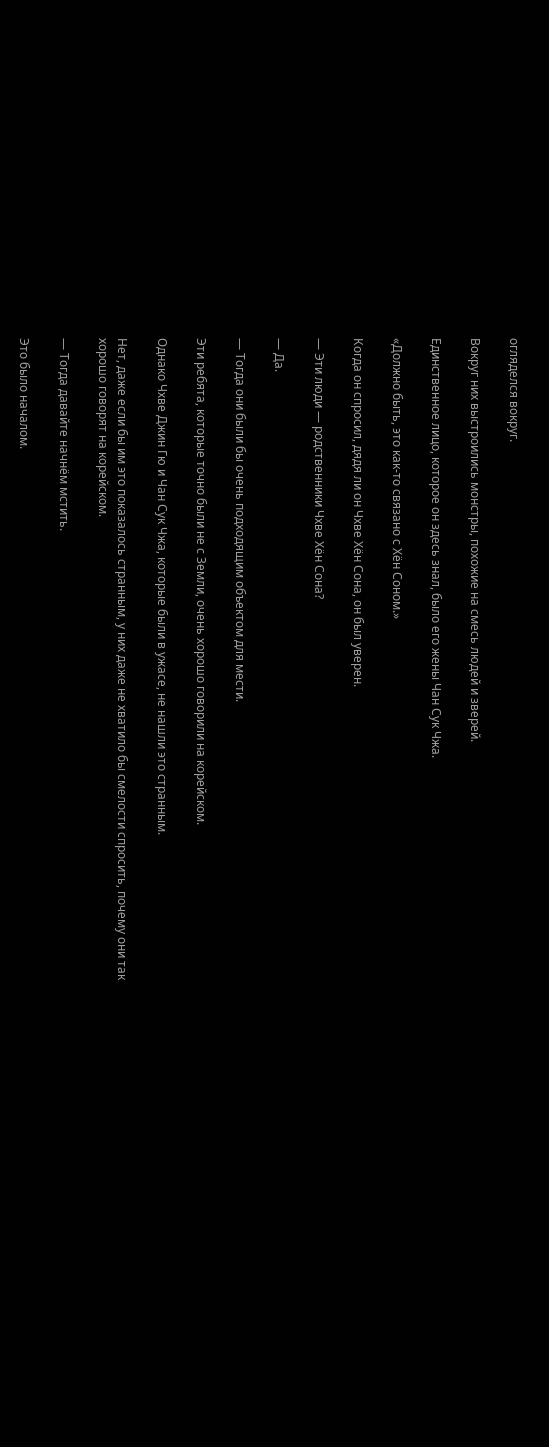огляделся вокруг.

Вокруг них выстроились монстры, похожие на смесь людей и зверей.

Единственное лицо, которое он здесь знал, было его жены Чан Сук Чжа.

«Должно быть, это как-то связано с Хён Соном.»

Когда он спросил, дядя ли он Чхве Хён Сона, он был уверен.

— Эти люди — родственники Чхве Хён Сона?

— Да.

— Тогда они были бы очень подходящим объектом для мести.

Эти ребята, которые точно были не с Земли, очень хорошо говорили на корейском.

Однако Чхве Джин Гю и Чан Сук Чжа, которые были в ужасе, не нашли это странным.

Нет, даже если бы им это показалось странным, у них даже не хватило бы смелости спросить, почему они так хорошо говорят на корейском.

— Тогда давайте начнём мстить.

Это было началом.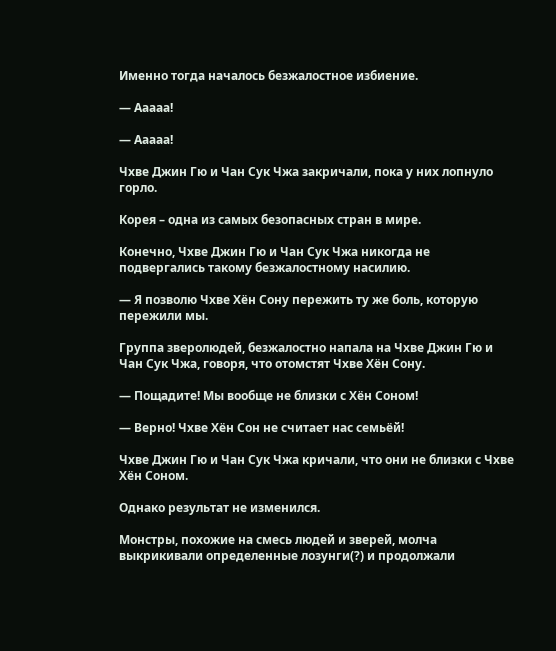Именно тогда началось безжалостное избиение.

— Ааааа!

— Ааааа!

Чхве Джин Гю и Чан Сук Чжа закричали, пока у них лопнуло горло.

Корея – одна из самых безопасных стран в мире.

Конечно, Чхве Джин Гю и Чан Сук Чжа никогда не подвергались такому безжалостному насилию.

— Я позволю Чхве Хён Сону пережить ту же боль, которую пережили мы.

Группа зверолюдей, безжалостно напала на Чхве Джин Гю и Чан Сук Чжа, говоря, что отомстят Чхве Хён Сону.

— Пощадите! Мы вообще не близки с Хён Соном!

— Верно! Чхве Хён Сон не считает нас семьёй!

Чхве Джин Гю и Чан Сук Чжа кричали, что они не близки с Чхве Хён Соном.

Однако результат не изменился.

Монстры, похожие на смесь людей и зверей, молча выкрикивали определенные лозунги(?) и продолжали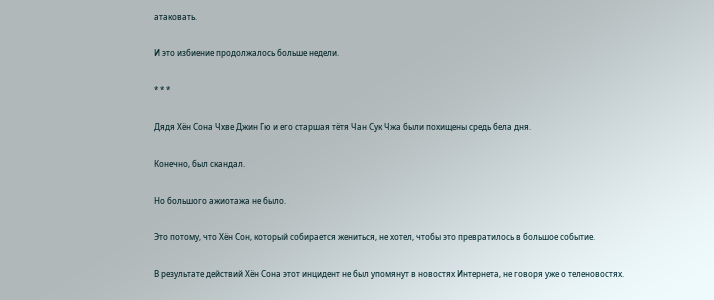атаковать.

И это избиение продолжалось больше недели.

* * *

Дядя Хён Сона Чхве Джин Гю и его старшая тётя Чан Сук Чжа были похищены средь бела дня.

Конечно, был скандал.

Но большого ажиотажа не было.

Это потому, что Хён Сон, который собирается жениться, не хотел, чтобы это превратилось в большое событие.

В результате действий Хён Сона этот инцидент не был упомянут в новостях Интернета, не говоря уже о теленовостях.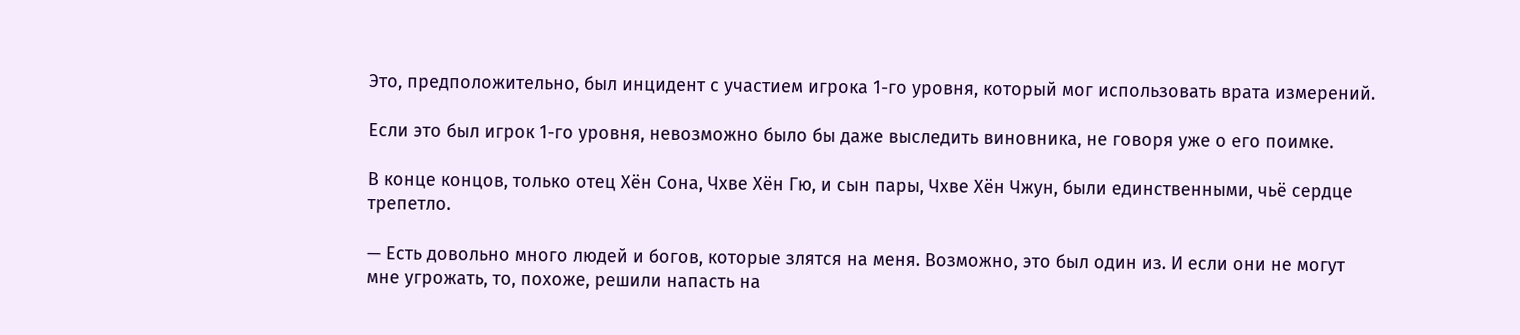Это, предположительно, был инцидент с участием игрока 1-го уровня, который мог использовать врата измерений.

Если это был игрок 1-го уровня, невозможно было бы даже выследить виновника, не говоря уже о его поимке.

В конце концов, только отец Хён Сона, Чхве Хён Гю, и сын пары, Чхве Хён Чжун, были единственными, чьё сердце трепетло.

— Есть довольно много людей и богов, которые злятся на меня. Возможно, это был один из. И если они не могут мне угрожать, то, похоже, решили напасть на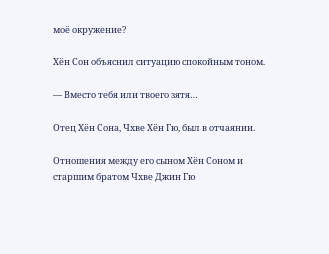моё окружение?

Хён Сон объяснил ситуацию спокойным тоном.

— Вместо тебя или твоего зятя…

Отец Хён Сона, Чхве Хён Гю, был в отчаянии.

Отношения между его сыном Хён Соном и старшим братом Чхве Джин Гю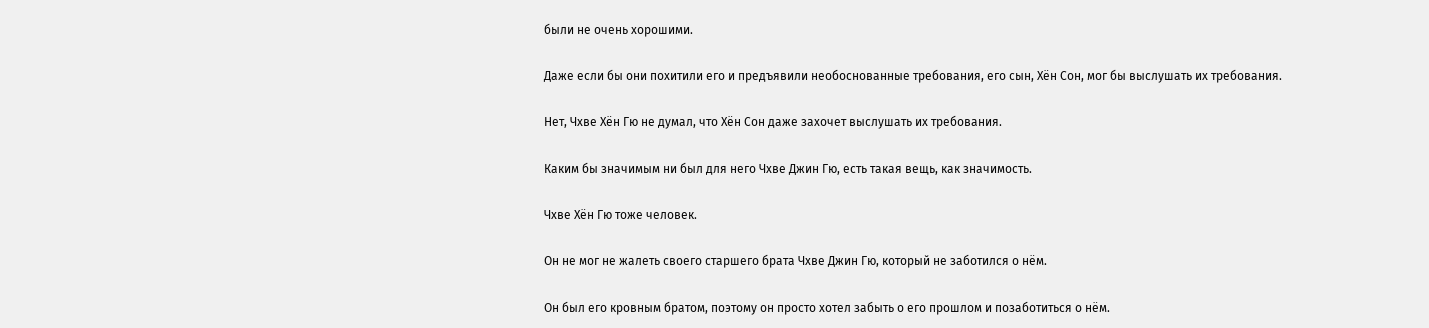были не очень хорошими.

Даже если бы они похитили его и предъявили необоснованные требования, его сын, Хён Сон, мог бы выслушать их требования.

Нет, Чхве Хён Гю не думал, что Хён Сон даже захочет выслушать их требования.

Каким бы значимым ни был для него Чхве Джин Гю, есть такая вещь, как значимость.

Чхве Хён Гю тоже человек.

Он не мог не жалеть своего старшего брата Чхве Джин Гю, который не заботился о нём.

Он был его кровным братом, поэтому он просто хотел забыть о его прошлом и позаботиться о нём.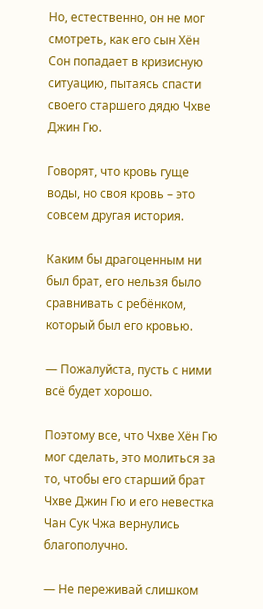Но, естественно, он не мог смотреть, как его сын Хён Сон попадает в кризисную ситуацию, пытаясь спасти своего старшего дядю Чхве Джин Гю.

Говорят, что кровь гуще воды, но своя кровь – это совсем другая история.

Каким бы драгоценным ни был брат, его нельзя было сравнивать с ребёнком, который был его кровью.

— Пожалуйста, пусть с ними всё будет хорошо.

Поэтому все, что Чхве Хён Гю мог сделать, это молиться за то, чтобы его старший брат Чхве Джин Гю и его невестка Чан Сук Чжа вернулись благополучно.

— Не переживай слишком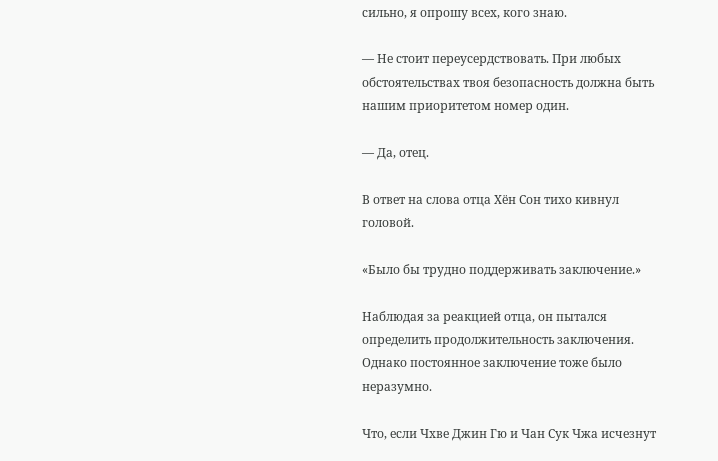сильно, я опрошу всех, кого знаю.

— Не стоит переусердствовать. При любых обстоятельствах твоя безопасность должна быть нашим приоритетом номер один.

— Да, отец.

В ответ на слова отца Хён Сон тихо кивнул головой.

«Было бы трудно поддерживать заключение.»

Наблюдая за реакцией отца, он пытался определить продолжительность заключения. Однако постоянное заключение тоже было неразумно.

Что, если Чхве Джин Гю и Чан Сук Чжа исчезнут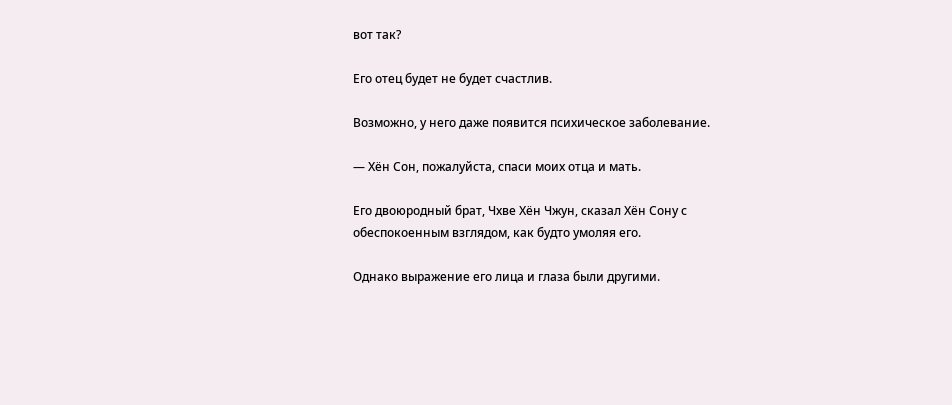вот так?

Его отец будет не будет счастлив.

Возможно, у него даже появится психическое заболевание.

— Хён Сон, пожалуйста, спаси моих отца и мать.

Его двоюродный брат, Чхве Хён Чжун, сказал Хён Сону с обеспокоенным взглядом, как будто умоляя его.

Однако выражение его лица и глаза были другими.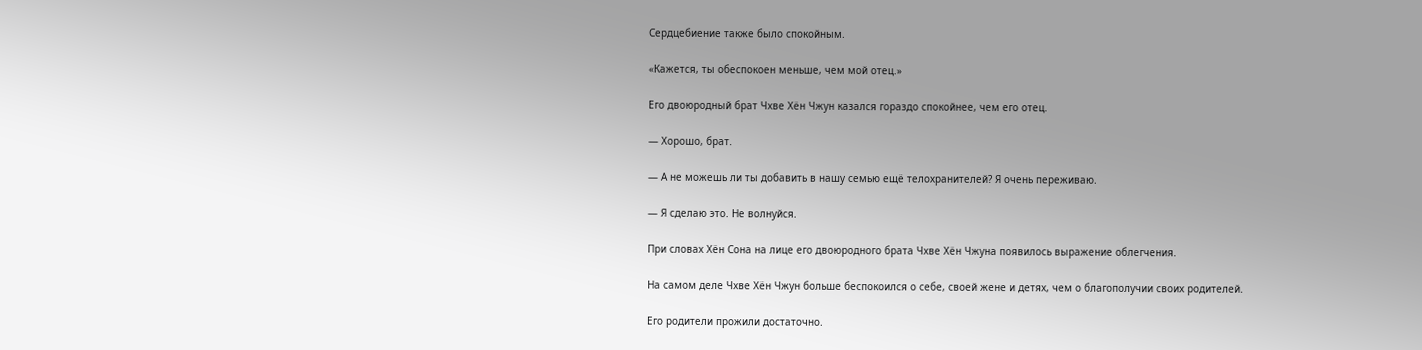Сердцебиение также было спокойным.

«Кажется, ты обеспокоен меньше, чем мой отец.»

Его двоюродный брат Чхве Хён Чжун казался гораздо спокойнее, чем его отец.

— Хорошо, брат.

— А не можешь ли ты добавить в нашу семью ещё телохранителей? Я очень переживаю.

— Я сделаю это. Не волнуйся.

При словах Хён Сона на лице его двоюродного брата Чхве Хён Чжуна появилось выражение облегчения.

На самом деле Чхве Хён Чжун больше беспокоился о себе, своей жене и детях, чем о благополучии своих родителей.

Его родители прожили достаточно.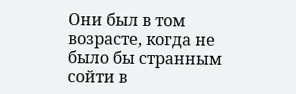Они был в том возрасте, когда не было бы странным сойти в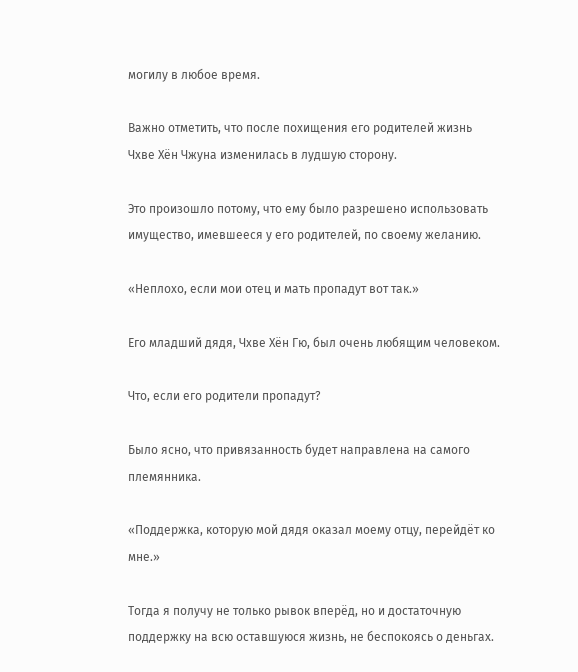могилу в любое время.

Важно отметить, что после похищения его родителей жизнь Чхве Хён Чжуна изменилась в лудшую сторону.

Это произошло потому, что ему было разрешено использовать имущество, имевшееся у его родителей, по своему желанию.

«Неплохо, если мои отец и мать пропадут вот так.»

Его младший дядя, Чхве Хён Гю, был очень любящим человеком.

Что, если его родители пропадут?

Было ясно, что привязанность будет направлена на самого племянника.

«Поддержка, которую мой дядя оказал моему отцу, перейдёт ко мне.»

Тогда я получу не только рывок вперёд, но и достаточную поддержку на всю оставшуюся жизнь, не беспокоясь о деньгах.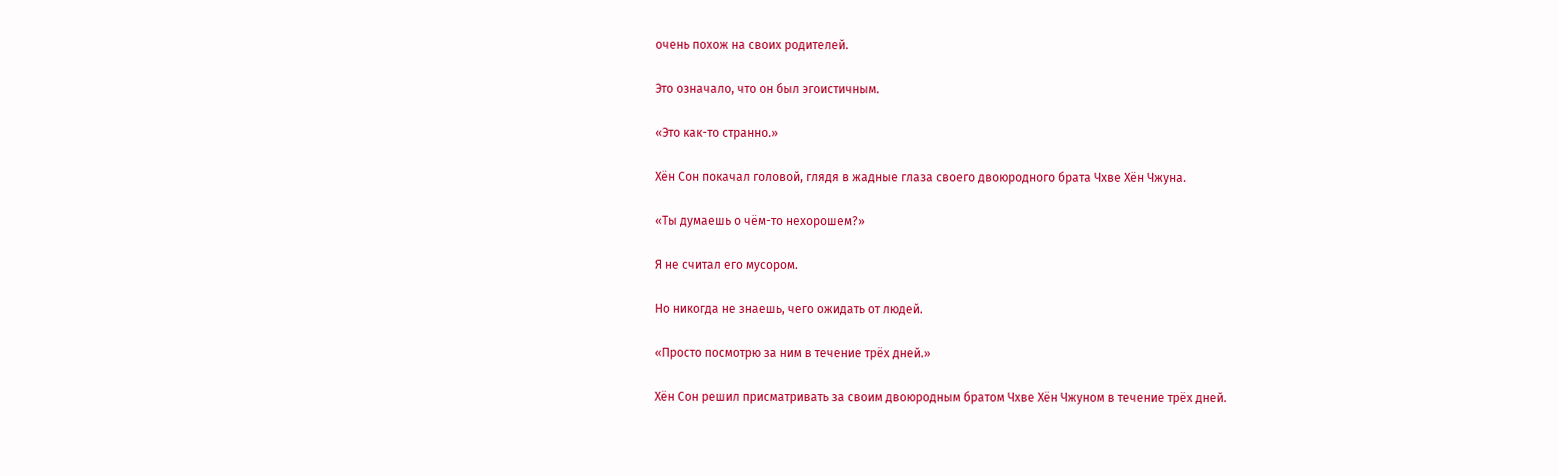очень похож на своих родителей.

Это означало, что он был эгоистичным.

«Это как-то странно.»

Хён Сон покачал головой, глядя в жадные глаза своего двоюродного брата Чхве Хён Чжуна.

«Ты думаешь о чём-то нехорошем?»

Я не считал его мусором.

Но никогда не знаешь, чего ожидать от людей.

«Просто посмотрю за ним в течение трёх дней.»

Хён Сон решил присматривать за своим двоюродным братом Чхве Хён Чжуном в течение трёх дней.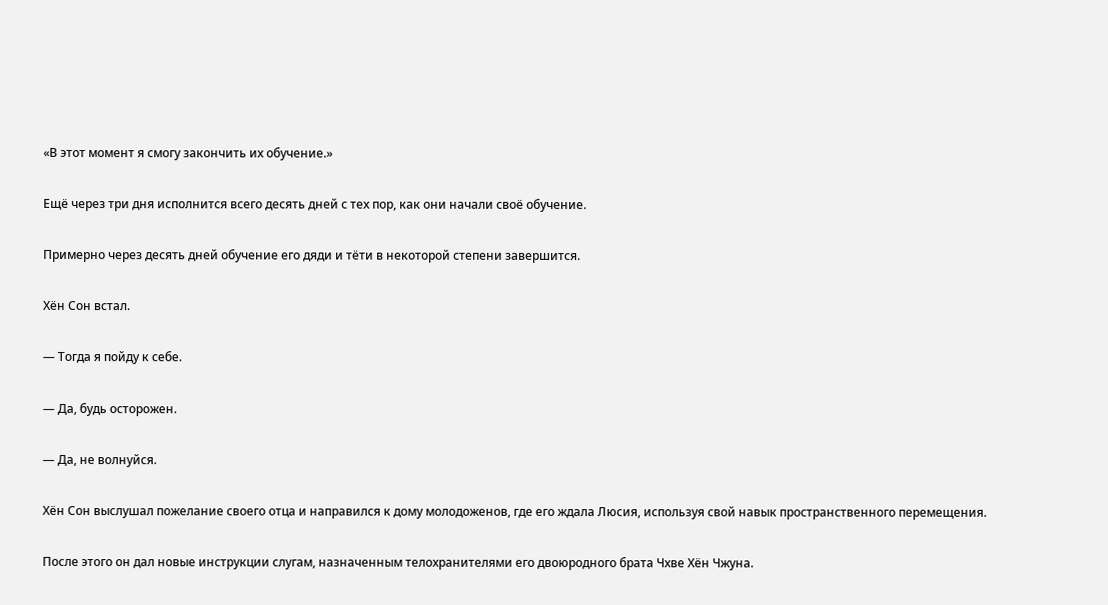«В этот момент я смогу закончить их обучение.»

Ещё через три дня исполнится всего десять дней с тех пор, как они начали своё обучение.

Примерно через десять дней обучение его дяди и тёти в некоторой степени завершится.

Хён Сон встал.

— Тогда я пойду к себе.

— Да, будь осторожен.

— Да, не волнуйся.

Хён Сон выслушал пожелание своего отца и направился к дому молодоженов, где его ждала Люсия, используя свой навык пространственного перемещения.

После этого он дал новые инструкции слугам, назначенным телохранителями его двоюродного брата Чхве Хён Чжуна.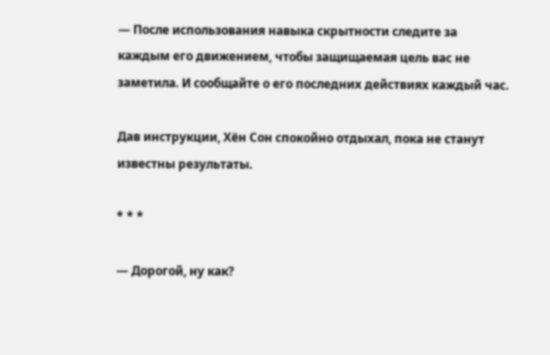— После использования навыка скрытности следите за каждым его движением, чтобы защищаемая цель вас не заметила. И сообщайте о его последних действиях каждый час.

Дав инструкции, Хён Сон спокойно отдыхал, пока не станут известны результаты.

* * *

— Дорогой, ну как?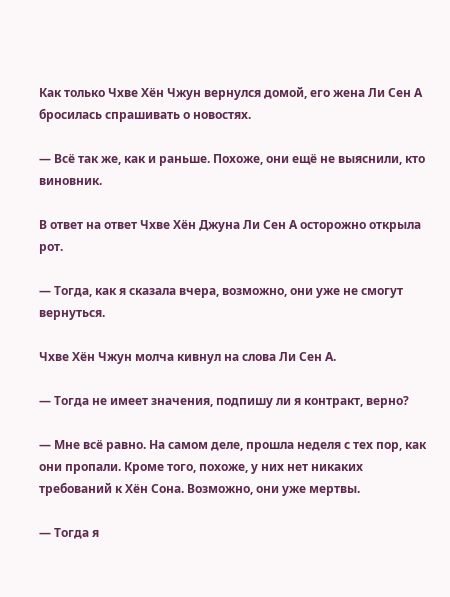Как только Чхве Хён Чжун вернулся домой, его жена Ли Сен А бросилась спрашивать о новостях.

— Всё так же, как и раньше. Похоже, они ещё не выяснили, кто виновник.

В ответ на ответ Чхве Хён Джуна Ли Сен А осторожно открыла рот.

— Тогда, как я сказала вчера, возможно, они уже не смогут вернуться.

Чхве Хён Чжун молча кивнул на слова Ли Сен А.

— Тогда не имеет значения, подпишу ли я контракт, верно?

— Мне всё равно. На самом деле, прошла неделя с тех пор, как они пропали. Кроме того, похоже, у них нет никаких требований к Хён Сона. Возможно, они уже мертвы.

— Тогда я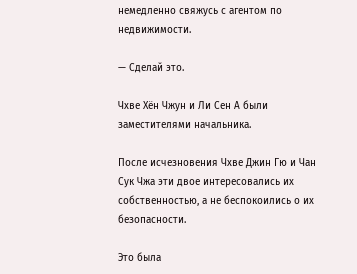немедленно свяжусь с агентом по недвижимости.

— Сделай это.

Чхве Хён Чжун и Ли Сен А были заместителями начальника.

После исчезновения Чхве Джин Гю и Чан Сук Чжа эти двое интересовались их собственностью, а не беспокоились о их безопасности.

Это была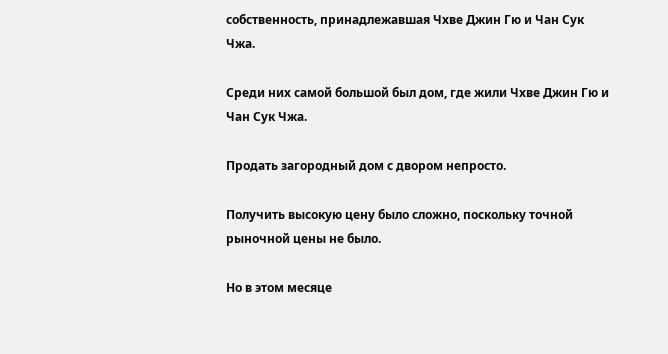собственность, принадлежавшая Чхве Джин Гю и Чан Сук Чжа.

Среди них самой большой был дом, где жили Чхве Джин Гю и Чан Сук Чжа.

Продать загородный дом с двором непросто.

Получить высокую цену было сложно, поскольку точной рыночной цены не было.

Но в этом месяце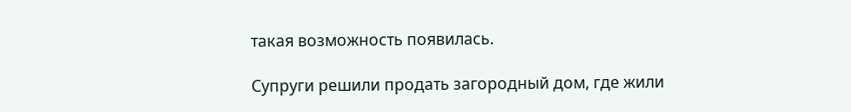такая возможность появилась.

Супруги решили продать загородный дом, где жили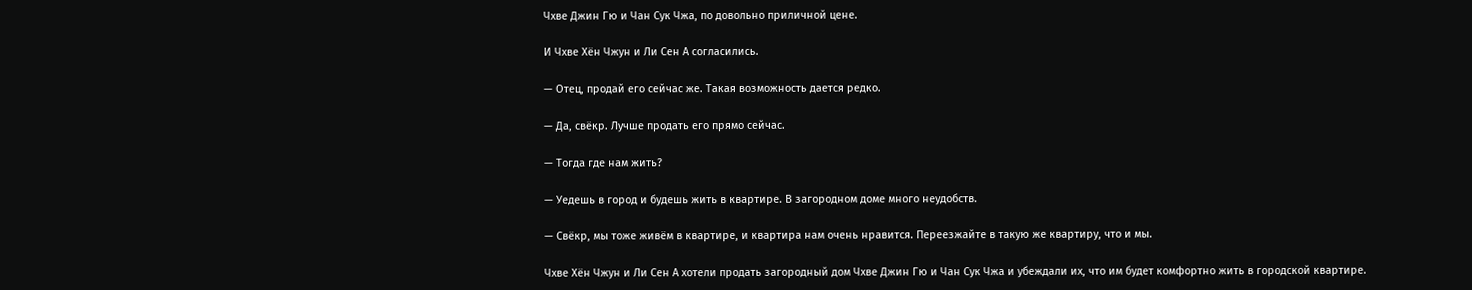Чхве Джин Гю и Чан Сук Чжа, по довольно приличной цене.

И Чхве Хён Чжун и Ли Сен А согласились.

— Отец, продай его сейчас же. Такая возможность дается редко.

— Да, свёкр. Лучше продать его прямо сейчас.

— Тогда где нам жить?

— Уедешь в город и будешь жить в квартире. В загородном доме много неудобств.

— Свёкр, мы тоже живём в квартире, и квартира нам очень нравится. Переезжайте в такую же квартиру, что и мы.

Чхве Хён Чжун и Ли Сен А хотели продать загородный дом Чхве Джин Гю и Чан Сук Чжа и убеждали их, что им будет комфортно жить в городской квартире.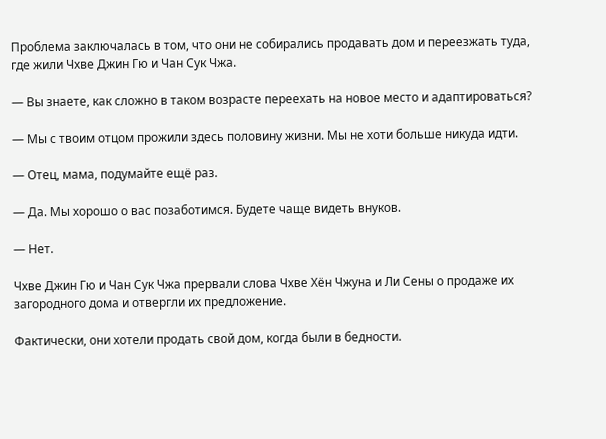Проблема заключалась в том, что они не собирались продавать дом и переезжать туда, где жили Чхве Джин Гю и Чан Сук Чжа.

— Вы знаете, как сложно в таком возрасте переехать на новое место и адаптироваться?

— Мы с твоим отцом прожили здесь половину жизни. Мы не хоти больше никуда идти.

— Отец, мама, подумайте ещё раз.

— Да. Мы хорошо о вас позаботимся. Будете чаще видеть внуков.

— Нет.

Чхве Джин Гю и Чан Сук Чжа прервали слова Чхве Хён Чжуна и Ли Сены о продаже их загородного дома и отвергли их предложение.

Фактически, они хотели продать свой дом, когда были в бедности.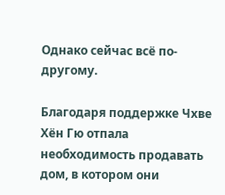Однако сейчас всё по-другому.

Благодаря поддержке Чхве Хён Гю отпала необходимость продавать дом, в котором они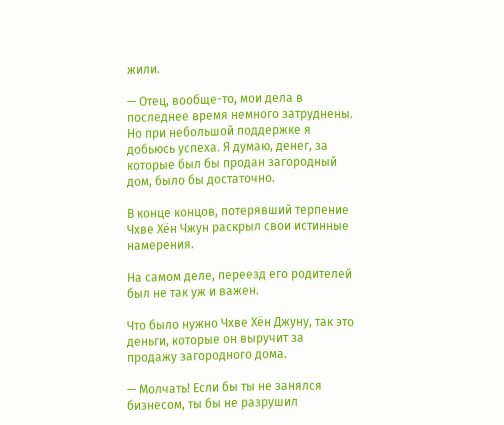жили.

— Отец, вообще-то, мои дела в последнее время немного затруднены. Но при небольшой поддержке я добьюсь успеха. Я думаю, денег, за которые был бы продан загородный дом, было бы достаточно.

В конце концов, потерявший терпение Чхве Хён Чжун раскрыл свои истинные намерения.

На самом деле, переезд его родителей был не так уж и важен.

Что было нужно Чхве Хён Джуну, так это деньги, которые он выручит за продажу загородного дома.

— Молчать! Если бы ты не занялся бизнесом, ты бы не разрушил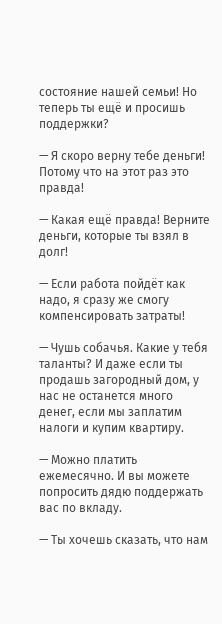состояние нашей семьи! Но теперь ты ещё и просишь поддержки?

— Я скоро верну тебе деньги! Потому что на этот раз это правда!

— Какая ещё правда! Верните деньги, которые ты взял в долг!

— Если работа пойдёт как надо, я сразу же смогу компенсировать затраты!

— Чушь собачья. Какие у тебя таланты? И даже если ты продашь загородный дом, у нас не останется много денег, если мы заплатим налоги и купим квартиру.

— Можно платить ежемесячно. И вы можете попросить дядю поддержать вас по вкладу.

— Ты хочешь сказать, что нам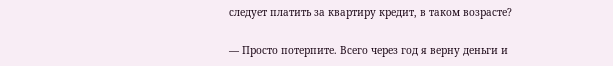следует платить за квартиру кредит, в таком возрасте?

— Просто потерпите. Всего через год я верну деньги и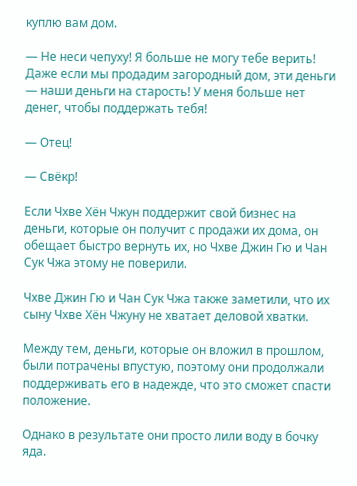куплю вам дом.

— Не неси чепуху! Я больше не могу тебе верить! Даже если мы продадим загородный дом, эти деньги — наши деньги на старость! У меня больше нет денег, чтобы поддержать тебя!

— Отец!

— Свёкр!

Если Чхве Хён Чжун поддержит свой бизнес на деньги, которые он получит с продажи их дома, он обещает быстро вернуть их, но Чхве Джин Гю и Чан Сук Чжа этому не поверили.

Чхве Джин Гю и Чан Сук Чжа также заметили, что их сыну Чхве Хён Чжуну не хватает деловой хватки.

Между тем, деньги, которые он вложил в прошлом, были потрачены впустую, поэтому они продолжали поддерживать его в надежде, что это сможет спасти положение.

Однако в результате они просто лили воду в бочку яда.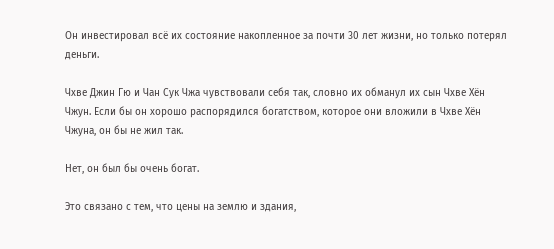Он инвестировал всё их состояние накопленное за почти 30 лет жизни, но только потерял деньги.

Чхве Джин Гю и Чан Сук Чжа чувствовали себя так, словно их обманул их сын Чхве Хён Чжун. Если бы он хорошо распорядился богатством, которое они вложили в Чхве Хён Чжуна, он бы не жил так.

Нет, он был бы очень богат.

Это связано с тем, что цены на землю и здания,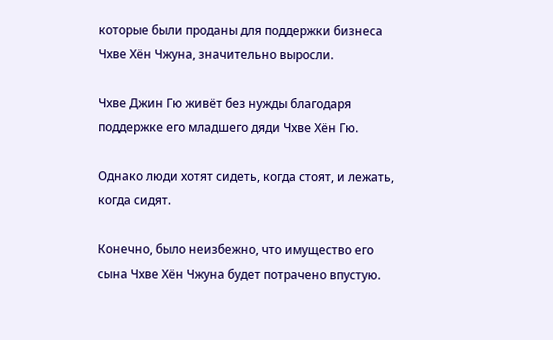которые были проданы для поддержки бизнеса Чхве Хён Чжуна, значительно выросли.

Чхве Джин Гю живёт без нужды благодаря поддержке его младшего дяди Чхве Хён Гю.

Однако люди хотят сидеть, когда стоят, и лежать, когда сидят.

Конечно, было неизбежно, что имущество его сына Чхве Хён Чжуна будет потрачено впустую.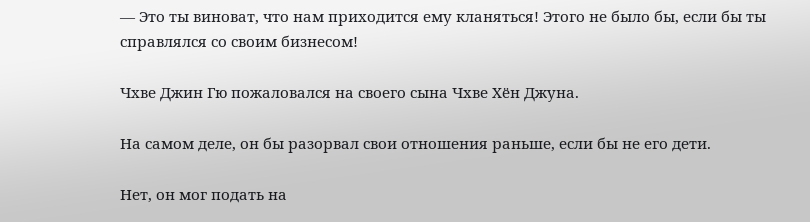— Это ты виноват, что нам приходится ему кланяться! Этого не было бы, если бы ты справлялся со своим бизнесом!

Чхве Джин Гю пожаловался на своего сына Чхве Хён Джуна.

На самом деле, он бы разорвал свои отношения раньше, если бы не его дети.

Нет, он мог подать на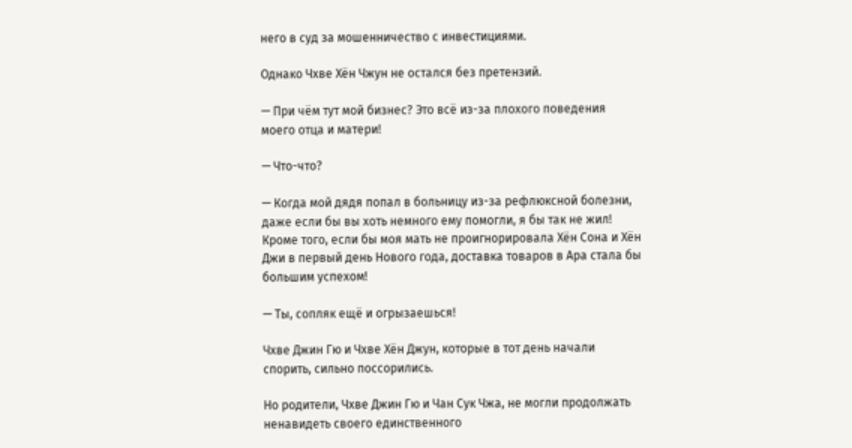него в суд за мошенничество с инвестициями.

Однако Чхве Хён Чжун не остался без претензий.

— При чём тут мой бизнес? Это всё из-за плохого поведения моего отца и матери!

— Что-что?

— Когда мой дядя попал в больницу из-за рефлюксной болезни, даже если бы вы хоть немного ему помогли, я бы так не жил! Кроме того, если бы моя мать не проигнорировала Хён Сона и Хён Джи в первый день Нового года, доставка товаров в Ара стала бы большим успехом!

— Ты, сопляк ещё и огрызаешься!

Чхве Джин Гю и Чхве Хён Джун, которые в тот день начали спорить, сильно поссорились.

Но родители, Чхве Джин Гю и Чан Сук Чжа, не могли продолжать ненавидеть своего единственного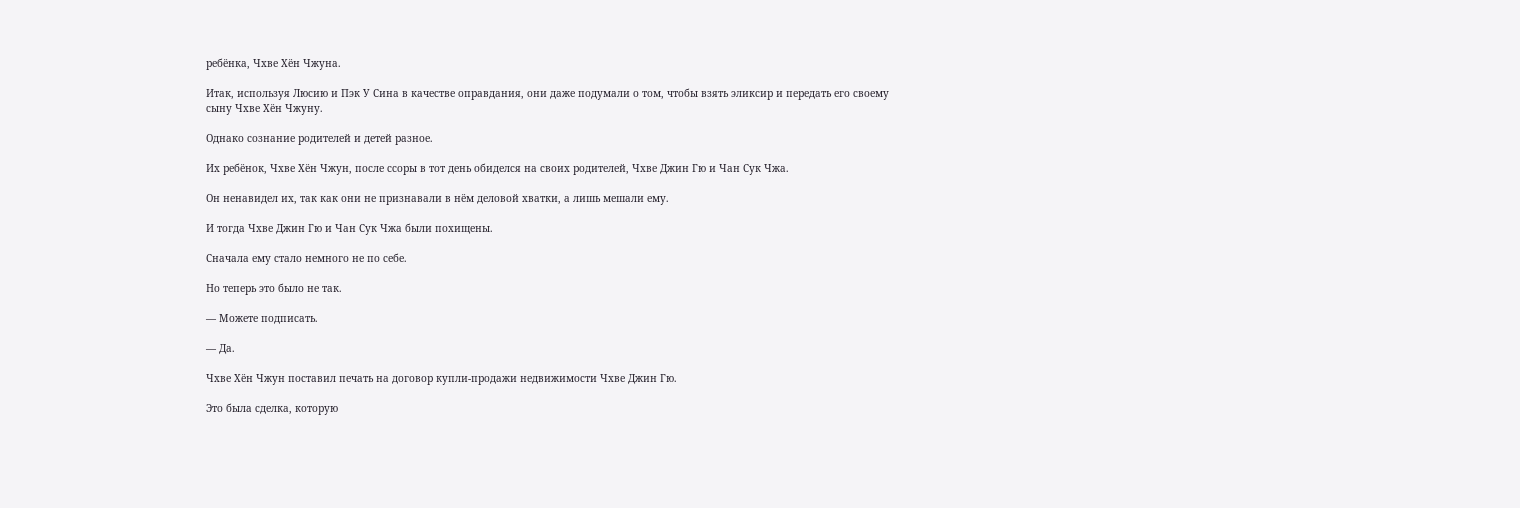ребёнка, Чхве Хён Чжуна.

Итак, используя Люсию и Пэк У Сина в качестве оправдания, они даже подумали о том, чтобы взять эликсир и передать его своему сыну Чхве Хён Чжуну.

Однако сознание родителей и детей разное.

Их ребёнок, Чхве Хён Чжун, после ссоры в тот день обиделся на своих родителей, Чхве Джин Гю и Чан Сук Чжа.

Он ненавидел их, так как они не признавали в нём деловой хватки, а лишь мешали ему.

И тогда Чхве Джин Гю и Чан Сук Чжа были похищены.

Сначала ему стало немного не по себе.

Но теперь это было не так.

— Можете подписать.

— Да.

Чхве Хён Чжун поставил печать на договор купли-продажи недвижимости Чхве Джин Гю.

Это была сделка, которую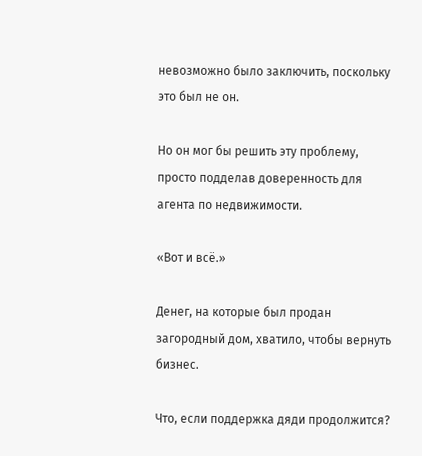невозможно было заключить, поскольку это был не он.

Но он мог бы решить эту проблему, просто подделав доверенность для агента по недвижимости.

«Вот и всё.»

Денег, на которые был продан загородный дом, хватило, чтобы вернуть бизнес.

Что, если поддержка дяди продолжится?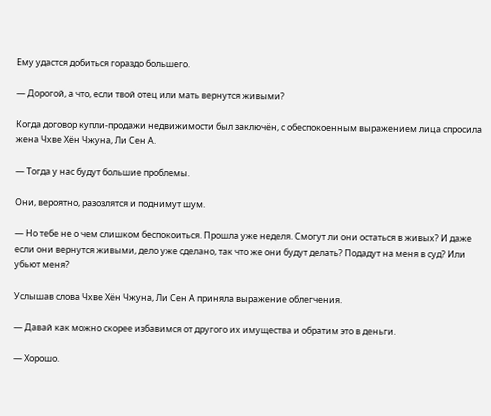Ему удастся добиться гораздо большего.

— Дорогой, а что, если твой отец или мать вернутся живыми?

Когда договор купли-продажи недвижимости был заключён, с обеспокоенным выражением лица спросила жена Чхве Хён Чжуна, Ли Сен А.

— Тогда у нас будут большие проблемы.

Они, вероятно, разозлятся и поднимут шум.

— Но тебе не о чем слишком беспокоиться. Прошла уже неделя. Смогут ли они остаться в живых? И даже если они вернутся живыми, дело уже сделано, так что же они будут делать? Подадут на меня в суд? Или убьют меня?

Услышав слова Чхве Хён Чжуна, Ли Сен А приняла выражение облегчения.

— Давай как можно скорее избавимся от другого их имущества и обратим это в деньги.

— Хорошо.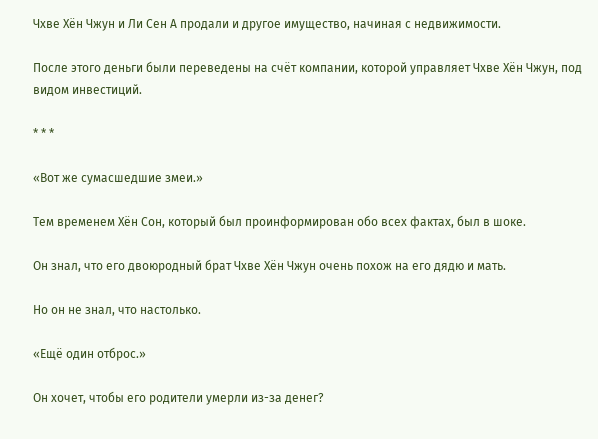Чхве Хён Чжун и Ли Сен А продали и другое имущество, начиная с недвижимости.

После этого деньги были переведены на счёт компании, которой управляет Чхве Хён Чжун, под видом инвестиций.

* * *

«Вот же сумасшедшие змеи.»

Тем временем Хён Сон, который был проинформирован обо всех фактах, был в шоке.

Он знал, что его двоюродный брат Чхве Хён Чжун очень похож на его дядю и мать.

Но он не знал, что настолько.

«Ещё один отброс.»

Он хочет, чтобы его родители умерли из-за денег?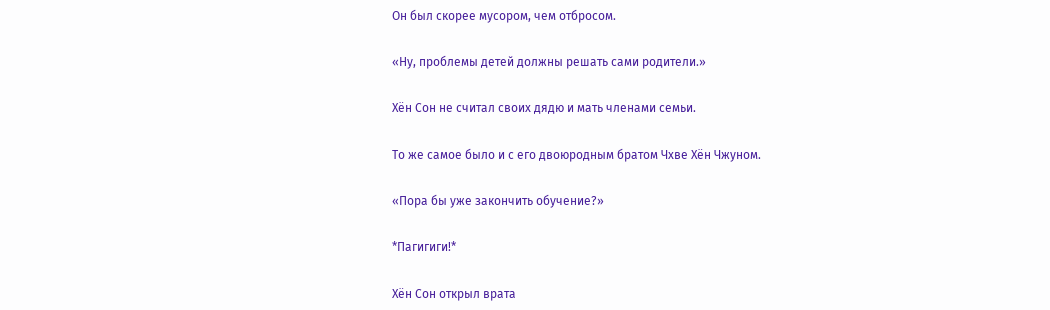Он был скорее мусором, чем отбросом.

«Ну, проблемы детей должны решать сами родители.»

Хён Сон не считал своих дядю и мать членами семьи.

То же самое было и с его двоюродным братом Чхве Хён Чжуном.

«Пора бы уже закончить обучение?»

*Пагигиги!*

Хён Сон открыл врата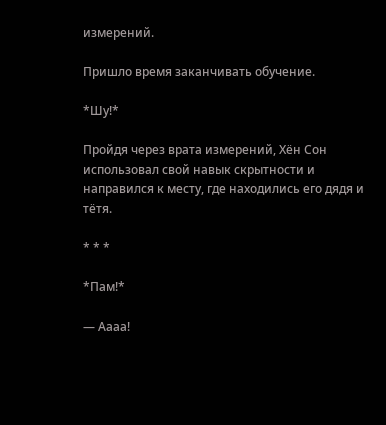измерений.

Пришло время заканчивать обучение.

*Шу!*

Пройдя через врата измерений, Хён Сон использовал свой навык скрытности и направился к месту, где находились его дядя и тётя.

* * *

*Пам!*

— Аааа!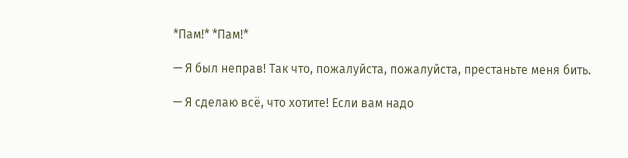*Пам!* *Пам!*

— Я был неправ! Так что, пожалуйста, пожалуйста, престаньте меня бить.

— Я сделаю всё, что хотите! Если вам надо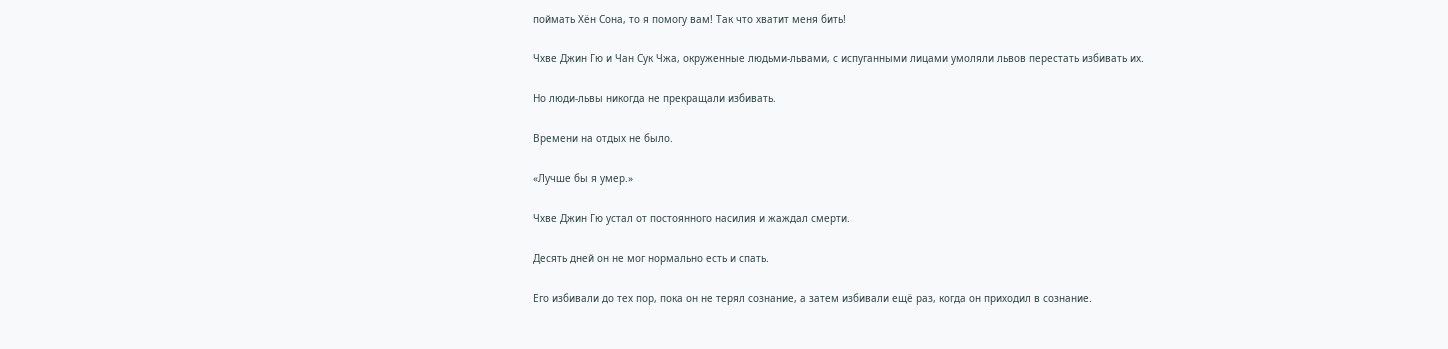поймать Хён Сона, то я помогу вам! Так что хватит меня бить!

Чхве Джин Гю и Чан Сук Чжа, окруженные людьми-львами, с испуганными лицами умоляли львов перестать избивать их.

Но люди-львы никогда не прекращали избивать.

Времени на отдых не было.

«Лучше бы я умер.»

Чхве Джин Гю устал от постоянного насилия и жаждал смерти.

Десять дней он не мог нормально есть и спать.

Его избивали до тех пор, пока он не терял сознание, а затем избивали ещё раз, когда он приходил в сознание.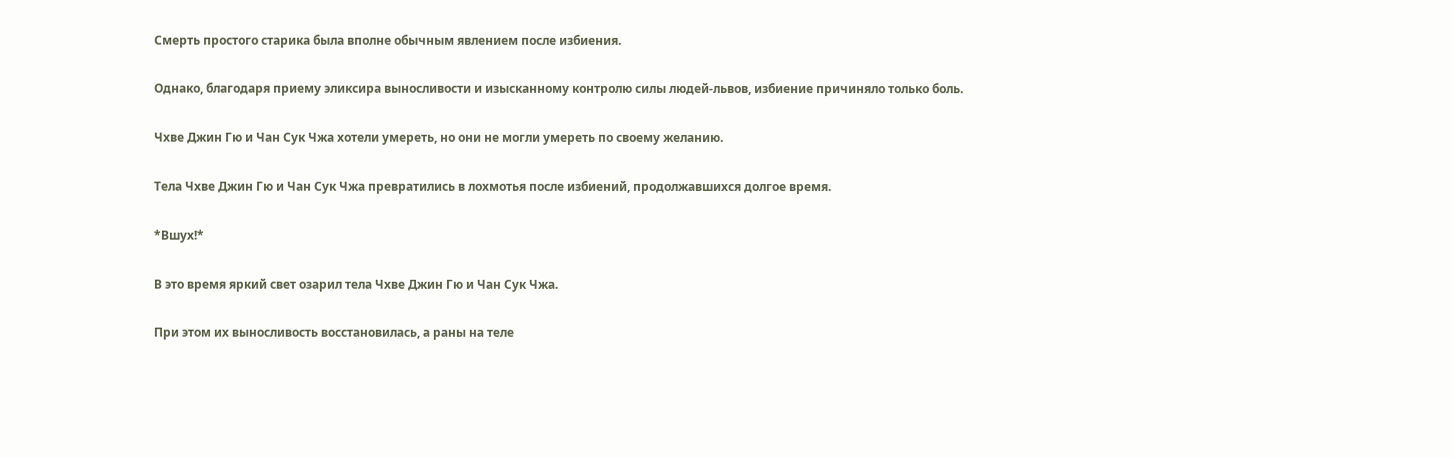Смерть простого старика была вполне обычным явлением после избиения.

Однако, благодаря приему эликсира выносливости и изысканному контролю силы людей-львов, избиение причиняло только боль.

Чхве Джин Гю и Чан Сук Чжа хотели умереть, но они не могли умереть по своему желанию.

Тела Чхве Джин Гю и Чан Сук Чжа превратились в лохмотья после избиений, продолжавшихся долгое время.

*Вшух!*

В это время яркий свет озарил тела Чхве Джин Гю и Чан Сук Чжа.

При этом их выносливость восстановилась, а раны на теле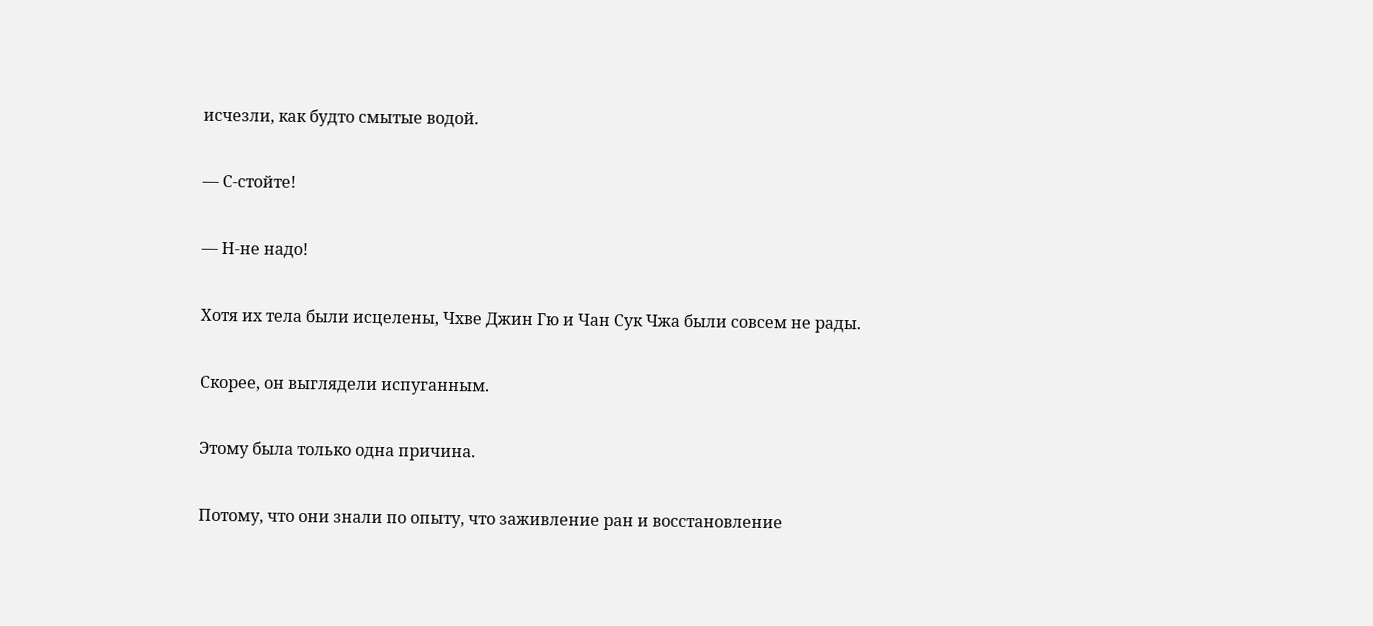исчезли, как будто смытые водой.

— С-стойте!

— Н-не надо!

Хотя их тела были исцелены, Чхве Джин Гю и Чан Сук Чжа были совсем не рады.

Скорее, он выглядели испуганным.

Этому была только одна причина.

Потому, что они знали по опыту, что заживление ран и восстановление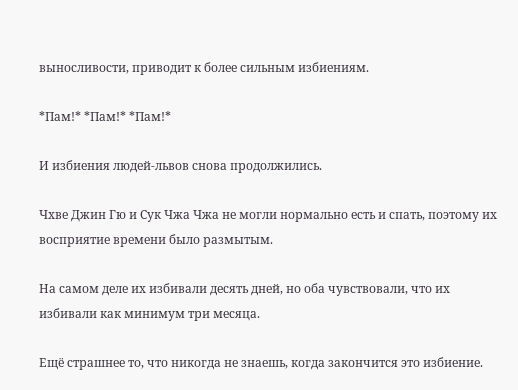выносливости, приводит к более сильным избиениям.

*Пам!* *Пам!* *Пам!*

И избиения людей-львов снова продолжились.

Чхве Джин Гю и Сук Чжа Чжа не могли нормально есть и спать, поэтому их восприятие времени было размытым.

На самом деле их избивали десять дней, но оба чувствовали, что их избивали как минимум три месяца.

Ещё страшнее то, что никогда не знаешь, когда закончится это избиение.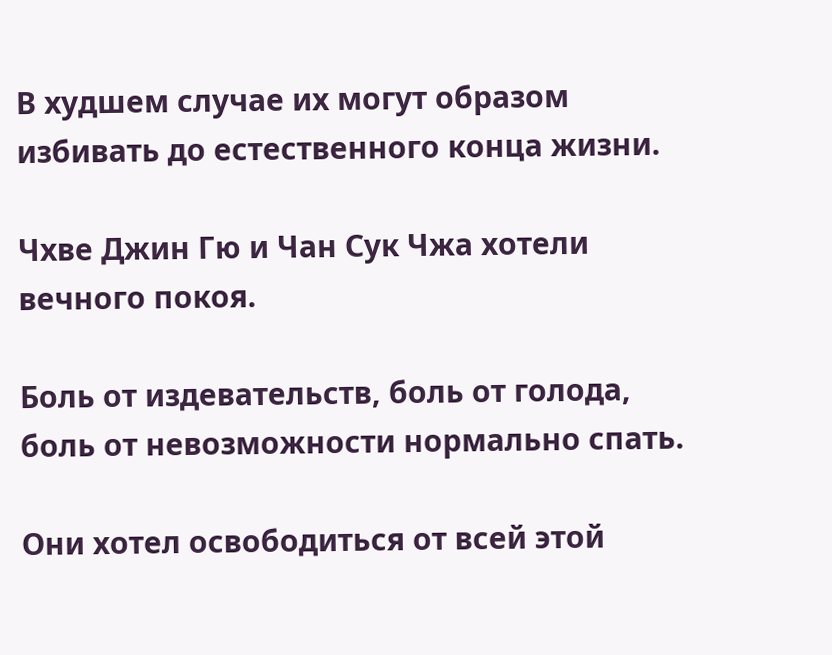В худшем случае их могут образом избивать до естественного конца жизни.

Чхве Джин Гю и Чан Сук Чжа хотели вечного покоя.

Боль от издевательств, боль от голода, боль от невозможности нормально спать.

Они хотел освободиться от всей этой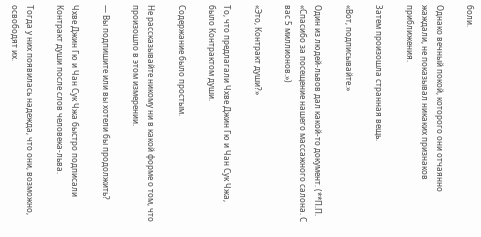боли.

Однако вечный покой, которого они отчаянно жаждали, не показывал никаких признаков приближения.

Затем произошла странная вещь.

«Вот, подписывайте.»

Один из людей-львов дал какой-то документ. (**П.П. «Спасибо за посещение нашего массажного салона. С вас 5 миллионов.»)

«Это, Контракт души?»

То, что предлагали Чхве Джин Гю и Чан Сук Чжа, было Контрактом души.

Содержание было простым.

Не рассказывайте никому ни в какой форме о том, что произошло в этом измерении.

— Вы подпишите или вы хотели бы продолжить?

Чхве Джин Гю и Чан Сук Чжа быстро подписали Контракт души после слов человека-льва.

Тогда у них появилась надежда, что они, возможно, освободят их.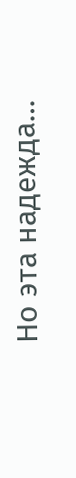Но эта надежда…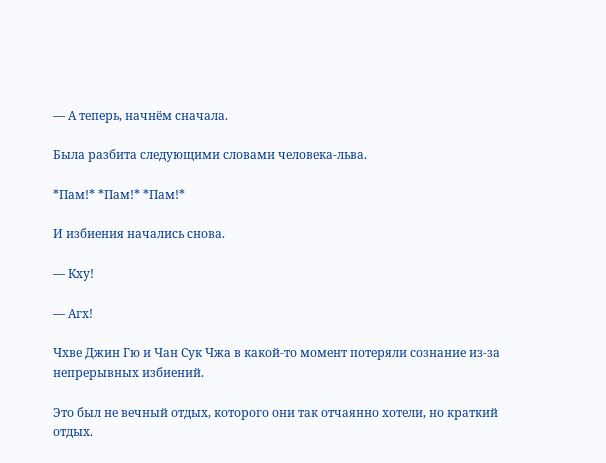— А теперь, начнём сначала.

Была разбита следующими словами человека-льва.

*Пам!* *Пам!* *Пам!*

И избиения начались снова.

— Кху!

— Агх!

Чхве Джин Гю и Чан Сук Чжа в какой-то момент потеряли сознание из-за непрерывных избиений.

Это был не вечный отдых, которого они так отчаянно хотели, но краткий отдых.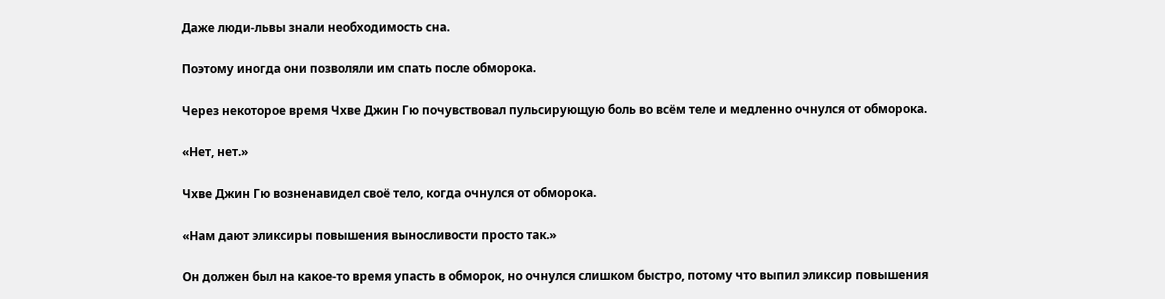Даже люди-львы знали необходимость сна.

Поэтому иногда они позволяли им спать после обморока.

Через некоторое время Чхве Джин Гю почувствовал пульсирующую боль во всём теле и медленно очнулся от обморока.

«Нет, нет.»

Чхве Джин Гю возненавидел своё тело, когда очнулся от обморока.

«Нам дают эликсиры повышения выносливости просто так.»

Он должен был на какое-то время упасть в обморок, но очнулся слишком быстро, потому что выпил эликсир повышения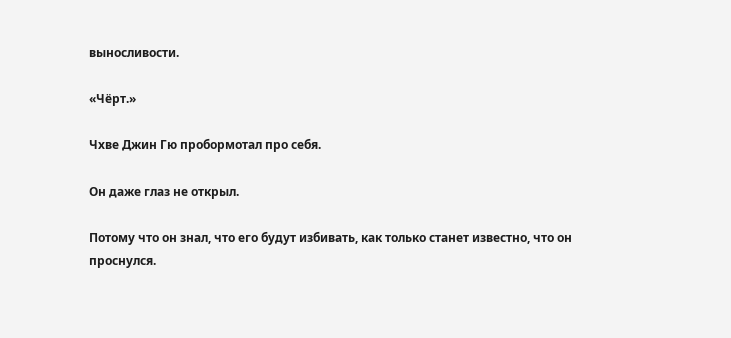выносливости.

«Чёрт.»

Чхве Джин Гю пробормотал про себя.

Он даже глаз не открыл.

Потому что он знал, что его будут избивать, как только станет известно, что он проснулся.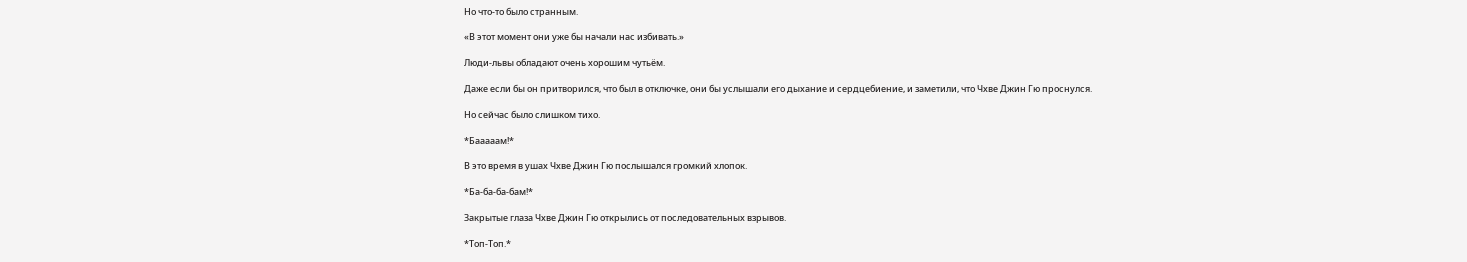Но что-то было странным.

«В этот момент они уже бы начали нас избивать.»

Люди-львы обладают очень хорошим чутьём.

Даже если бы он притворился, что был в отключке, они бы услышали его дыхание и сердцебиение, и заметили, что Чхве Джин Гю проснулся.

Но сейчас было слишком тихо.

*Бааааам!*

В это время в ушах Чхве Джин Гю послышался громкий хлопок.

*Ба-ба-ба-бам!*

Закрытые глаза Чхве Джин Гю открылись от последовательных взрывов.

*Топ-Топ.*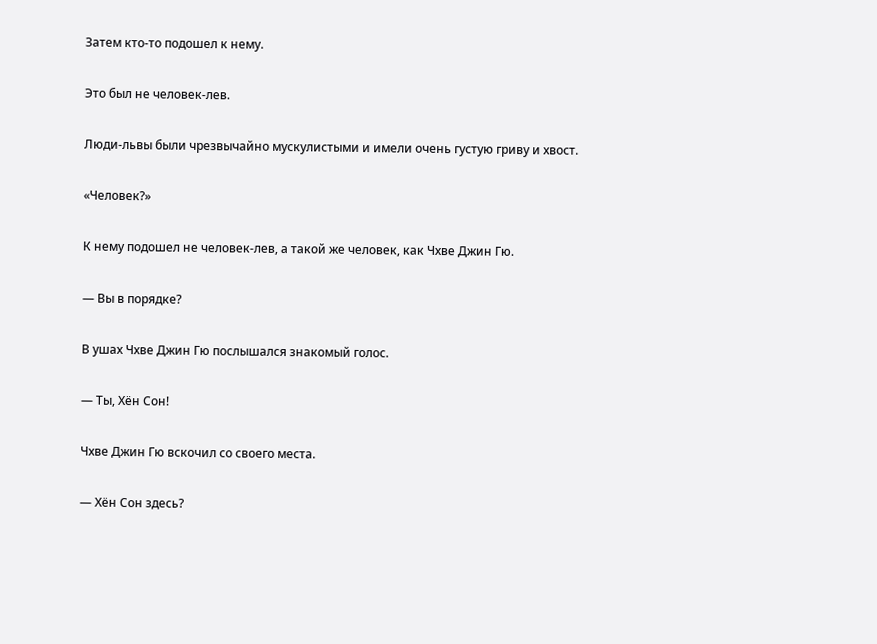Затем кто-то подошел к нему.

Это был не человек-лев.

Люди-львы были чрезвычайно мускулистыми и имели очень густую гриву и хвост.

«Человек?»

К нему подошел не человек-лев, а такой же человек, как Чхве Джин Гю.

— Вы в порядке?

В ушах Чхве Джин Гю послышался знакомый голос.

— Ты, Хён Сон!

Чхве Джин Гю вскочил со своего места.

— Хён Сон здесь?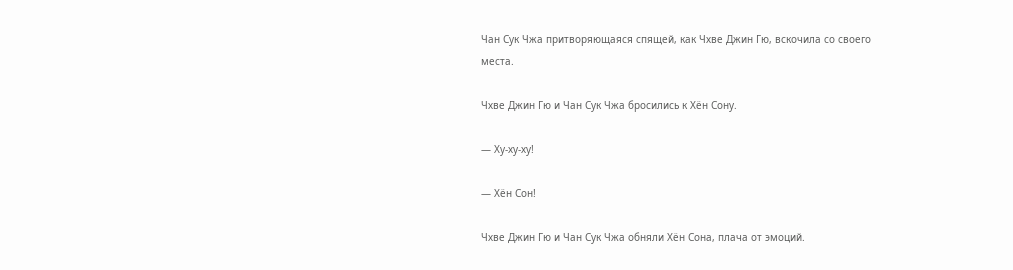Чан Сук Чжа притворяющаяся спящей, как Чхве Джин Гю, вскочила со своего места.

Чхве Джин Гю и Чан Сук Чжа бросились к Хён Сону.

— Ху-ху-ху!

— Хён Сон!

Чхве Джин Гю и Чан Сук Чжа обняли Хён Сона, плача от эмоций.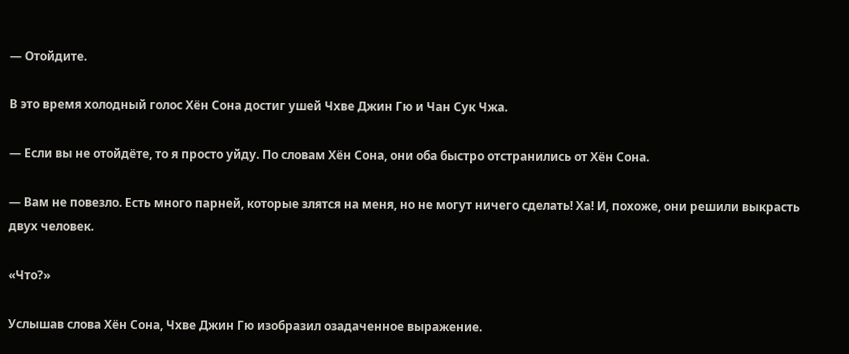— Отойдите.

В это время холодный голос Хён Сона достиг ушей Чхве Джин Гю и Чан Сук Чжа.

— Если вы не отойдёте, то я просто уйду. По словам Хён Сона, они оба быстро отстранились от Хён Сона.

— Вам не повезло. Есть много парней, которые злятся на меня, но не могут ничего сделать! Ха! И, похоже, они решили выкрасть двух человек.

«Что?»

Услышав слова Хён Сона, Чхве Джин Гю изобразил озадаченное выражение.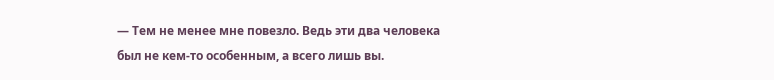— Тем не менее мне повезло. Ведь эти два человека был не кем-то особенным, а всего лишь вы.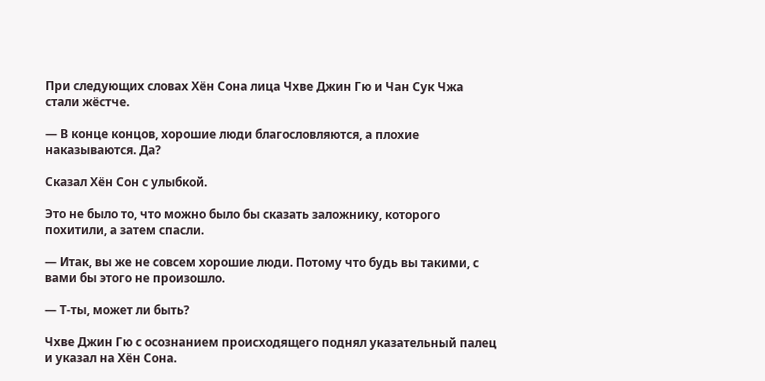При следующих словах Хён Сона лица Чхве Джин Гю и Чан Сук Чжа стали жёстче.

— В конце концов, хорошие люди благословляются, а плохие наказываются. Да?

Сказал Хён Сон с улыбкой.

Это не было то, что можно было бы сказать заложнику, которого похитили, а затем спасли.

— Итак, вы же не совсем хорошие люди. Потому что будь вы такими, с вами бы этого не произошло.

— Т-ты, может ли быть?

Чхве Джин Гю с осознанием происходящего поднял указательный палец и указал на Хён Сона.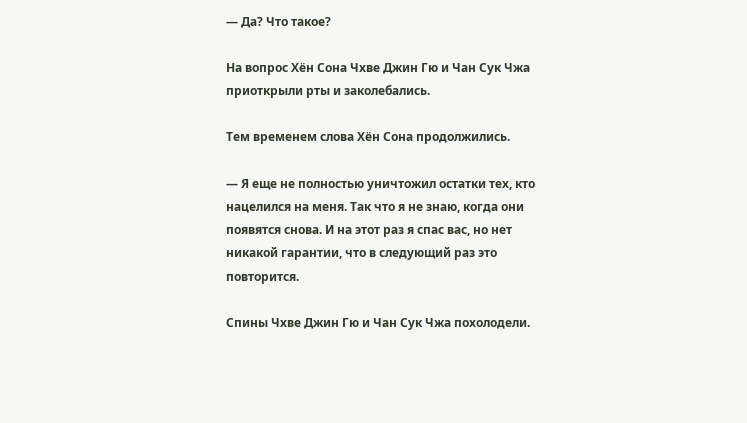— Да? Что такое?

На вопрос Хён Сона Чхве Джин Гю и Чан Сук Чжа приоткрыли рты и заколебались.

Тем временем слова Хён Сона продолжились.

— Я еще не полностью уничтожил остатки тех, кто нацелился на меня. Так что я не знаю, когда они появятся снова. И на этот раз я спас вас, но нет никакой гарантии, что в следующий раз это повторится.

Спины Чхве Джин Гю и Чан Сук Чжа похолодели.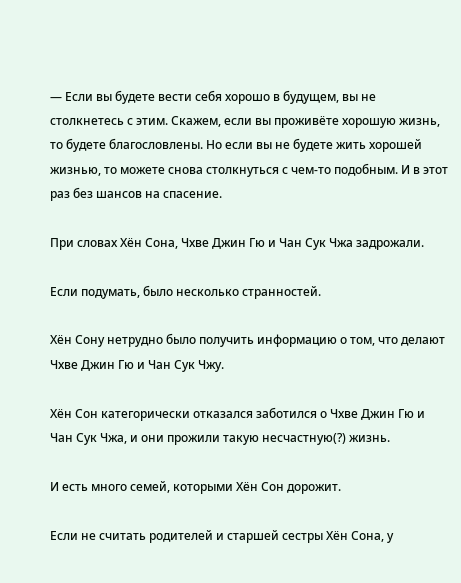— Если вы будете вести себя хорошо в будущем, вы не столкнетесь с этим. Скажем, если вы проживёте хорошую жизнь, то будете благословлены. Но если вы не будете жить хорошей жизнью, то можете снова столкнуться с чем-то подобным. И в этот раз без шансов на спасение.

При словах Хён Сона, Чхве Джин Гю и Чан Сук Чжа задрожали.

Если подумать, было несколько странностей.

Хён Сону нетрудно было получить информацию о том, что делают Чхве Джин Гю и Чан Сук Чжу.

Хён Сон категорически отказался заботился о Чхве Джин Гю и Чан Сук Чжа, и они прожили такую несчастную(?) жизнь.

И есть много семей, которыми Хён Сон дорожит.

Если не считать родителей и старшей сестры Хён Сона, у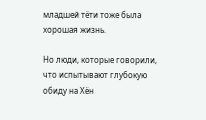младшей тёти тоже была хорошая жизнь.

Но люди, которые говорили, что испытывают глубокую обиду на Хён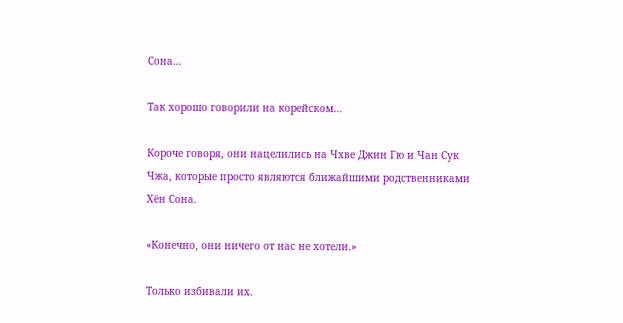Сона…

Так хорошо говорили на корейском…

Короче говоря, они нацелились на Чхве Джин Гю и Чан Сук Чжа, которые просто являются ближайшими родственниками Хён Сона.

«Конечно, они ничего от нас не хотели.»

Только избивали их.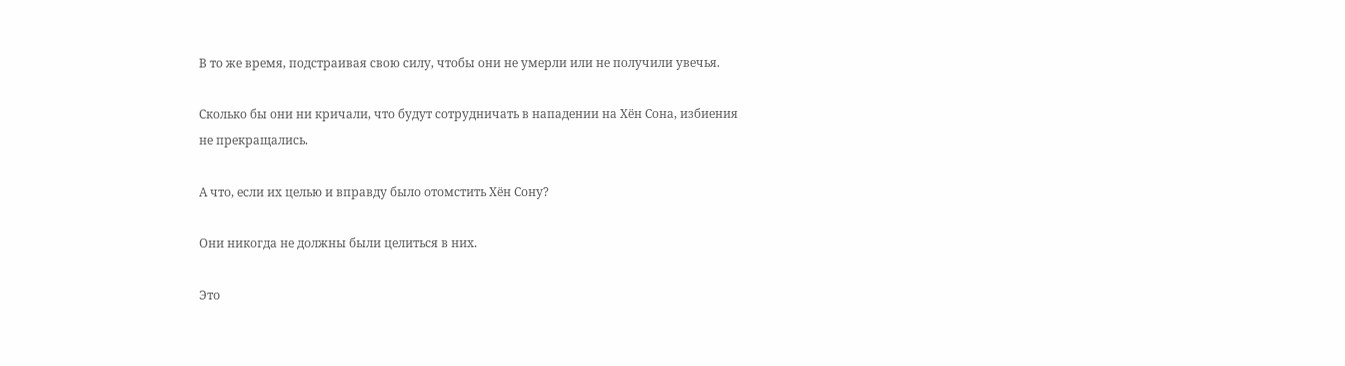В то же время, подстраивая свою силу, чтобы они не умерли или не получили увечья.

Сколько бы они ни кричали, что будут сотрудничать в нападении на Хён Сона, избиения не прекращались.

А что, если их целью и вправду было отомстить Хён Сону?

Они никогда не должны были целиться в них.

Это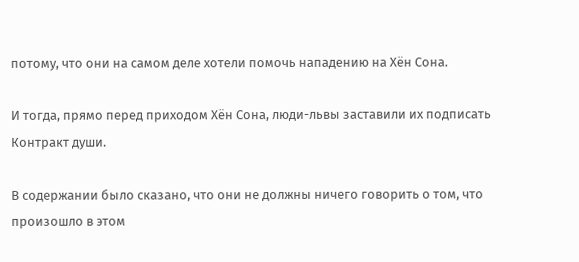потому, что они на самом деле хотели помочь нападению на Хён Сона.

И тогда, прямо перед приходом Хён Сона, люди-львы заставили их подписать Контракт души.

В содержании было сказано, что они не должны ничего говорить о том, что произошло в этом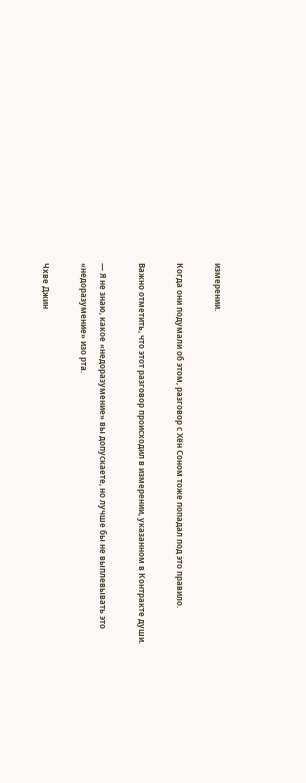измерении.

Когда они подумали об этом, разговор с Хён Соном тоже попадал под это правило.

Важно отметить, что этот разговор происходил в измерении, указанном в Контракте души.

— Я не знаю, какое «недоразумение» вы допускаете, но лучше бы не выплевывать это «недоразумение» изо рта.

Чхве Джин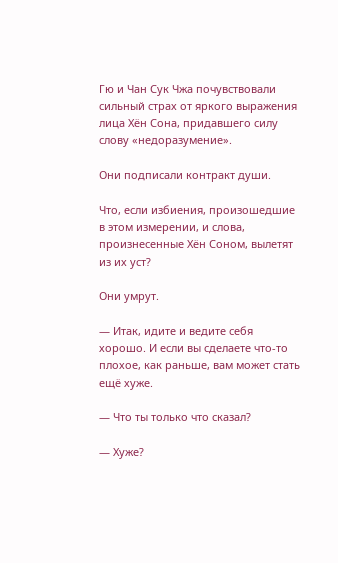Гю и Чан Сук Чжа почувствовали сильный страх от яркого выражения лица Хён Сона, придавшего силу слову «недоразумение».

Они подписали контракт души.

Что, если избиения, произошедшие в этом измерении, и слова, произнесенные Хён Соном, вылетят из их уст?

Они умрут.

— Итак, идите и ведите себя хорошо. И если вы сделаете что-то плохое, как раньше, вам может стать ещё хуже.

— Что ты только что сказал?

— Хуже?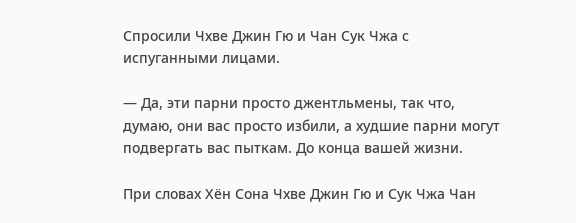Спросили Чхве Джин Гю и Чан Сук Чжа с испуганными лицами.

— Да, эти парни просто джентльмены, так что, думаю, они вас просто избили, а худшие парни могут подвергать вас пыткам. До конца вашей жизни.

При словах Хён Сона Чхве Джин Гю и Сук Чжа Чан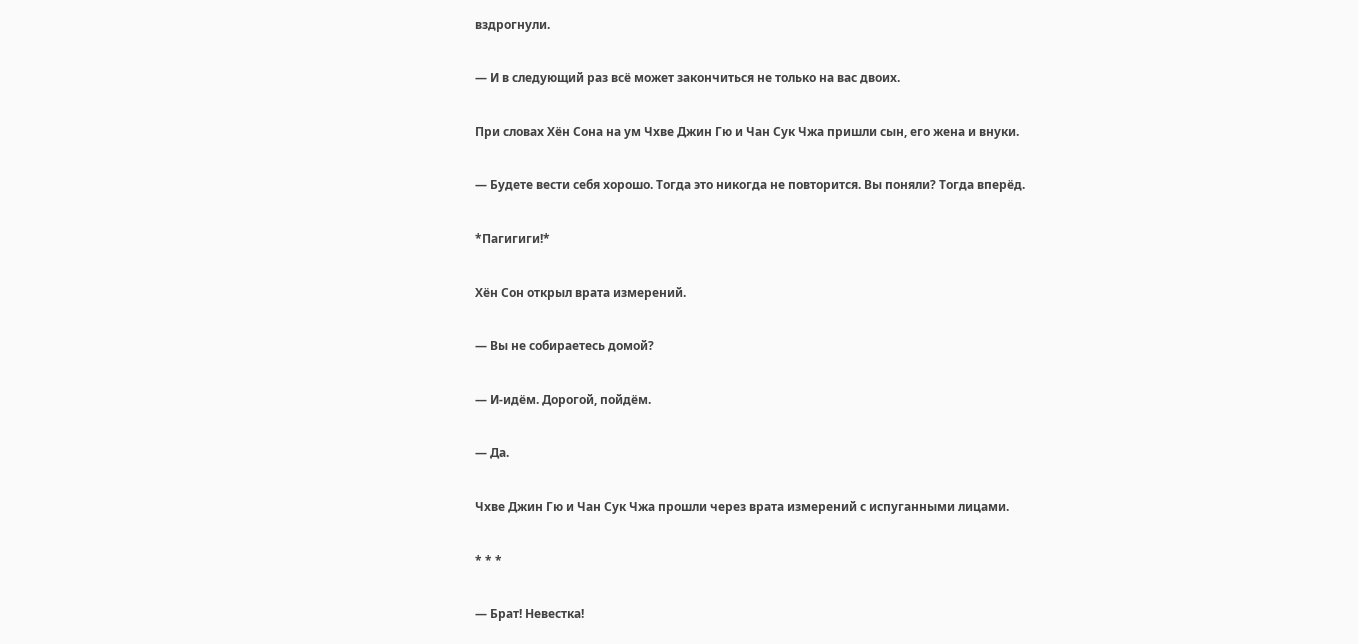вздрогнули.

— И в следующий раз всё может закончиться не только на вас двоих.

При словах Хён Сона на ум Чхве Джин Гю и Чан Сук Чжа пришли сын, его жена и внуки.

— Будете вести себя хорошо. Тогда это никогда не повторится. Вы поняли? Тогда вперёд.

*Пагигиги!*

Хён Сон открыл врата измерений.

— Вы не собираетесь домой?

— И-идём. Дорогой, пойдём.

— Да.

Чхве Джин Гю и Чан Сук Чжа прошли через врата измерений с испуганными лицами.

* * *

— Брат! Невестка!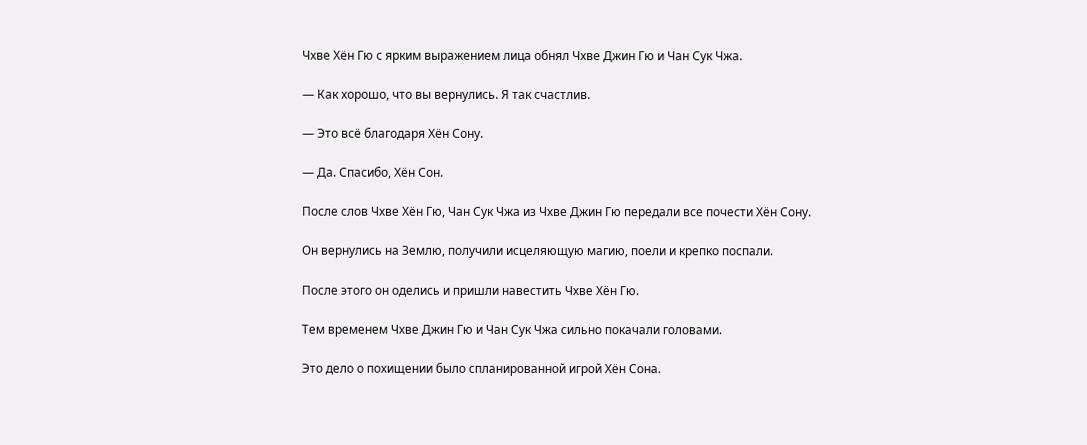Чхве Хён Гю с ярким выражением лица обнял Чхве Джин Гю и Чан Сук Чжа.

— Как хорошо, что вы вернулись. Я так счастлив.

— Это всё благодаря Хён Сону.

— Да. Спасибо, Хён Сон.

После слов Чхве Хён Гю, Чан Сук Чжа из Чхве Джин Гю передали все почести Хён Сону.

Он вернулись на Землю, получили исцеляющую магию, поели и крепко поспали.

После этого он оделись и пришли навестить Чхве Хён Гю.

Тем временем Чхве Джин Гю и Чан Сук Чжа сильно покачали головами.

Это дело о похищении было спланированной игрой Хён Сона.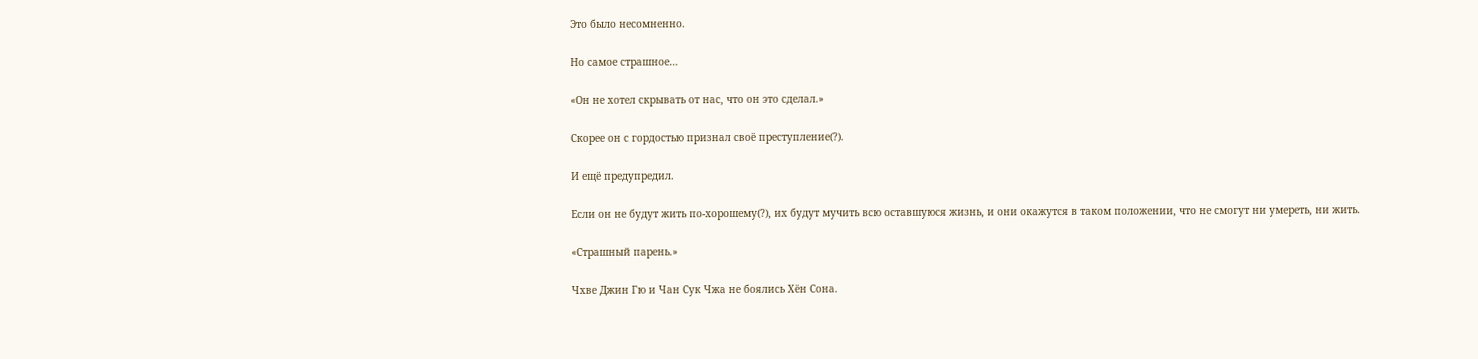Это было несомненно.

Но самое страшное…

«Он не хотел скрывать от нас, что он это сделал.»

Скорее он с гордостью признал своё преступление(?).

И ещё предупредил.

Если он не будут жить по-хорошему(?), их будут мучить всю оставшуюся жизнь, и они окажутся в таком положении, что не смогут ни умереть, ни жить.

«Страшный парень.»

Чхве Джин Гю и Чан Сук Чжа не боялись Хён Сона.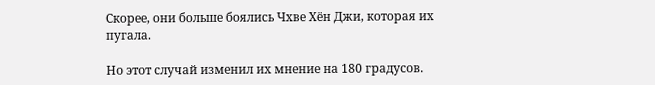Скорее, они больше боялись Чхве Хён Джи, которая их пугала.

Но этот случай изменил их мнение на 180 градусов.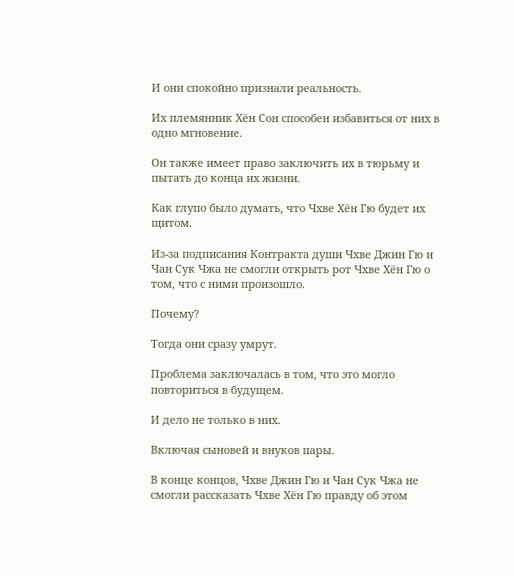И они спокойно признали реальность.

Их племянник Хён Сон способен избавиться от них в одно мгновение.

Он также имеет право заключить их в тюрьму и пытать до конца их жизни.

Как глупо было думать, что Чхве Хён Гю будет их щитом.

Из-за подписания Контракта души Чхве Джин Гю и Чан Сук Чжа не смогли открыть рот Чхве Хён Гю о том, что с ними произошло.

Почему?

Тогда они сразу умрут.

Проблема заключалась в том, что это могло повториться в будущем.

И дело не только в них.

Включая сыновей и внуков пары.

В конце концов, Чхве Джин Гю и Чан Сук Чжа не смогли рассказать Чхве Хён Гю правду об этом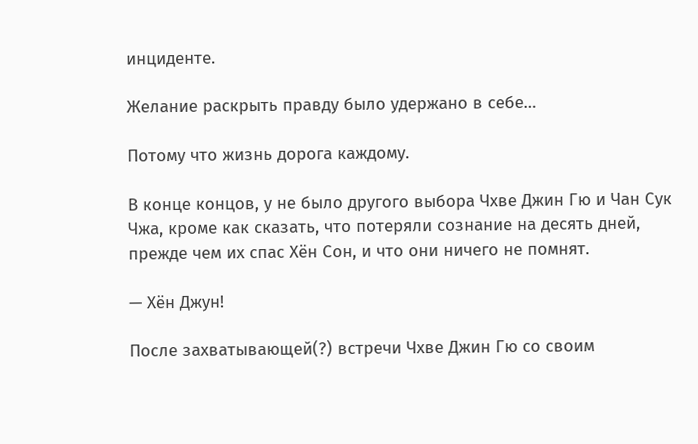инциденте.

Желание раскрыть правду было удержано в себе…

Потому что жизнь дорога каждому.

В конце концов, у не было другого выбора Чхве Джин Гю и Чан Сук Чжа, кроме как сказать, что потеряли сознание на десять дней, прежде чем их спас Хён Сон, и что они ничего не помнят.

— Хён Джун!

После захватывающей(?) встречи Чхве Джин Гю со своим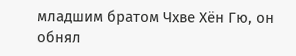младшим братом Чхве Хён Гю, он обнял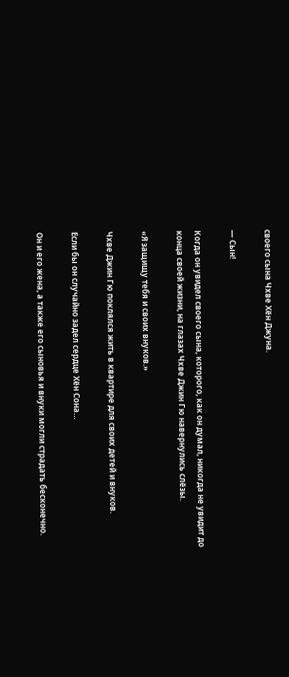своего сына Чхве Хён Джуна.

— Сын!

Когда он увидел своего сына, которого, как он думал, никогда не увидит до конца своей жизни, на глазах Чхве Джин Гю навернулись слёзы.

«Я защищу тебя и своих внуков.»

Чхве Джин Гю поклялся жить в квартире для своих детей и внуков.

Если бы он случайно задел сердце Хён Сона…

Он и его жена, а также его сыновья и внуки могли страдать бесконечно.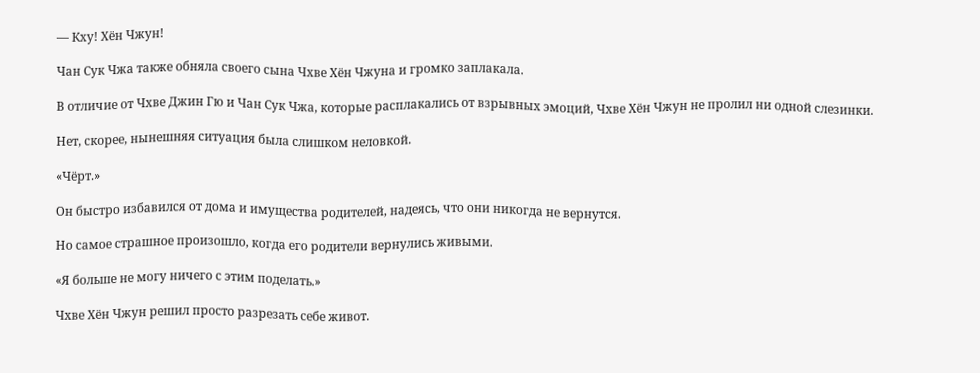— Кху! Хён Чжун!

Чан Сук Чжа также обняла своего сына Чхве Хён Чжуна и громко заплакала.

В отличие от Чхве Джин Гю и Чан Сук Чжа, которые расплакались от взрывных эмоций, Чхве Хён Чжун не пролил ни одной слезинки.

Нет, скорее, нынешняя ситуация была слишком неловкой.

«Чёрт.»

Он быстро избавился от дома и имущества родителей, надеясь, что они никогда не вернутся.

Но самое страшное произошло, когда его родители вернулись живыми.

«Я больше не могу ничего с этим поделать.»

Чхве Хён Чжун решил просто разрезать себе живот.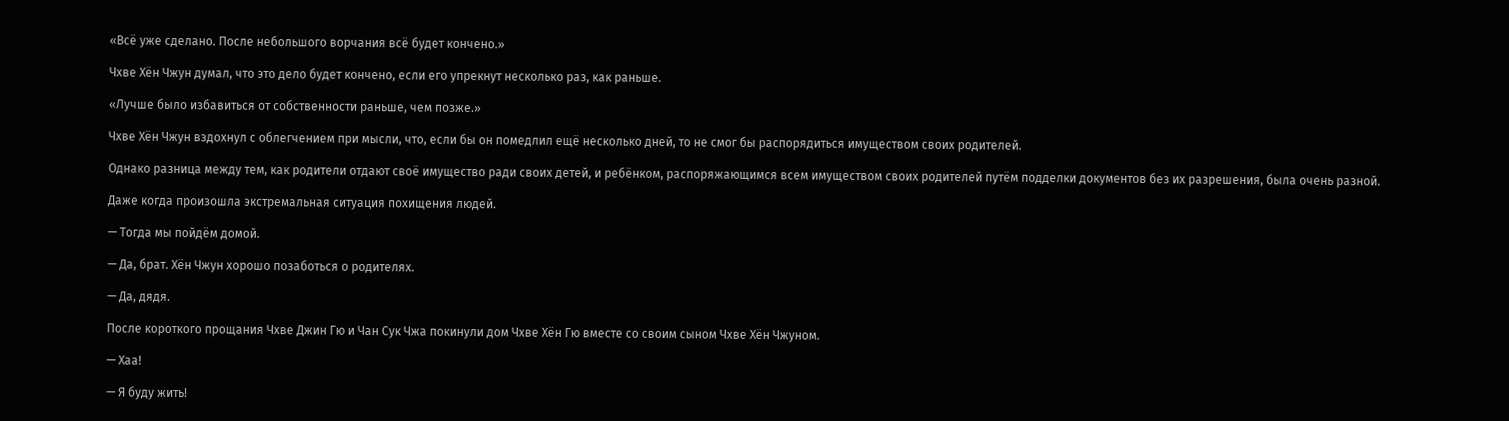«Всё уже сделано. После небольшого ворчания всё будет кончено.»

Чхве Хён Чжун думал, что это дело будет кончено, если его упрекнут несколько раз, как раньше.

«Лучше было избавиться от собственности раньше, чем позже.»

Чхве Хён Чжун вздохнул с облегчением при мысли, что, если бы он помедлил ещё несколько дней, то не смог бы распорядиться имуществом своих родителей.

Однако разница между тем, как родители отдают своё имущество ради своих детей, и ребёнком, распоряжающимся всем имуществом своих родителей путём подделки документов без их разрешения, была очень разной.

Даже когда произошла экстремальная ситуация похищения людей.

— Тогда мы пойдём домой.

— Да, брат. Хён Чжун хорошо позаботься о родителях.

— Да, дядя.

После короткого прощания Чхве Джин Гю и Чан Сук Чжа покинули дом Чхве Хён Гю вместе со своим сыном Чхве Хён Чжуном.

— Хаа!

— Я буду жить!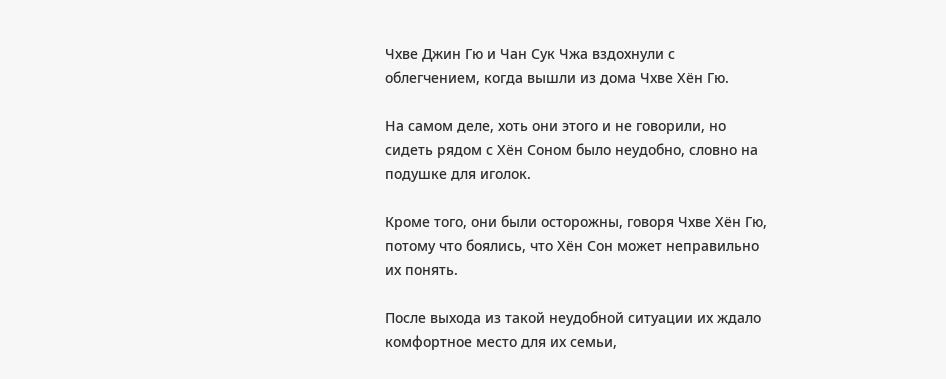Чхве Джин Гю и Чан Сук Чжа вздохнули с облегчением, когда вышли из дома Чхве Хён Гю.

На самом деле, хоть они этого и не говорили, но сидеть рядом с Хён Соном было неудобно, словно на подушке для иголок.

Кроме того, они были осторожны, говоря Чхве Хён Гю, потому что боялись, что Хён Сон может неправильно их понять.

После выхода из такой неудобной ситуации их ждало комфортное место для их семьи,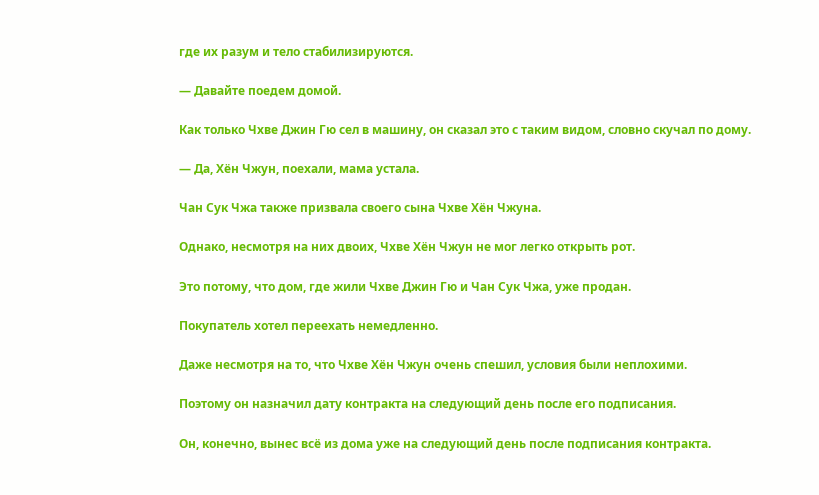где их разум и тело стабилизируются.

— Давайте поедем домой.

Как только Чхве Джин Гю сел в машину, он сказал это с таким видом, словно скучал по дому.

— Да, Хён Чжун, поехали, мама устала.

Чан Сук Чжа также призвала своего сына Чхве Хён Чжуна.

Однако, несмотря на них двоих, Чхве Хён Чжун не мог легко открыть рот.

Это потому, что дом, где жили Чхве Джин Гю и Чан Сук Чжа, уже продан.

Покупатель хотел переехать немедленно.

Даже несмотря на то, что Чхве Хён Чжун очень спешил, условия были неплохими.

Поэтому он назначил дату контракта на следующий день после его подписания.

Он, конечно, вынес всё из дома уже на следующий день после подписания контракта.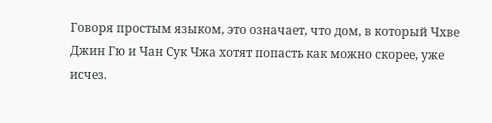Говоря простым языком, это означает, что дом, в который Чхве Джин Гю и Чан Сук Чжа хотят попасть как можно скорее, уже исчез.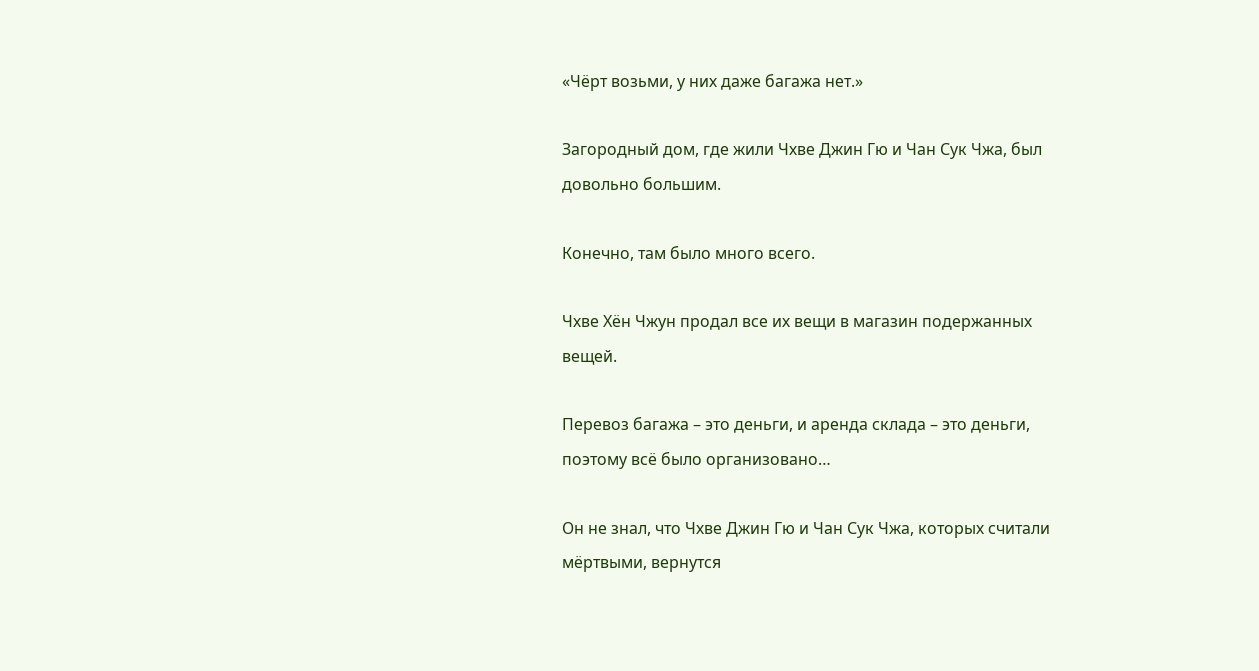«Чёрт возьми, у них даже багажа нет.»

Загородный дом, где жили Чхве Джин Гю и Чан Сук Чжа, был довольно большим.

Конечно, там было много всего.

Чхве Хён Чжун продал все их вещи в магазин подержанных вещей.

Перевоз багажа – это деньги, и аренда склада – это деньги, поэтому всё было организовано…

Он не знал, что Чхве Джин Гю и Чан Сук Чжа, которых считали мёртвыми, вернутся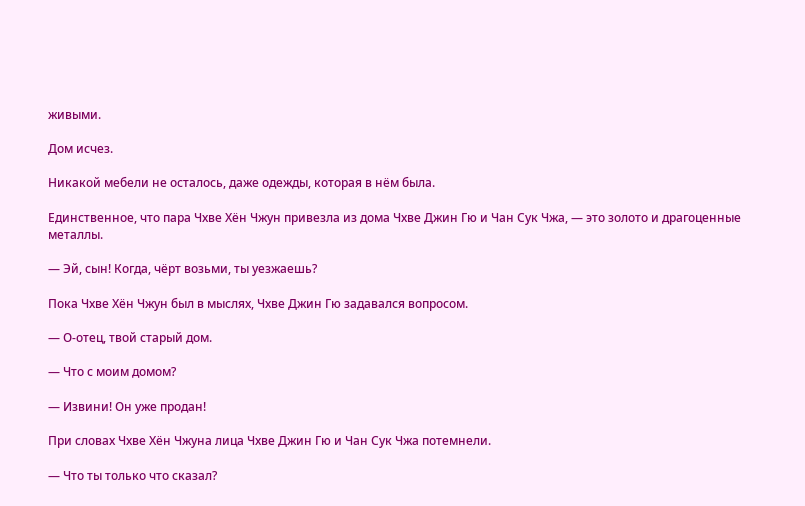живыми.

Дом исчез.

Никакой мебели не осталось, даже одежды, которая в нём была.

Единственное, что пара Чхве Хён Чжун привезла из дома Чхве Джин Гю и Чан Сук Чжа, — это золото и драгоценные металлы.

— Эй, сын! Когда, чёрт возьми, ты уезжаешь?

Пока Чхве Хён Чжун был в мыслях, Чхве Джин Гю задавался вопросом.

— О-отец, твой старый дом.

— Что с моим домом?

— Извини! Он уже продан!

При словах Чхве Хён Чжуна лица Чхве Джин Гю и Чан Сук Чжа потемнели.

— Что ты только что сказал?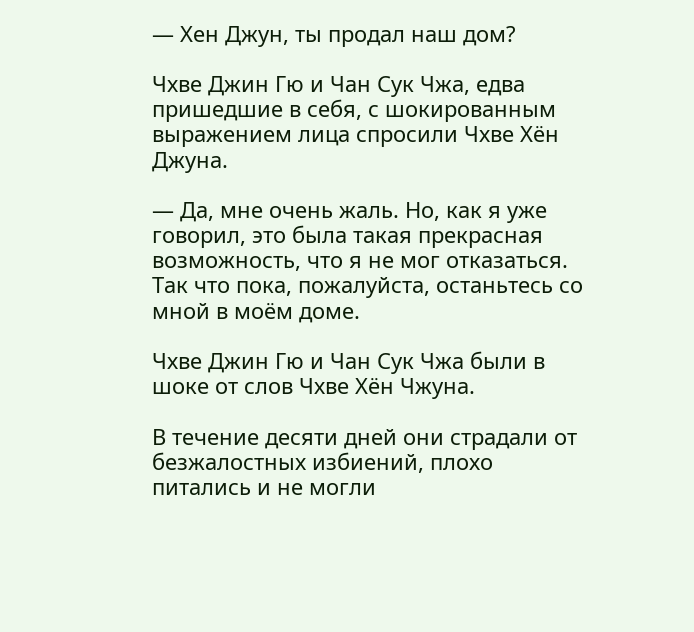— Хен Джун, ты продал наш дом?

Чхве Джин Гю и Чан Сук Чжа, едва пришедшие в себя, с шокированным выражением лица спросили Чхве Хён Джуна.

— Да, мне очень жаль. Но, как я уже говорил, это была такая прекрасная возможность, что я не мог отказаться. Так что пока, пожалуйста, останьтесь со мной в моём доме.

Чхве Джин Гю и Чан Сук Чжа были в шоке от слов Чхве Хён Чжуна.

В течение десяти дней они страдали от безжалостных избиений, плохо питались и не могли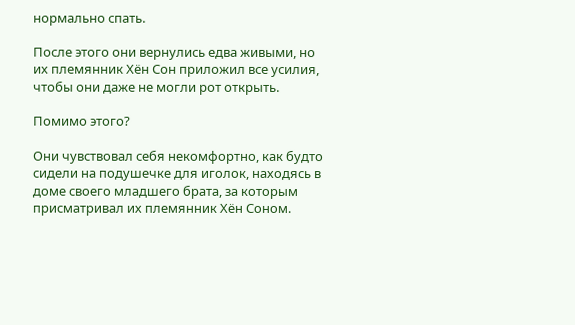нормально спать.

После этого они вернулись едва живыми, но их племянник Хён Сон приложил все усилия, чтобы они даже не могли рот открыть.

Помимо этого?

Они чувствовал себя некомфортно, как будто сидели на подушечке для иголок, находясь в доме своего младшего брата, за которым присматривал их племянник Хён Соном.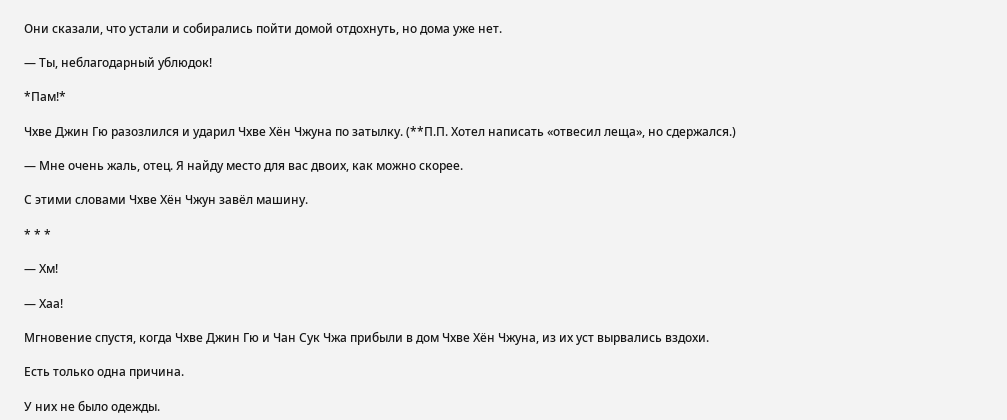Они сказали, что устали и собирались пойти домой отдохнуть, но дома уже нет.

— Ты, неблагодарный ублюдок!

*Пам!*

Чхве Джин Гю разозлился и ударил Чхве Хён Чжуна по затылку. (**П.П. Хотел написать «отвесил леща», но сдержался.)

— Мне очень жаль, отец. Я найду место для вас двоих, как можно скорее.

С этими словами Чхве Хён Чжун завёл машину.

* * *

— Хм!

— Хаа!

Мгновение спустя, когда Чхве Джин Гю и Чан Сук Чжа прибыли в дом Чхве Хён Чжуна, из их уст вырвались вздохи.

Есть только одна причина.

У них не было одежды.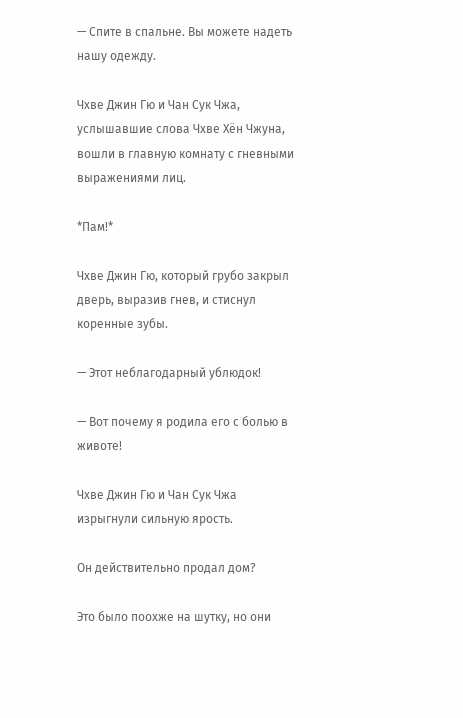— Спите в спальне. Вы можете надеть нашу одежду.

Чхве Джин Гю и Чан Сук Чжа, услышавшие слова Чхве Хён Чжуна, вошли в главную комнату с гневными выражениями лиц.

*Пам!*

Чхве Джин Гю, который грубо закрыл дверь, выразив гнев, и стиснул коренные зубы.

— Этот неблагодарный ублюдок!

— Вот почему я родила его с болью в животе!

Чхве Джин Гю и Чан Сук Чжа изрыгнули сильную ярость.

Он действительно продал дом?

Это было поохже на шутку, но они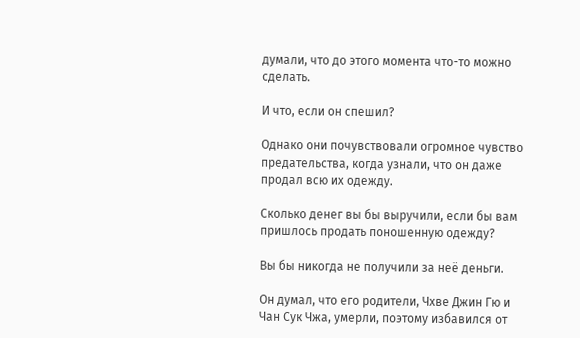думали, что до этого момента что-то можно сделать.

И что, если он спешил?

Однако они почувствовали огромное чувство предательства, когда узнали, что он даже продал всю их одежду.

Сколько денег вы бы выручили, если бы вам пришлось продать поношенную одежду?

Вы бы никогда не получили за неё деньги.

Он думал, что его родители, Чхве Джин Гю и Чан Сук Чжа, умерли, поэтому избавился от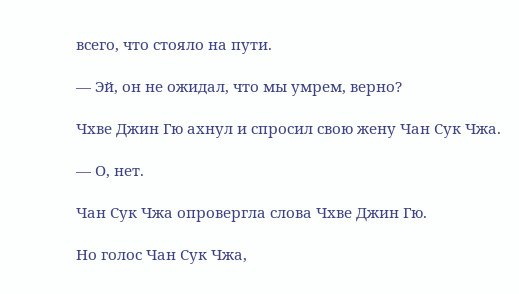всего, что стояло на пути.

— Эй, он не ожидал, что мы умрем, верно?

Чхве Джин Гю ахнул и спросил свою жену Чан Сук Чжа.

— О, нет.

Чан Сук Чжа опровергла слова Чхве Джин Гю.

Но голос Чан Сук Чжа,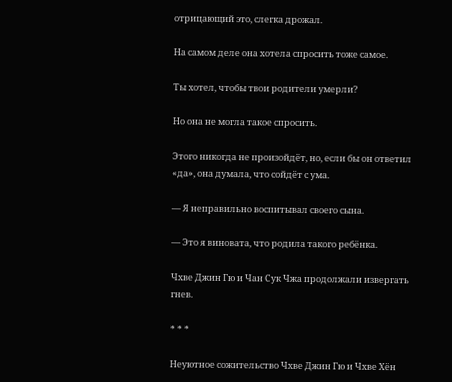отрицающий это, слегка дрожал.

На самом деле она хотела спросить тоже самое.

Ты хотел, чтобы твои родители умерли?

Но она не могла такое спросить.

Этого никогда не произойдёт, но, если бы он ответил «да», она думала, что сойдёт с ума.

— Я неправильно воспитывал своего сына.

— Это я виновата, что родила такого ребёнка.

Чхве Джин Гю и Чан Сук Чжа продолжали извергать гнев.

* * *

Неуютное сожительство Чхве Джин Гю и Чхве Хён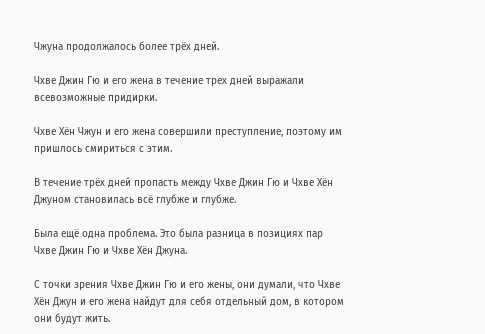Чжуна продолжалось более трёх дней.

Чхве Джин Гю и его жена в течение трех дней выражали всевозможные придирки.

Чхве Хён Чжун и его жена совершили преступление, поэтому им пришлось смириться с этим.

В течение трёх дней пропасть между Чхве Джин Гю и Чхве Хён Джуном становилась всё глубже и глубже.

Была ещё одна проблема. Это была разница в позициях пар Чхве Джин Гю и Чхве Хён Джуна.

С точки зрения Чхве Джин Гю и его жены, они думали, что Чхве Хён Джун и его жена найдут для себя отдельный дом, в котором они будут жить.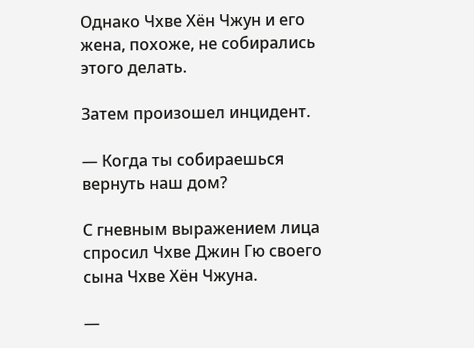Однако Чхве Хён Чжун и его жена, похоже, не собирались этого делать.

Затем произошел инцидент.

— Когда ты собираешься вернуть наш дом?

С гневным выражением лица спросил Чхве Джин Гю своего сына Чхве Хён Чжуна.

—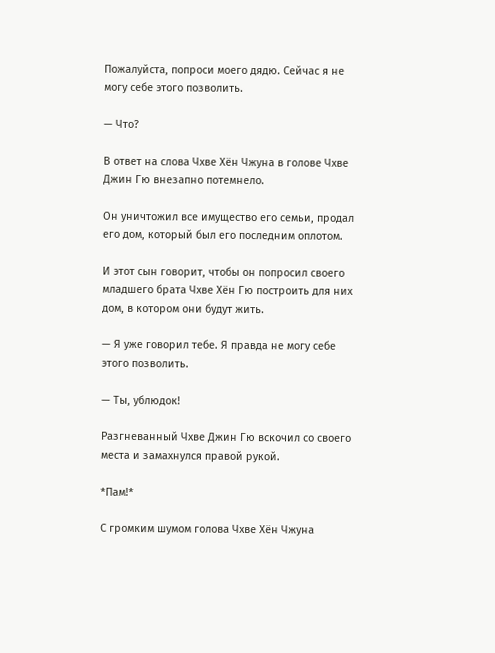Пожалуйста, попроси моего дядю. Сейчас я не могу себе этого позволить.

— Что?

В ответ на слова Чхве Хён Чжуна в голове Чхве Джин Гю внезапно потемнело.

Он уничтожил все имущество его семьи, продал его дом, который был его последним оплотом.

И этот сын говорит, чтобы он попросил своего младшего брата Чхве Хён Гю построить для них дом, в котором они будут жить.

— Я уже говорил тебе. Я правда не могу себе этого позволить.

— Ты, ублюдок!

Разгневанный Чхве Джин Гю вскочил со своего места и замахнулся правой рукой.

*Пам!*

С громким шумом голова Чхве Хён Чжуна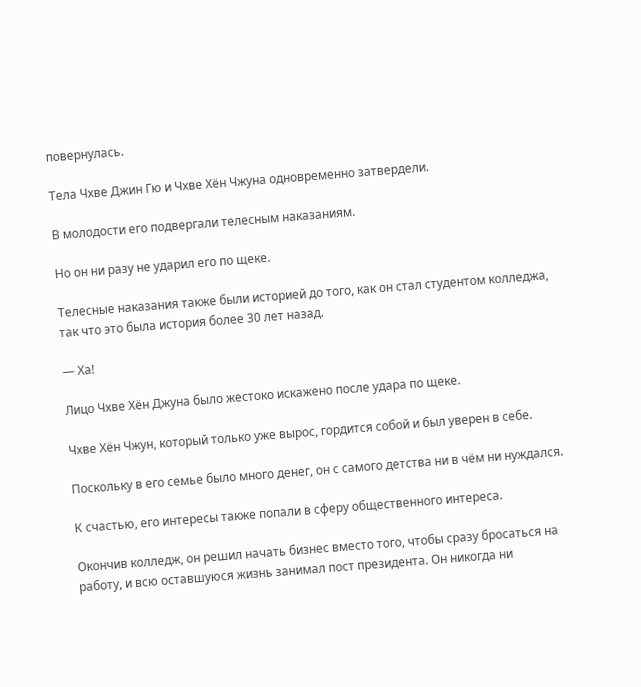повернулась.

Тела Чхве Джин Гю и Чхве Хён Чжуна одновременно затвердели.

В молодости его подвергали телесным наказаниям.

Но он ни разу не ударил его по щеке.

Телесные наказания также были историей до того, как он стал студентом колледжа, так что это была история более 30 лет назад.

— Ха!

Лицо Чхве Хён Джуна было жестоко искажено после удара по щеке.

Чхве Хён Чжун, который только уже вырос, гордится собой и был уверен в себе.

Поскольку в его семье было много денег, он с самого детства ни в чём ни нуждался.

К счастью, его интересы также попали в сферу общественного интереса.

Окончив колледж, он решил начать бизнес вместо того, чтобы сразу бросаться на работу, и всю оставшуюся жизнь занимал пост президента. Он никогда ни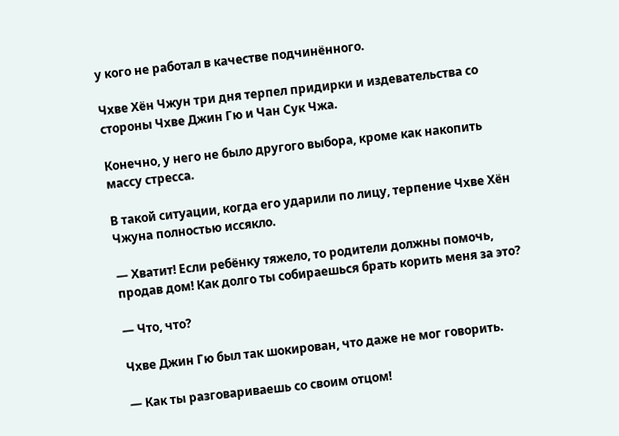у кого не работал в качестве подчинённого.

Чхве Хён Чжун три дня терпел придирки и издевательства со стороны Чхве Джин Гю и Чан Сук Чжа.

Конечно, у него не было другого выбора, кроме как накопить массу стресса.

В такой ситуации, когда его ударили по лицу, терпение Чхве Хён Чжуна полностью иссякло.

— Хватит! Если ребёнку тяжело, то родители должны помочь, продав дом! Как долго ты собираешься брать корить меня за это?

— Что, что?

Чхве Джин Гю был так шокирован, что даже не мог говорить.

— Как ты разговариваешь со своим отцом!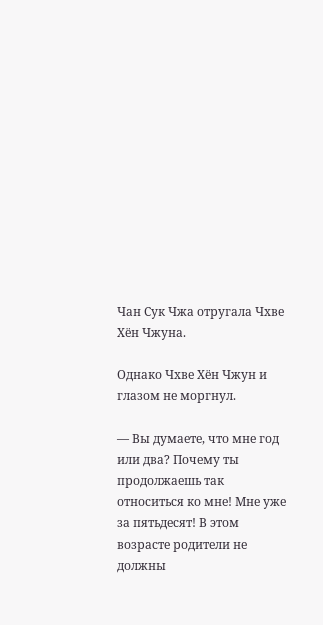Чан Сук Чжа отругала Чхве Хён Чжуна.

Однако Чхве Хён Чжун и глазом не моргнул.

— Вы думаете, что мне год или два? Почему ты продолжаешь так относиться ко мне! Мне уже за пятьдесят! В этом возрасте родители не должны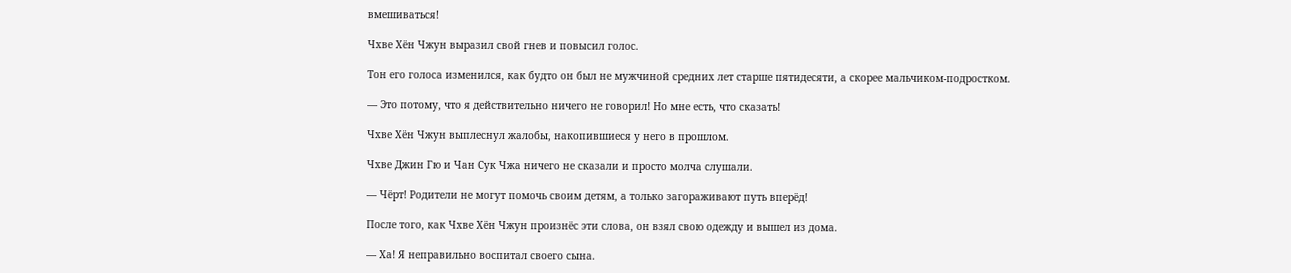вмешиваться!

Чхве Хён Чжун выразил свой гнев и повысил голос.

Тон его голоса изменился, как будто он был не мужчиной средних лет старше пятидесяти, а скорее мальчиком-подростком.

— Это потому, что я действительно ничего не говорил! Но мне есть, что сказать!

Чхве Хён Чжун выплеснул жалобы, накопившиеся у него в прошлом.

Чхве Джин Гю и Чан Сук Чжа ничего не сказали и просто молча слушали.

— Чёрт! Родители не могут помочь своим детям, а только загораживают путь вперёд!

После того, как Чхве Хён Чжун произнёс эти слова, он взял свою одежду и вышел из дома.

— Ха! Я неправильно воспитал своего сына.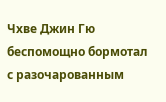Чхве Джин Гю беспомощно бормотал с разочарованным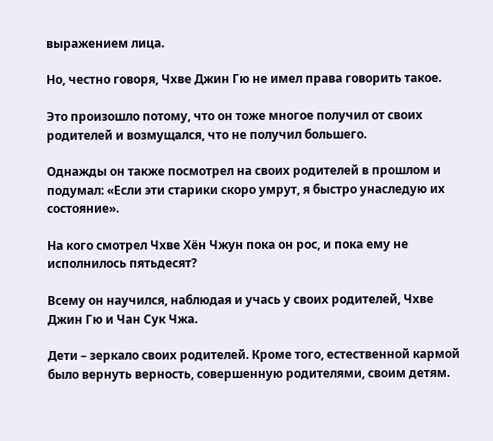выражением лица.

Но, честно говоря, Чхве Джин Гю не имел права говорить такое.

Это произошло потому, что он тоже многое получил от своих родителей и возмущался, что не получил большего.

Однажды он также посмотрел на своих родителей в прошлом и подумал: «Если эти старики скоро умрут, я быстро унаследую их состояние».

На кого смотрел Чхве Хён Чжун пока он рос, и пока ему не исполнилось пятьдесят?

Всему он научился, наблюдая и учась у своих родителей, Чхве Джин Гю и Чан Сук Чжа.

Дети – зеркало своих родителей. Кроме того, естественной кармой было вернуть верность, совершенную родителями, своим детям.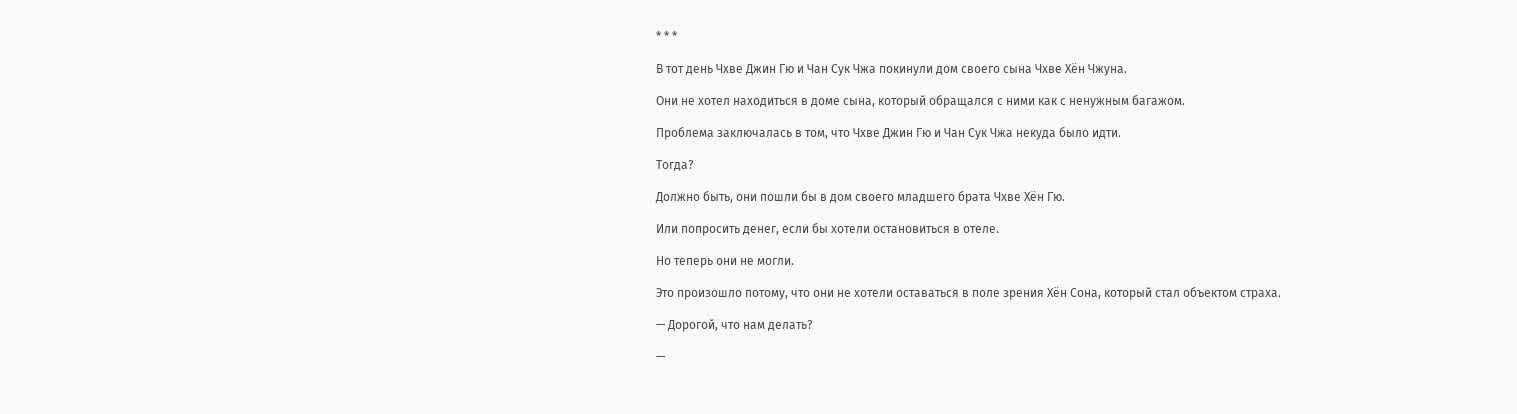* * *

В тот день Чхве Джин Гю и Чан Сук Чжа покинули дом своего сына Чхве Хён Чжуна.

Они не хотел находиться в доме сына, который обращался с ними как с ненужным багажом.

Проблема заключалась в том, что Чхве Джин Гю и Чан Сук Чжа некуда было идти.

Тогда?

Должно быть, они пошли бы в дом своего младшего брата Чхве Хён Гю.

Или попросить денег, если бы хотели остановиться в отеле.

Но теперь они не могли.

Это произошло потому, что они не хотели оставаться в поле зрения Хён Сона, который стал объектом страха.

— Дорогой, что нам делать?

—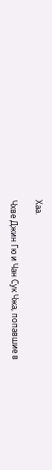Хаа.

Чхве Джин Гю и Чан Сук Чжа, попавшие в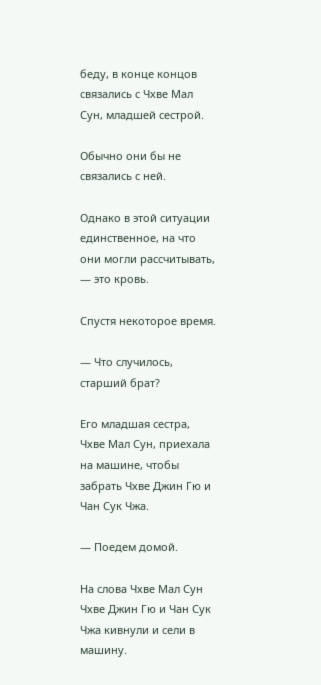беду, в конце концов связались с Чхве Мал Сун, младшей сестрой.

Обычно они бы не связались с ней.

Однако в этой ситуации единственное, на что они могли рассчитывать, — это кровь.

Спустя некоторое время.

— Что случилось, старший брат?

Его младшая сестра, Чхве Мал Сун, приехала на машине, чтобы забрать Чхве Джин Гю и Чан Сук Чжа.

— Поедем домой.

На слова Чхве Мал Сун Чхве Джин Гю и Чан Сук Чжа кивнули и сели в машину.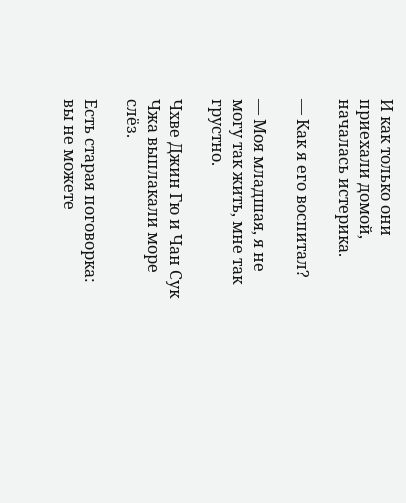И как только они приехали домой, началась истерика.

— Как я его воспитал?

— Моя младшая, я не могу так жить, мне так грустно.

Чхве Джин Гю и Чан Сук Чжа выплакали море слёз.

Есть старая поговорка: вы не можете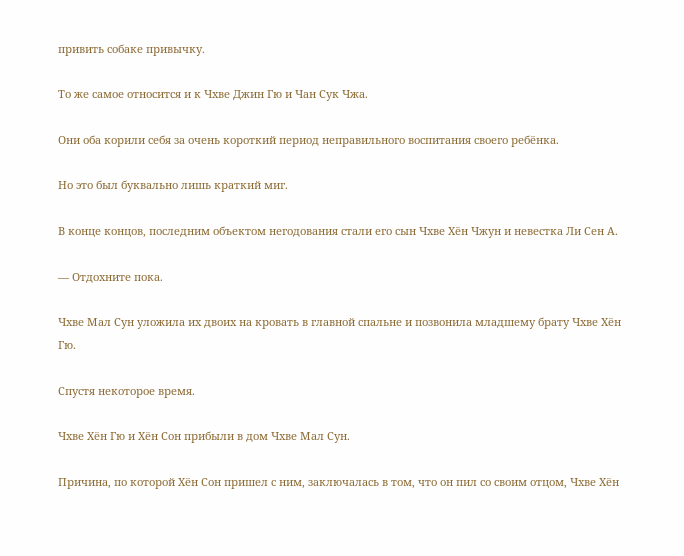привить собаке привычку.

То же самое относится и к Чхве Джин Гю и Чан Сук Чжа.

Они оба корили себя за очень короткий период неправильного воспитания своего ребёнка.

Но это был буквально лишь краткий миг.

В конце концов, последним объектом негодования стали его сын Чхве Хён Чжун и невестка Ли Сен А.

— Отдохните пока.

Чхве Мал Сун уложила их двоих на кровать в главной спальне и позвонила младшему брату Чхве Хён Гю.

Спустя некоторое время.

Чхве Хён Гю и Хён Сон прибыли в дом Чхве Мал Сун.

Причина, по которой Хён Сон пришел с ним, заключалась в том, что он пил со своим отцом, Чхве Хён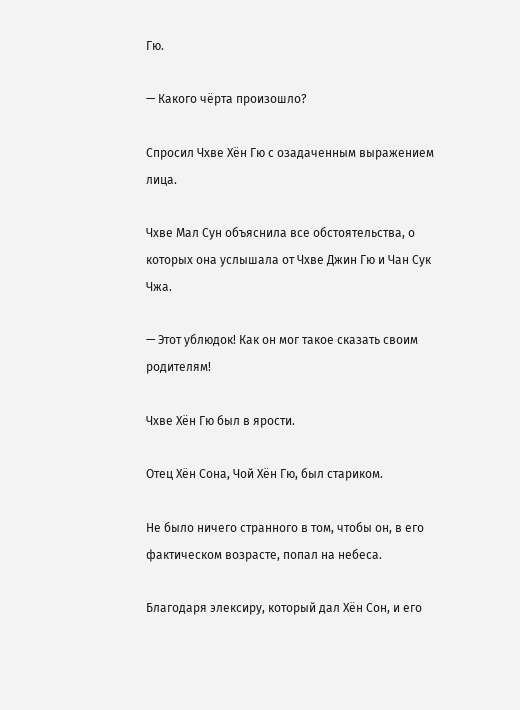Гю.

— Какого чёрта произошло?

Спросил Чхве Хён Гю с озадаченным выражением лица.

Чхве Мал Сун объяснила все обстоятельства, о которых она услышала от Чхве Джин Гю и Чан Сук Чжа.

— Этот ублюдок! Как он мог такое сказать своим родителям!

Чхве Хён Гю был в ярости.

Отец Хён Сона, Чой Хён Гю, был стариком.

Не было ничего странного в том, чтобы он, в его фактическом возрасте, попал на небеса.

Благодаря элексиру, который дал Хён Сон, и его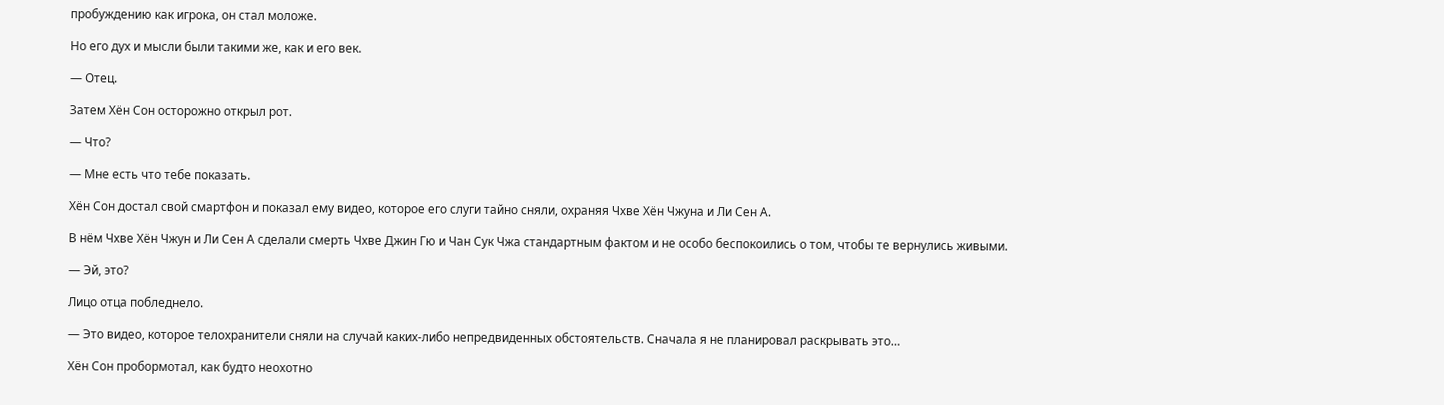пробуждению как игрока, он стал моложе.

Но его дух и мысли были такими же, как и его век.

— Отец.

Затем Хён Сон осторожно открыл рот.

— Что?

— Мне есть что тебе показать.

Хён Сон достал свой смартфон и показал ему видео, которое его слуги тайно сняли, охраняя Чхве Хён Чжуна и Ли Сен А.

В нём Чхве Хён Чжун и Ли Сен А сделали смерть Чхве Джин Гю и Чан Сук Чжа стандартным фактом и не особо беспокоились о том, чтобы те вернулись живыми.

— Эй, это?

Лицо отца побледнело.

— Это видео, которое телохранители сняли на случай каких-либо непредвиденных обстоятельств. Сначала я не планировал раскрывать это…

Хён Сон пробормотал, как будто неохотно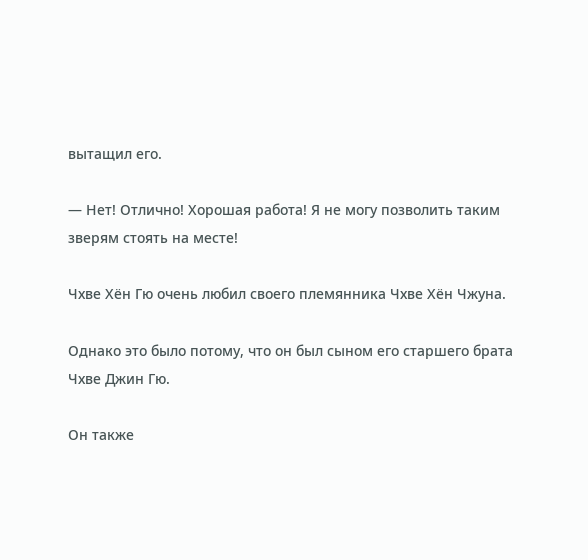вытащил его.

— Нет! Отлично! Хорошая работа! Я не могу позволить таким зверям стоять на месте!

Чхве Хён Гю очень любил своего племянника Чхве Хён Чжуна.

Однако это было потому, что он был сыном его старшего брата Чхве Джин Гю.

Он также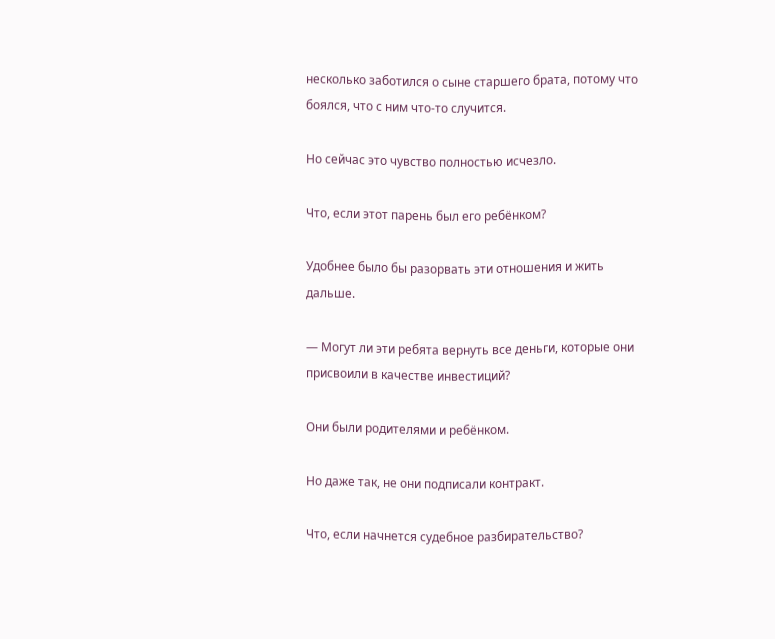несколько заботился о сыне старшего брата, потому что боялся, что с ним что-то случится.

Но сейчас это чувство полностью исчезло.

Что, если этот парень был его ребёнком?

Удобнее было бы разорвать эти отношения и жить дальше.

— Могут ли эти ребята вернуть все деньги, которые они присвоили в качестве инвестиций?

Они были родителями и ребёнком.

Но даже так, не они подписали контракт.

Что, если начнется судебное разбирательство?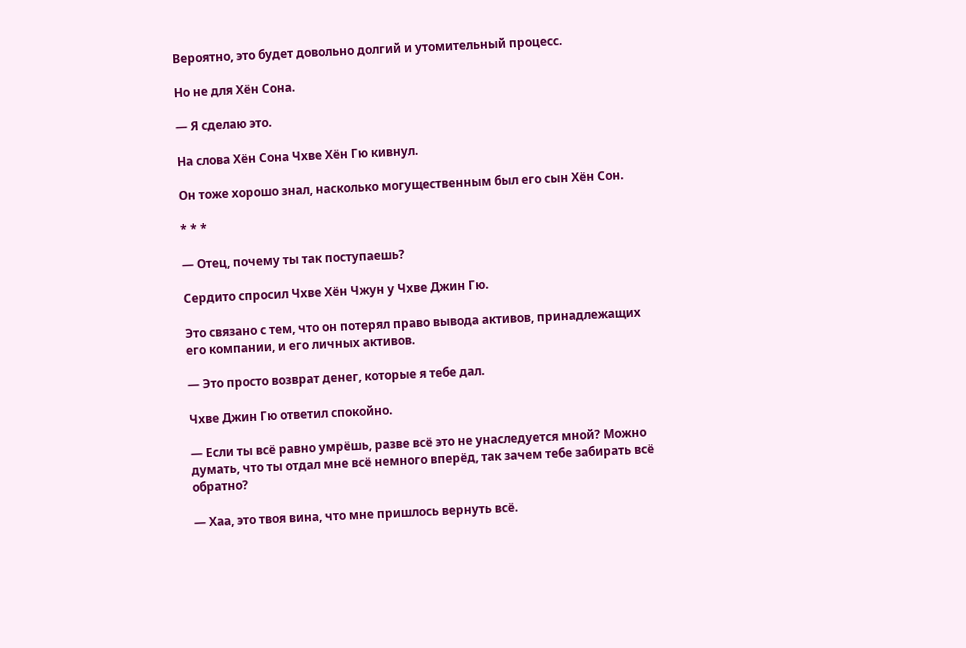Вероятно, это будет довольно долгий и утомительный процесс.

Но не для Хён Сона.

— Я сделаю это.

На слова Хён Сона Чхве Хён Гю кивнул.

Он тоже хорошо знал, насколько могущественным был его сын Хён Сон.

* * *

— Отец, почему ты так поступаешь?

Сердито спросил Чхве Хён Чжун у Чхве Джин Гю.

Это связано с тем, что он потерял право вывода активов, принадлежащих его компании, и его личных активов.

— Это просто возврат денег, которые я тебе дал.

Чхве Джин Гю ответил спокойно.

— Если ты всё равно умрёшь, разве всё это не унаследуется мной? Можно думать, что ты отдал мне всё немного вперёд, так зачем тебе забирать всё обратно?

— Хаа, это твоя вина, что мне пришлось вернуть всё.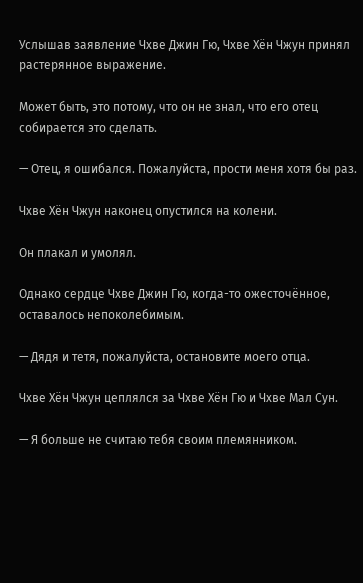Услышав заявление Чхве Джин Гю, Чхве Хён Чжун принял растерянное выражение.

Может быть, это потому, что он не знал, что его отец собирается это сделать.

— Отец, я ошибался. Пожалуйста, прости меня хотя бы раз.

Чхве Хён Чжун наконец опустился на колени.

Он плакал и умолял.

Однако сердце Чхве Джин Гю, когда-то ожесточённое, оставалось непоколебимым.

— Дядя и тетя, пожалуйста, остановите моего отца.

Чхве Хён Чжун цеплялся за Чхве Хён Гю и Чхве Мал Сун.

— Я больше не считаю тебя своим племянником.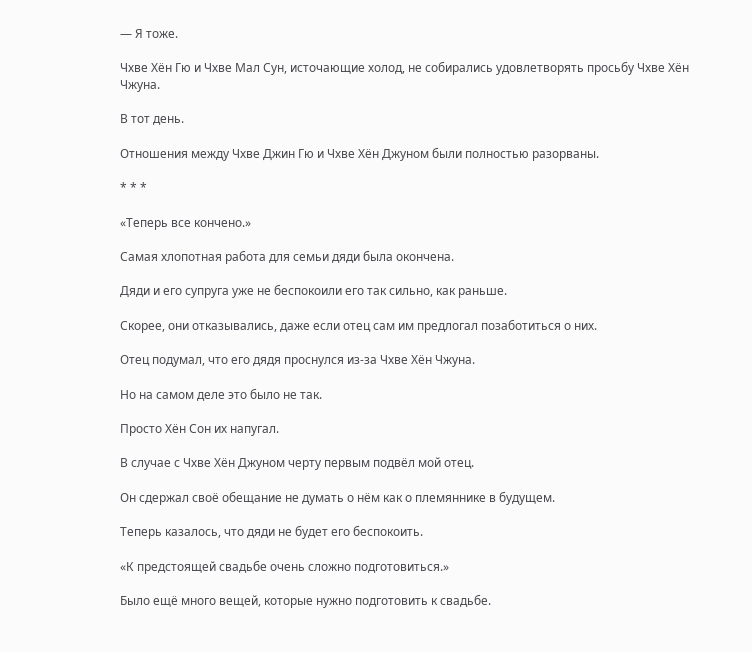— Я тоже.

Чхве Хён Гю и Чхве Мал Сун, источающие холод, не собирались удовлетворять просьбу Чхве Хён Чжуна.

В тот день.

Отношения между Чхве Джин Гю и Чхве Хён Джуном были полностью разорваны.

* * *

«Теперь все кончено.»

Самая хлопотная работа для семьи дяди была окончена.

Дяди и его супруга уже не беспокоили его так сильно, как раньше.

Скорее, они отказывались, даже если отец сам им предлогал позаботиться о них.

Отец подумал, что его дядя проснулся из-за Чхве Хён Чжуна.

Но на самом деле это было не так.

Просто Хён Сон их напугал.

В случае с Чхве Хён Джуном черту первым подвёл мой отец.

Он сдержал своё обещание не думать о нём как о племяннике в будущем.

Теперь казалось, что дяди не будет его беспокоить.

«К предстоящей свадьбе очень сложно подготовиться.»

Было ещё много вещей, которые нужно подготовить к свадьбе.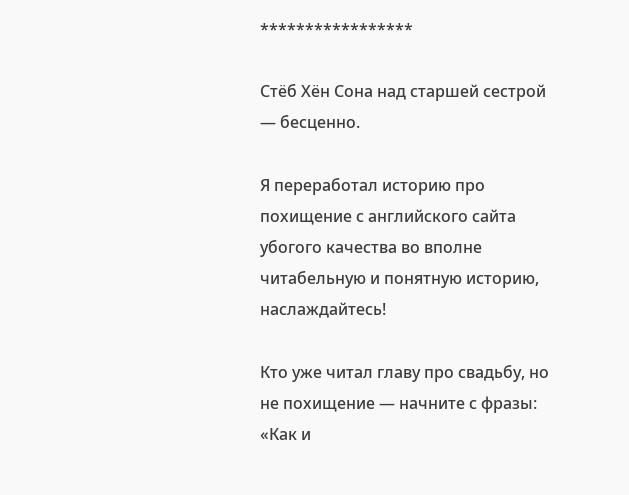*****************

Стёб Хён Сона над старшей сестрой — бесценно.

Я переработал историю про похищение с английского сайта убогого качества во вполне читабельную и понятную историю, наслаждайтесь!

Кто уже читал главу про свадьбу, но не похищение — начните с фразы: «Как и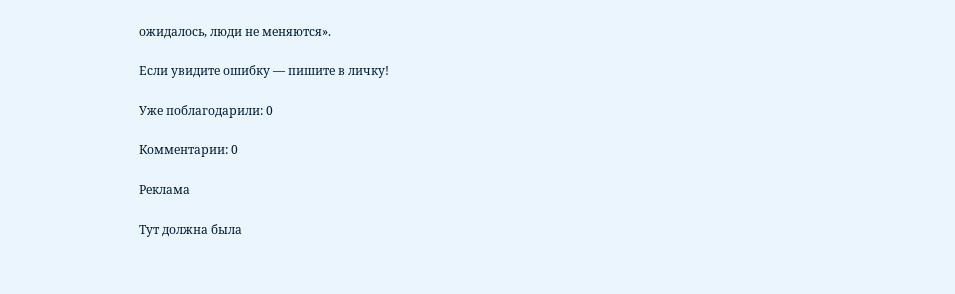ожидалось, люди не меняются».

Если увидите ошибку — пишите в личку!

Уже поблагодарили: 0

Комментарии: 0

Реклама

Тут должна была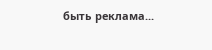быть реклама...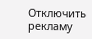Отключить рекламу